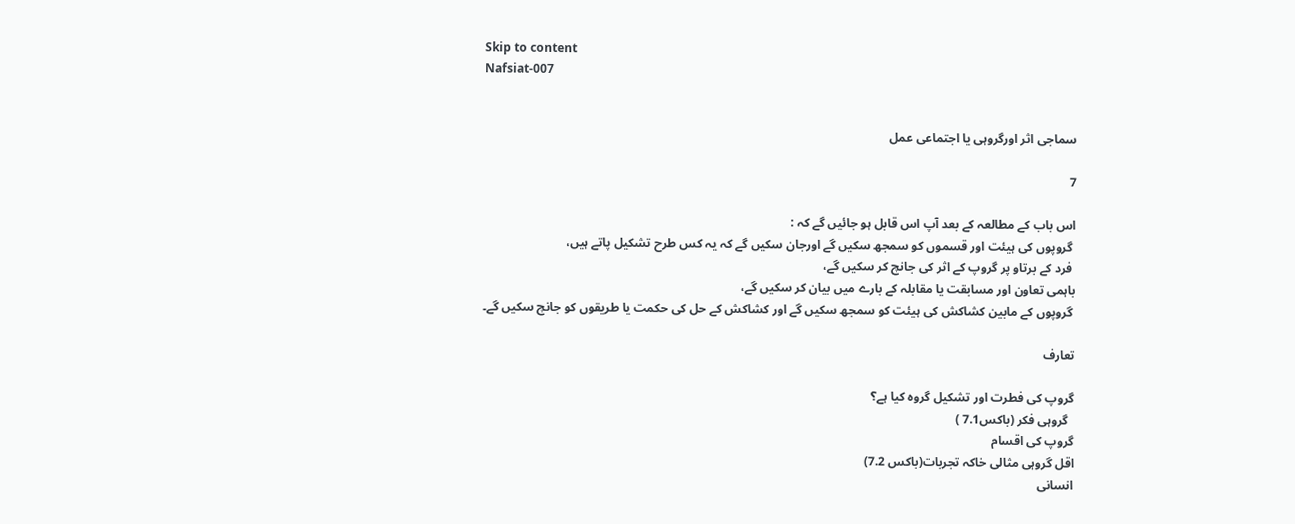Skip to content
Nafsiat-007


سماجی اثر اورگروہی یا اجتماعی عمل

7

اس باب کے مطالعہ کے بعد آپ اس قابل ہو جائیں گے کہ :
 گروپوں کی ہیئت اور قسموں کو سمجھ سکیں گے اورجان سکیں گے کہ یہ کس طرح تشکیل پاتے ہیں،
 فرد کے برتاو پر گروپ کے اثر کی جانچ کر سکیں گے،
باہمی تعاون اور مسابقت یا مقابلہ کے بارے میں بیان کر سکیں گے،
 گروپوں کے مابین کشاکش کی ہیئت کو سمجھ سکیں گے اور کشاکش کے حل کی حکمت یا طریقوں کو جانچ سکیں گے۔

تعارف

گروپ کی فطرت اور تشکیل گروہ کیا ہے؟
  گروہی فکر (باکس7.1 )
گروپ کی اقسام
اقل گروہی مثالی خاکہ تجربات(باکس 7.2)
انسانی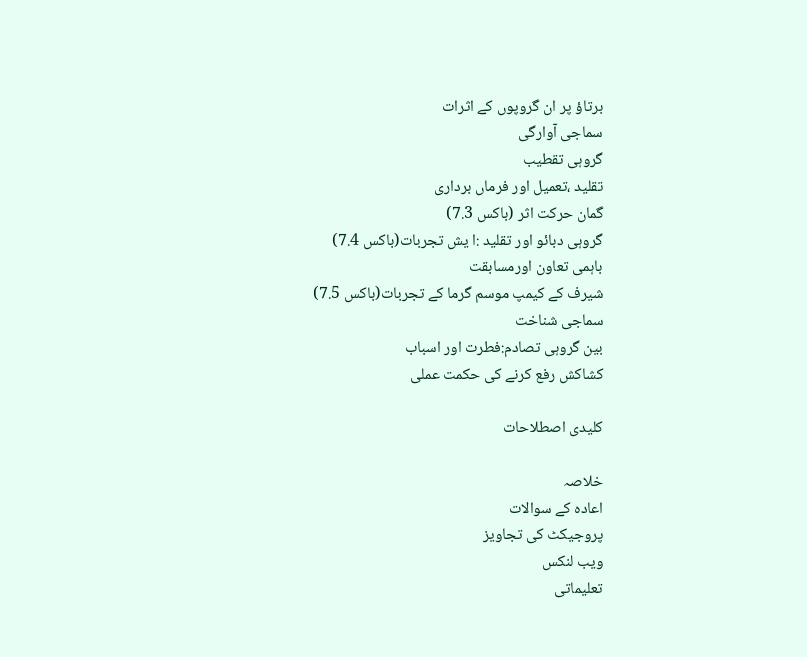برتاؤ پر ان گروپوں کے اثرات
سماجی آوارگی
گروہی تقطیب
تقلید ،تعمیل اور فرماں برداری
گمان حرکت اثر (باکس 7.3)
گروہی دبائو اور تقلید :ا یش تجربات(باکس 7.4)
باہمی تعاون اورمسابقت
شیرف کے کیمپ موسم گرما کے تجربات(باکس 7.5)
سماجی شناخت
بین گروہی تصادم:فطرت اور اسباب
کشاکش رفع کرنے کی حکمت عملی

کلیدی اصطلاحات

خلاصہ
اعادہ کے سوالات
پروجیکٹ کی تجاویز
ویب لنکس
تعلیماتی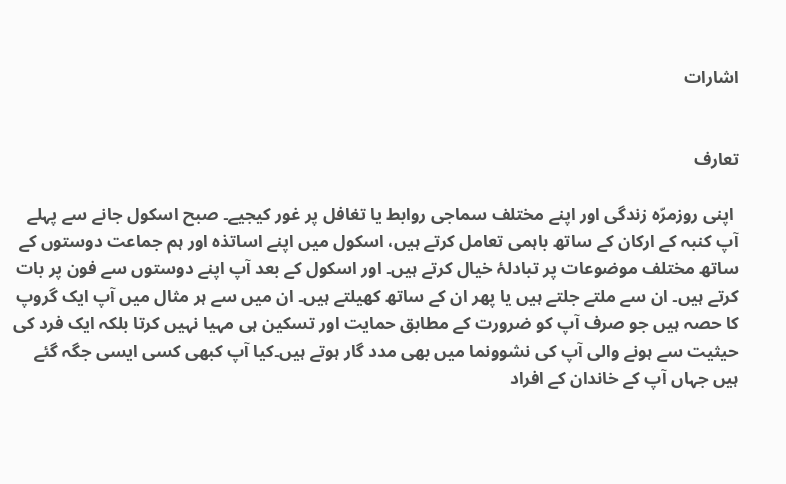اشارات


تعارف

 اپنی روزمرّہ زندگی اور اپنے مختلف سماجی روابط یا تغافل پر غور کیجیے۔ صبح اسکول جانے سے پہلے آپ کنبہ کے ارکان کے ساتھ باہمی تعامل کرتے ہیں، اسکول میں اپنے اساتذہ اور ہم جماعت دوستوں کے ساتھ مختلف موضوعات پر تبادلۂ خیال کرتے ہیں۔ اور اسکول کے بعد آپ اپنے دوستوں سے فون پر بات کرتے ہیں۔ ان سے ملتے جلتے ہیں یا پھر ان کے ساتھ کھیلتے ہیں۔ ان میں سے ہر مثال میں آپ ایک گروپ کا حصہ ہیں جو صرف آپ کو ضرورت کے مطابق حمایت اور تسکین ہی مہیا نہیں کرتا بلکہ ایک فرد کی حیثیت سے ہونے والی آپ کی نشوونما میں بھی مدد گار ہوتے ہیں۔کیا آپ کبھی کسی ایسی جگہ گئے ہیں جہاں آپ کے خاندان کے افراد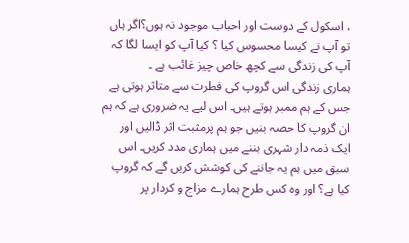، اسکول کے دوست اور احباب موجود نہ ہوں؟اگر ہاں تو آپ نے کیسا محسوس کیا ؟ کیا آپ کو ایسا لگا کہ آپ کی زندگی سے کچھ خاص چیز غائب ہے ۔
ہماری زندگی اس گروپ کی فطرت سے متاثر ہوتی ہے جس کے ہم ممبر ہوتے ہیں۔ اس لیے یہ ضروری ہے کہ ہم ان گروپ کا حصہ بنیں جو ہم پرمثبت اثر ڈالیں اور ایک ذمہ دار شہری بننے میں ہماری مدد کریں۔ اس سبق میں ہم یہ جاننے کی کوشش کریں گے کہ گروپ کیا ہے؟ اور وہ کس طرح ہمارے مزاج و کردار پر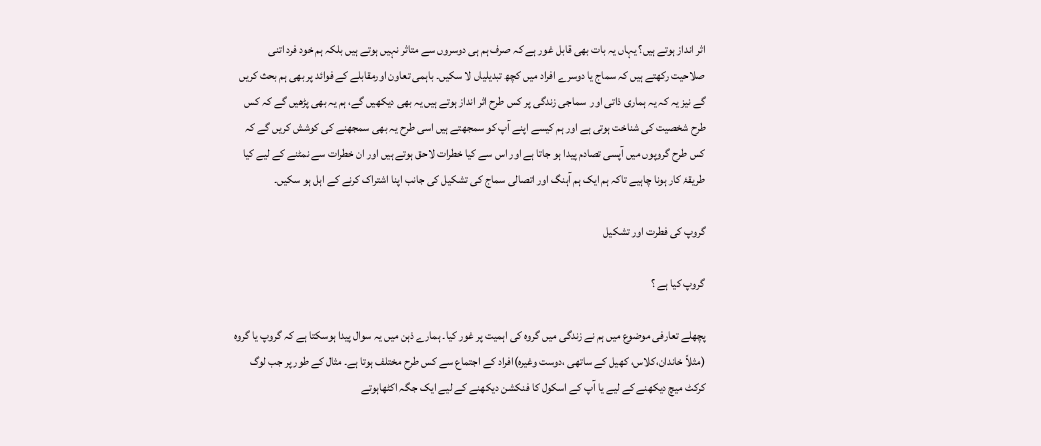اثر انداز ہوتے ہیں؟ یہاں یہ بات بھی قابل غور ہے کہ صرف ہم ہی دوسروں سے متاثر نہیں ہوتے ہیں بلکہ ہم خود فرد اتنی صلاحیت رکھتے ہیں کہ سماج یا دوسرے افراد میں کچھ تبدیلیاں لا سکیں۔ باہمی تعاون اورمقابلے کے فوائد پر بھی ہم بحث کریں گے نیز یہ کہ یہ ہماری ذاتی اور  سماجی زندگی پر کس طرح اثر انداز ہوتے ہیں یہ بھی دیکھیں گے، ہم یہ بھی پڑھیں گے کہ کس طرح شخصیت کی شناخت ہوتی ہے اور ہم کیسے اپنے آپ کو سمجھتے ہیں اسی طرح یہ بھی سمجھنے کی کوشش کریں گے کہ کس طرح گروپوں میں آپسی تصادم پیدا ہو جاتا ہے اور اس سے کیا خطرات لاحق ہوتے ہیں اور ان خطرات سے نمٹنے کے لیے کیا طریقۂ کار ہونا چاہیے تاکہ ہم ایک ہم آہنگ اور اتصالی سماج کی تشکیل کی جانب اپنا اشتراک کرنے کے اہل ہو سکیں۔

گروپ کی فطرت اور تشکیل

گروپ کیا ہے ؟

پچھلے تعارفی موضوع میں ہم نے زندگی میں گروہ کی اہمیت پر غور کیا۔ ہمارے ذہن میں یہ سوال پیدا ہوسکتا ہے کہ گروپ یا گروہ (مثلاً خاندان،کلاس، کھیل کے ساتھی ،دوست وغیرہ)افراد کے اجتماع سے کس طرح مختلف ہوتا ہے۔ مثال کے طور پر جب لوگ کرکٹ میچ دیکھنے کے لیے یا آپ کے اسکول کا فنکشن دیکھنے کے لیے ایک جگہ اکٹھاہوتے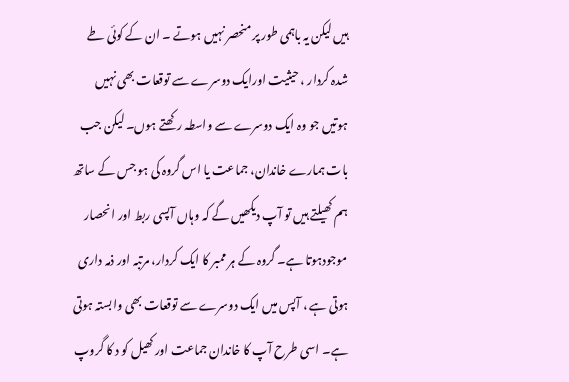ہیں لیکن یہ باہمی طور پر منحصر نہیں ہوتے ۔ ان کے کوئی طے شدہ کردار ، حیثیت اورایک دوسرے سے توقعات بھی نہیں ہوتیں جو وہ ایک دوسرے سے واسطہ رکھتے ہوں۔ لیکن جب بات ہمارے خاندان، جماعت یا اس گروہ کی ہو جس کے ساتھ ہم کھیلتے ہیں تو آپ دیکھیں گے کہ وہاں آپسی ربط اور انحصار موجودہوتا ہے۔ گروہ کے ہر ممبر کا ایک کردار، مرتبہ اور ذمہ داری ہوتی ہے ، آپس میں ایک دوسرے سے توقعات بھی وابستہ ہوتی ہے۔ اسی طرح آپ کا خاندان جماعت اور کھیل کو د کا گروپ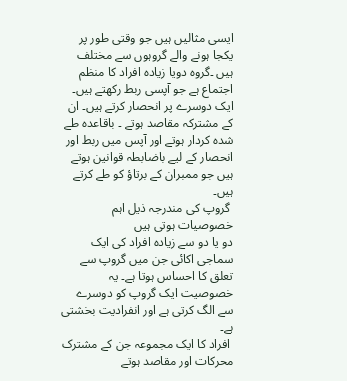ایسی مثالیں ہیں جو وقتی طور پر یکجا ہونے والے گروہوں سے مختلف ہیں ۔گروہ دویا زیادہ افراد کا منظم اجتماع ہے جو آپسی ربط رکھتے ہیں۔ ایک دوسرے پر انحصار کرتے ہیں۔ ان کے مشترکہ مقاصد ہوتے ۔ باقاعدہ طے شدہ کردار ہوتے اور آپس میں ربط اور انحصار کے لیے باضابطہ قوانین ہوتے ہیں جو ممبران کے برتاؤ کو طے کرتے ہیں۔
 گروپ کی مندرجہ ذیل اہم خصوصیات ہوتی ہیں
دو یا دو سے زیادہ افراد کی ایک سماجی اکائی جن میں گروپ سے تعلق کا احساس ہوتا ہے۔ یہ خصوصیت ایک گروپ کو دوسرے سے الگ کرتی ہے اور انفرادیت بخشتی ہے۔
 افراد کا ایک مجموعہ جن کے مشترک محرکات اور مقاصد ہوتے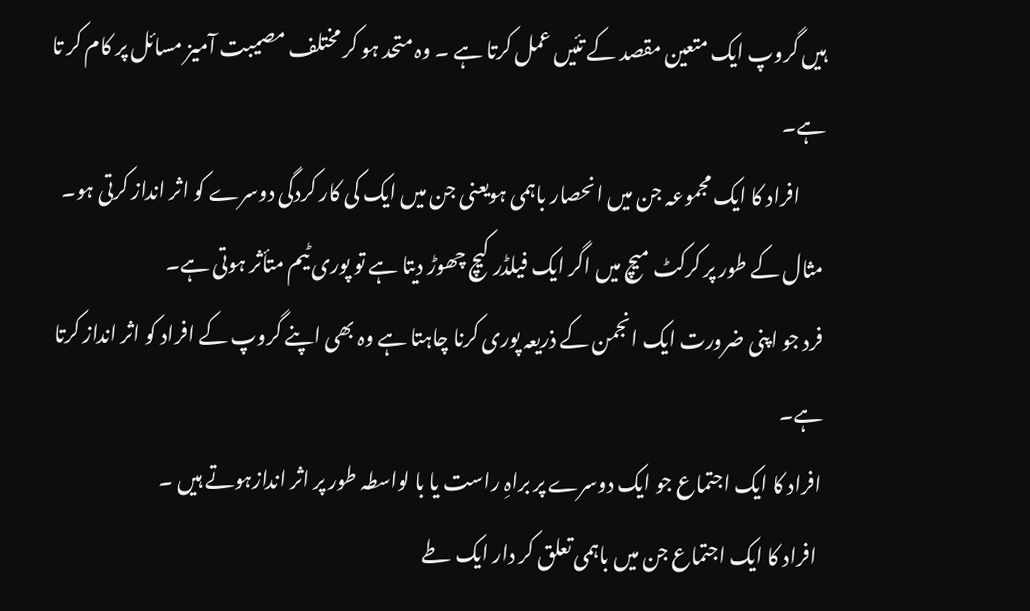ہیں گروپ ایک متعین مقصد کے تئیں عمل کرتا ہے ۔ وہ متحد ہو کر مختلف مصیبت آمیز مسائل پر کام کر تا ہے۔
      افراد کا ایک مجموعہ جن میں انحصار باہمی ہویعنی جن میں ایک کی کار کردگی دوسرے کو اثر انداز کرتی ہو۔ مثال کے طور پر کرکٹ میچ میں اگر ایک فیلڈر کیچ چھوڑ دیتا ہے تو پوری ٹیم متأثر ہوتی ہے۔
فرد جو اپنی ضرورت ایک انجمن کے ذریعہ پوری کرنا چاہتا ہے وہ بھی اپنے گروپ کے افراد کو اثر انداز کرتا ہے۔
افراد کا ایک اجتماع جو ایک دوسرے پر براہِ راست یا با لواسطہ طور پر اثر اندازہوتے ہیں ۔
 افراد کا ایک اجتماع جن میں باہمی تعلق کر دار ایک طے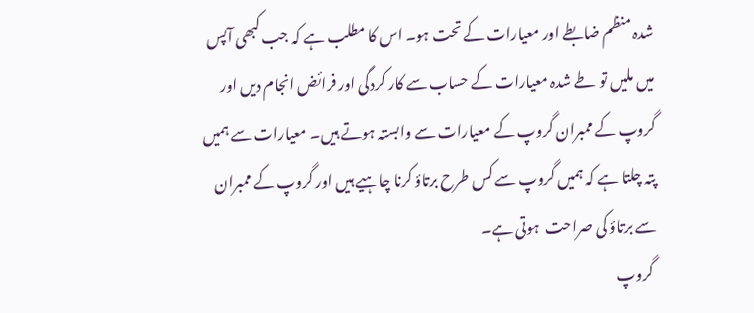شدہ منظم ضابطے اور معیارات کے تحت ہو۔ اس کا مطلب ہے کہ جب کبھی آپس میں ملیں تو طے شدہ معیارات کے حساب سے کار کردگی اور فرائض انجام دیں اور گروپ کے ممبران گروپ کے معیارات سے وابستہ ہوتے ہیں۔ معیارات سے ہمیں پتہ چلتا ہے کہ ہمیں گروپ سے کس طرح برتاؤ کرنا چاہیے ہیں اور گروپ کے ممبران سے برتاؤ کی صراحت  ہوتی ہے۔
 گروپ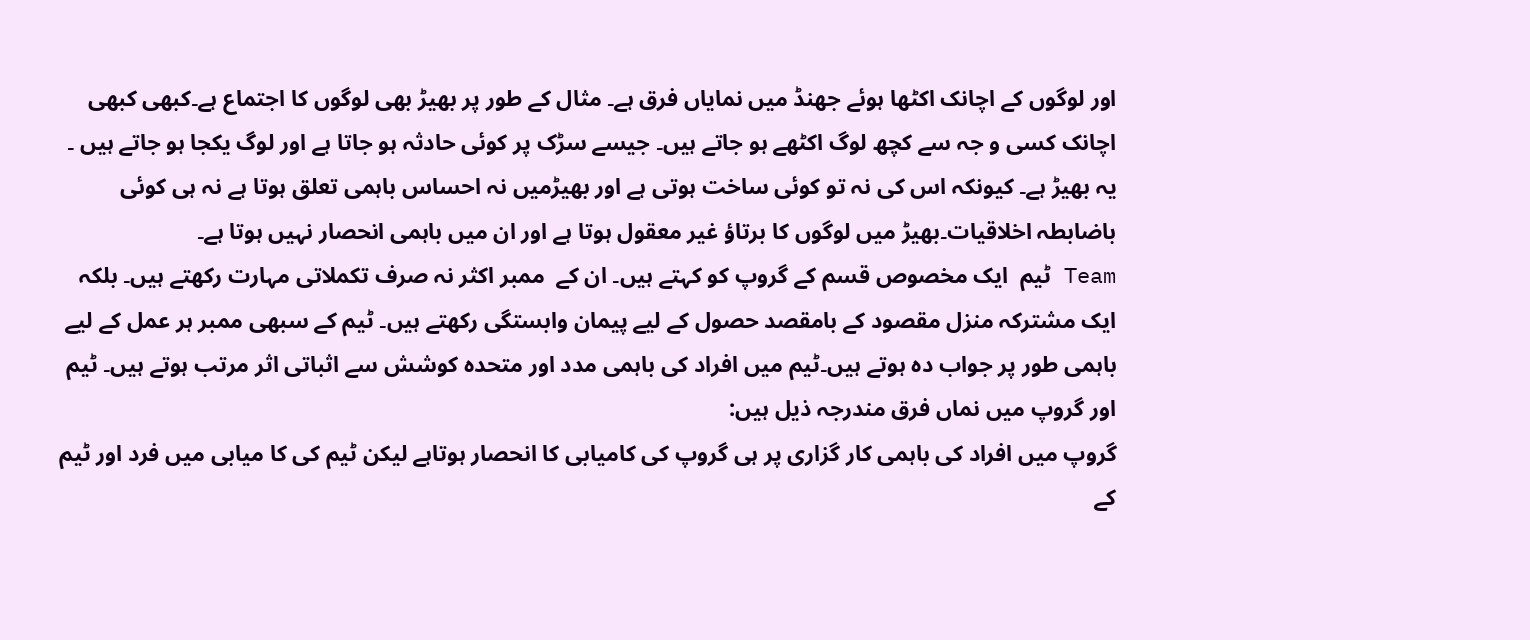اور لوگوں کے اچانک اکٹھا ہوئے جھنڈ میں نمایاں فرق ہے۔ مثال کے طور پر بھیڑ بھی لوگوں کا اجتماع ہے۔کبھی کبھی اچانک کسی و جہ سے کچھ لوگ اکٹھے ہو جاتے ہیں۔ جیسے سڑک پر کوئی حادثہ ہو جاتا ہے اور لوگ یکجا ہو جاتے ہیں ۔ یہ بھیڑ ہے۔ کیونکہ اس کی نہ تو کوئی ساخت ہوتی ہے اور بھیڑمیں نہ احساس باہمی تعلق ہوتا ہے نہ ہی کوئی باضابطہ اخلاقیات۔بھیڑ میں لوگوں کا برتاؤ غیر معقول ہوتا ہے اور ان میں باہمی انحصار نہیں ہوتا ہے۔
Team ٹیم  ایک مخصوص قسم کے گروپ کو کہتے ہیں۔ ان کے  ممبر اکثر نہ صرف تکملاتی مہارت رکھتے ہیں۔ بلکہ ایک مشترکہ منزل مقصود کے بامقصد حصول کے لیے پیمان وابستگی رکھتے ہیں۔ ٹیم کے سبھی ممبر ہر عمل کے لیے باہمی طور پر جواب دہ ہوتے ہیں۔ٹیم میں افراد کی باہمی مدد اور متحدہ کوشش سے اثباتی اثر مرتب ہوتے ہیں۔ ٹیم اور گروپ میں نماں فرق مندرجہ ذیل ہیں:
گروپ میں افراد کی باہمی کار گزاری پر ہی گروپ کی کامیابی کا انحصار ہوتاہے لیکن ٹیم کی کا میابی میں فرد اور ٹیم کے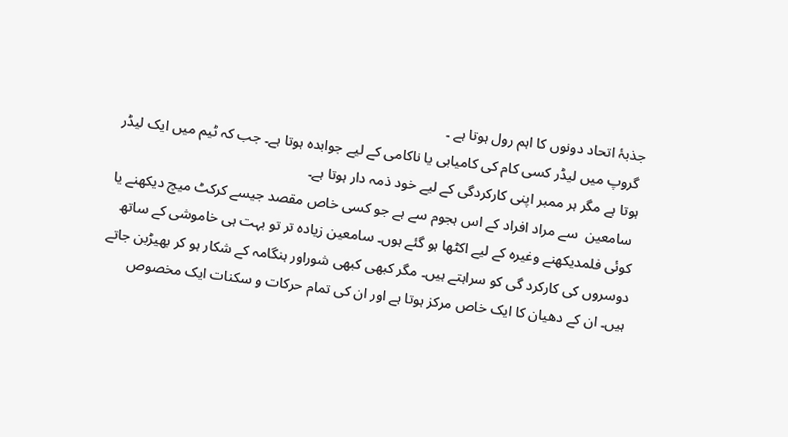جذبۂ اتحاد دونوں کا اہم رول ہوتا ہے ۔
 گروپ میں لیڈر کسی کام کی کامیابی یا ناکامی کے لیے جوابدہ ہوتا ہے۔ جب کہ ٹیم میں ایک لیڈر ہوتا ہے مگر ہر ممبر اپنی کارکردگی کے لیے خود ذمہ دار ہوتا ہے۔
 سامعین  سے مراد افراد کے اس ہجوم سے ہے جو کسی خاص مقصد جیسے کرکٹ میچ دیکھنے یا کوئی فلمدیکھنے وغیرہ کے لیے اکٹھا ہو گئے ہوں۔ سامعین زیادہ تر تو بہت ہی خاموشی کے ساتھ دوسروں کی کارکرد گی کو سراہتے ہیں۔ مگر کبھی کبھی شوراور ہنگامہ کے شکار ہو کر بھیڑبن جاتے ہیں۔ ان کے دھیان کا ایک خاص مرکز ہوتا ہے اور ان کی تمام حرکات و سکنات ایک مخصوص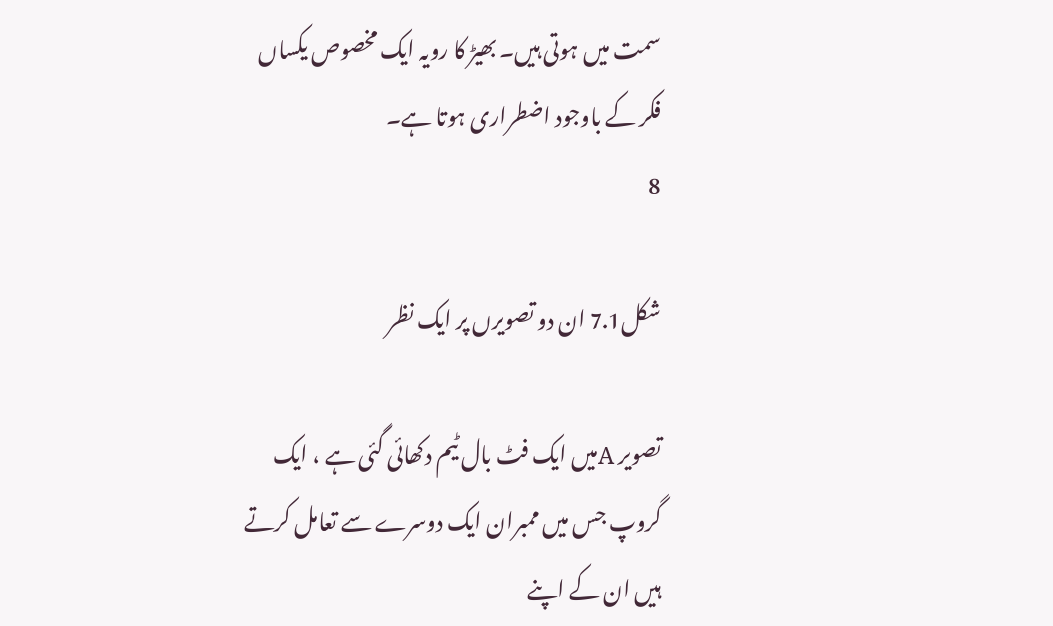سمت میں ہوتی ہیں۔ بھیڑ کا رویہ ایک مخصوص یکساں فکر کے باوجود اضطراری ہوتا ہے۔
8

شکل7.1 ان دو تصویرں پر ایک نظر

تصویر Aمیں ایک فٹ بال ٹیم دکھائی گئی ہے ، ایک گروپ جس میں ممبران ایک دوسرے سے تعامل کرتے ہیں ان کے اپنے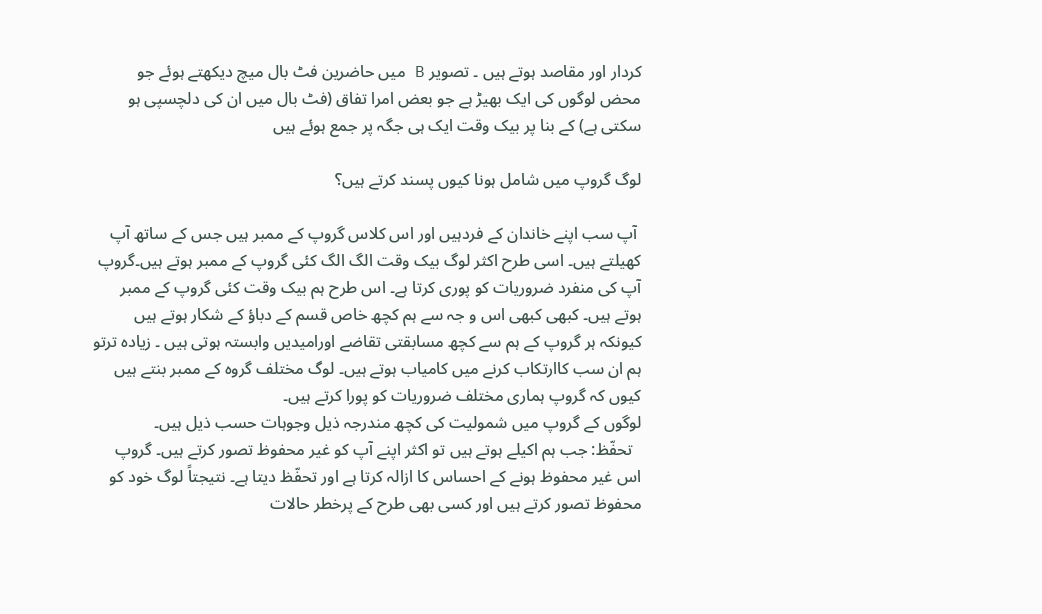کردار اور مقاصد ہوتے ہیں ۔ تصویر B میں حاضرین فٹ بال میچ دیکھتے ہوئے جو محض لوگوں کی ایک بھیڑ ہے جو بعض امرا تفاق (فٹ بال میں ان کی دلچسپی ہو سکتی ہے) کے بنا پر بیک وقت ایک ہی جگہ پر جمع ہوئے ہیں

لوگ گروپ میں شامل ہونا کیوں پسند کرتے ہیں؟

 آپ سب اپنے خاندان کے فردہیں اور اس کلاس گروپ کے ممبر ہیں جس کے ساتھ آپ کھیلتے ہیں۔ اسی طرح اکثر لوگ بیک وقت الگ الگ کئی گروپ کے ممبر ہوتے ہیں۔گروپ آپ کی منفرد ضروریات کو پوری کرتا ہے۔ اس طرح ہم بیک وقت کئی گروپ کے ممبر ہوتے ہیں۔ کبھی کبھی اس و جہ سے ہم کچھ خاص قسم کے دباؤ کے شکار ہوتے ہیں کیونکہ ہر گروپ کے ہم سے کچھ مسابقتی تقاضے اورامیدیں وابستہ ہوتی ہیں ۔ زیادہ ترتو ہم ان سب کاارتکاب کرنے میں کامیاب ہوتے ہیں۔ لوگ مختلف گروہ کے ممبر بنتے ہیں کیوں کہ گروپ ہماری مختلف ضروریات کو پورا کرتے ہیں۔
لوگوں کے گروپ میں شمولیت کی کچھ مندرجہ ذیل وجوہات حسب ذیل ہیں۔
  تحفّظ: جب ہم اکیلے ہوتے ہیں تو اکثر اپنے آپ کو غیر محفوظ تصور کرتے ہیں۔ گروپ اس غیر محفوظ ہونے کے احساس کا ازالہ کرتا ہے اور تحفّظ دیتا ہے۔ نتیجتاً لوگ خود کو محفوظ تصور کرتے ہیں اور کسی بھی طرح کے پرخطر حالات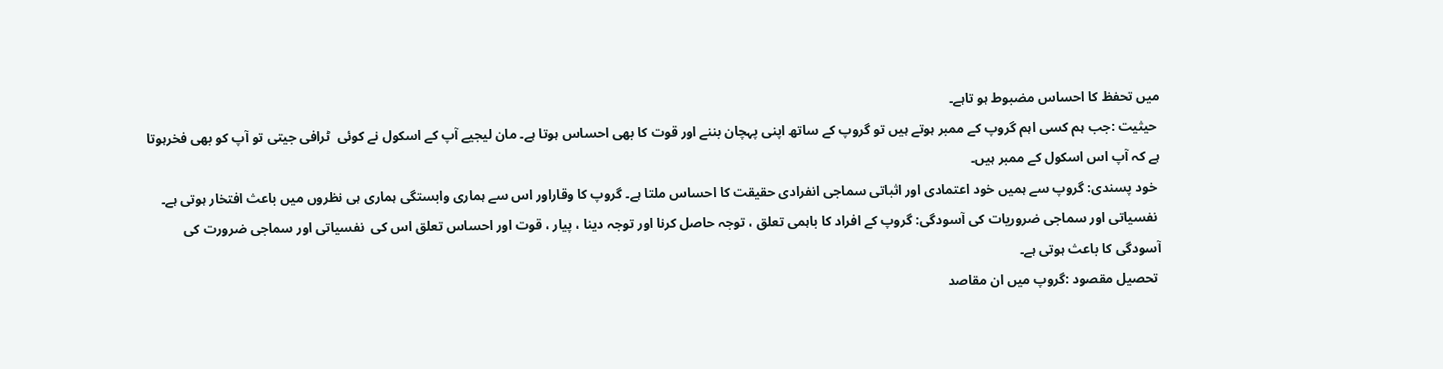میں تحفظ کا احساس مضبوط ہو تاہے۔
 حیثیت :جب ہم کسی اہم گروپ کے ممبر ہوتے ہیں تو گروپ کے ساتھ اپنی پہچان بننے اور قوت کا بھی احساس ہوتا ہے۔ مان لیجیے آپ کے اسکول نے کوئی  ٹرافی جیتی تو آپ کو بھی فخرہوتا ہے کہ آپ اس اسکول کے ممبر ہیں۔
 خود پسندی: گروپ سے ہمیں خود اعتمادی اور اثباتی سماجی انفرادی حقیقت کا احساس ملتا ہے۔ گروپ کا وقاراور اس سے ہماری وابستگی ہماری ہی نظروں میں باعث افتخار ہوتی ہے۔
 نفسیاتی اور سماجی ضروریات کی آسودگی: گروپ کے افراد کا باہمی تعلق ، توجہ حاصل کرنا اور توجہ دینا ، پیار ، قوت اور احساس تعلق اس کی  نفسیاتی اور سماجی ضرورت کی آسودگی کا باعث ہوتی ہے۔
 تحصیل مقصود :گروپ میں ان مقاصد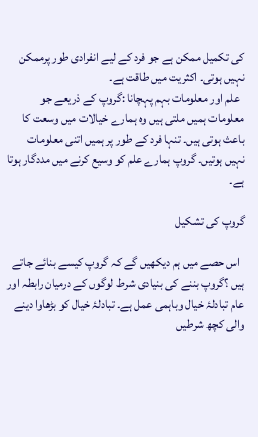کی تکمیل ممکن ہے جو فرد کے لیے انفرادی طور پرممکن نہیں ہوتی۔ اکثریت میں طاقت ہے۔
  علم اور معلومات بہم پہچانا :گروپ کے ذریعے جو معلومات ہمیں ملتی ہیں وہ ہمارے خیالات میں وسعت کا باعث ہوتی ہیں۔ تنہا فرد کے طور پر ہمیں اتنی معلومات نہیں ہوتیں۔ گروپ ہمارے علم کو وسیع کرنے میں مددگار ہوتا ہے۔

گروپ کی تشکیل

  اس حصے میں ہم دیکھیں گے کہ گروپ کیسے بنائے جاتے ہیں ؟گروپ بننے کی بنیادی شرط لوگوں کے درمیان رابطہ اور عام تبادلۂ خیال وباہمی عمل ہے۔ تبادلۂ خیال کو بڑھاوا دینے والی کچھ شرطیں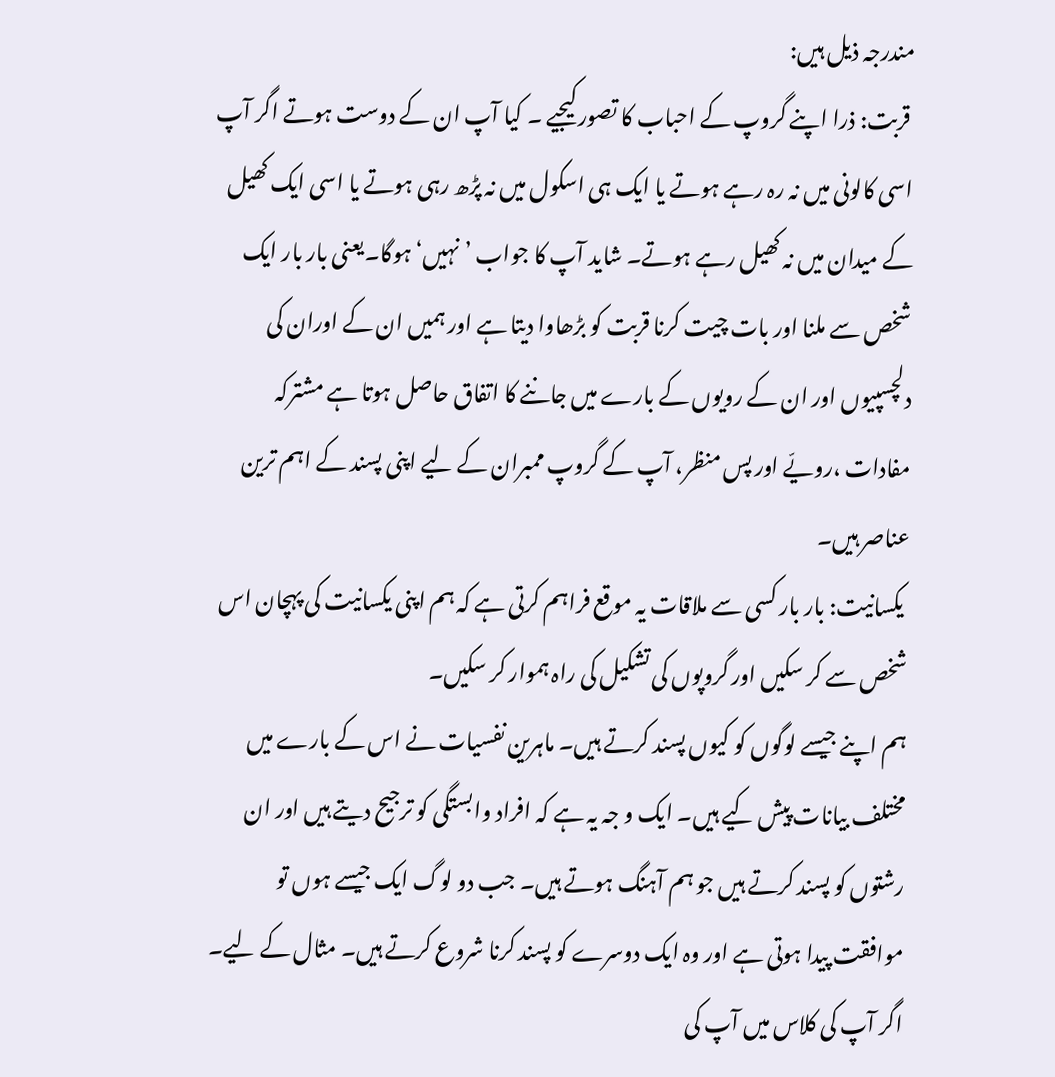مندرجہ ذیل ہیں:
 قربت: ذرا اپنے گروپ کے احباب کا تصور کیجیے ۔ کیا آپ ان کے دوست ہوتے اگر آپ اسی کالونی میں نہ رہ رہے ہوتے یا ایک ہی اسکول میں نہ پڑھ رہی ہوتے یا اسی ایک کھیل کے میدان میں نہ کھیل رہے ہوتے۔ شاید آپ کا جواب ’نہیں‘ ہوگا۔یعنی بار بار ایک شخص سے ملنا اور بات چیت کرنا قربت کو بڑھاوا دیتا ہے اور ہمیں ان کے اوران کی دلچسپیوں اور ان کے رویوں کے بارے میں جاننے کا اتفاق حاصل ہوتا ہے مشترکہ مفادات ،رویّے اور پس منظر، آپ کے گروپ ممبران کے لیے اپنی پسند کے اہم ترین عناصر ہیں۔
 یکسانیت: بار بار کسی سے ملاقات یہ موقع فراہم کرتی ہے کہ ہم اپنی یکسانیت کی پہچان اس شخص سے کر سکیں اور گروپوں کی تشکیل کی راہ ہموار کر سکیں۔
ہم اپنے جیسے لوگوں کو کیوں پسند کرتے ہیں۔ ماہرین نفسیات نے اس کے بارے میں مختلف بیانات پیش کیے ہیں۔ ایک و جہ یہ ہے کہ افراد وابستگی کو ترجیح دیتے ہیں اور ان رشتوں کو پسند کرتے ہیں جو ہم آہنگ ہوتے ہیں۔ جب دو لوگ ایک جیسے ہوں تو موافقت پیدا ہوتی ہے اور وہ ایک دوسرے کو پسند کرنا شروع کرتے ہیں۔ مثال کے لیے۔ اگر آپ کی کلاس میں آپ کی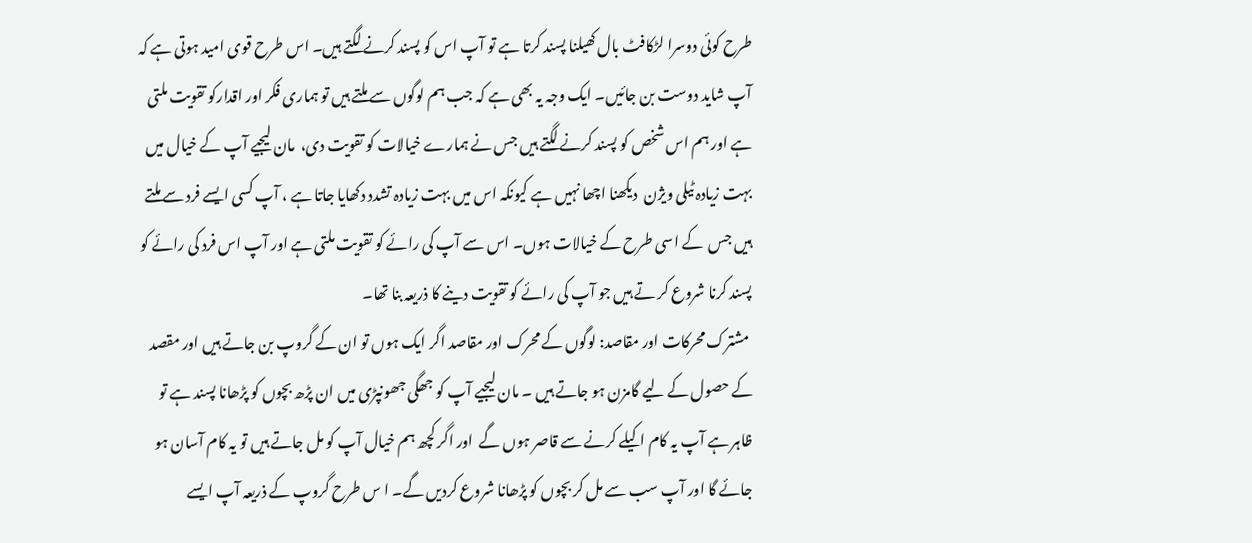طرح کوئی دوسرا لڑکافٹ بال کھیلنا پسند کرتا ہے تو آپ اس کو پسند کرنے لگتے ہیں۔ اس طرح قوی امید ہوتی ہے کہ آپ شاید دوست بن جائیں۔ ایک وجہ یہ بھی ہے کہ جب ہم لوگوں سے ملتے ہیں تو ہماری فکر اور اقدارکو تقویت ملتی ہے اور ہم اس شخص کو پسند کرنے لگتے ہیں جس نے ہمارے خیالات کو تقویت دی،  مان لیجیے آپ کے خیال میں بہت زیادہ ٹیلی ویژن  دیکھنا اچھا نہیں ہے کیونکہ اس میں بہت زیادہ تشدد دکھایا جاتا ہے ، آپ کسی ایسے فرد سے ملتے ہیں جس  کے اسی طرح کے خیالات ہوں۔ اس سے آپ کی رائے کو تقویت ملتی ہے اور آپ اس فرد کی رائے کو پسند کرنا شروع کر تے ہیں جو آپ کی رائے کو تقویت دینے کا ذریعہ بنا تھا۔
 مشترک محرکات اور مقاصد: لوگوں کے محرک اور مقاصد اگر ایک ہوں تو ان کے گروپ بن جاتے ہیں اور مقصد کے حصول کے لیے گامزن ہو جاتے ہیں ۔ مان لیجیے آپ کو جھگی جھونپڑی میں ان پڑھ بچوں کو پڑھانا پسند ہے تو ظاہر ہے آپ یہ کام اکیلے کرنے سے قاصر ہوں گے  اور اگر کچھ ہم خیال آپ کو مل جاتے ہیں تو یہ کام آسان ہو جائے گا اور آپ سب سے مل کر بچوں کو پڑھانا شروع کردیں گے۔ ا س طرح گروپ کے ذریعہ آپ ایسے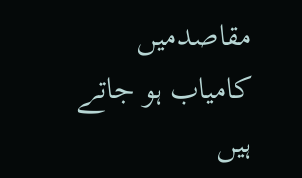مقاصدمیں کامیاب ہو جاتے ہیں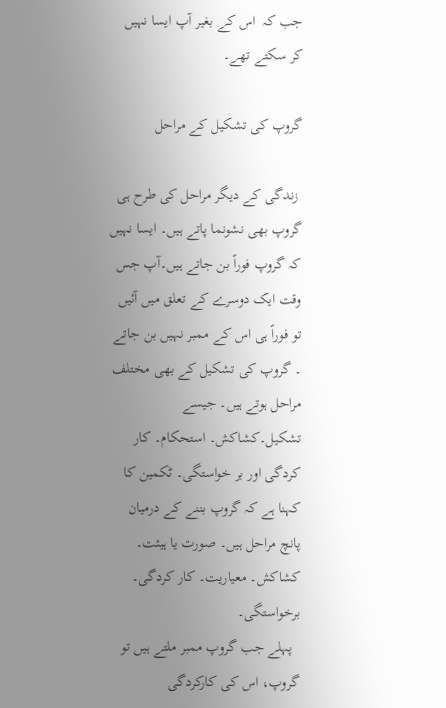جب کہ  اس کے بغیر آپ ایسا نہیں کر سکتے تھے۔

گروپ کی تشکیل کے مراحل

 زندگی کے دیگر مراحل کی طرح ہی گروپ بھی نشونما پاتے ہیں۔ ایسا نہیں کہ گروپ فوراً بن جاتے ہیں۔آپ جس وقت ایک دوسرے کے تعلق میں آئیں تو فوراً ہی اس کے ممبر نہیں بن جاتے ۔ گروپ کی تشکیل کے بھی مختلف مراحل ہوتے ہیں۔ جیسے تشکیل۔کشاکش۔ استحکام۔ کار کردگی اور بر خواستگی۔ ٹکمین کا کہنا ہے کہ گروپ بننے کے درمیان پانچ مراحل ہیں۔ صورت یا ہیئت۔ کشاکش۔ معیاریت۔ کار کردگی۔ برخواستگی۔
  پہلے جب گروپ ممبر ملتے ہیں تو گروپ، اس کی کارکردگی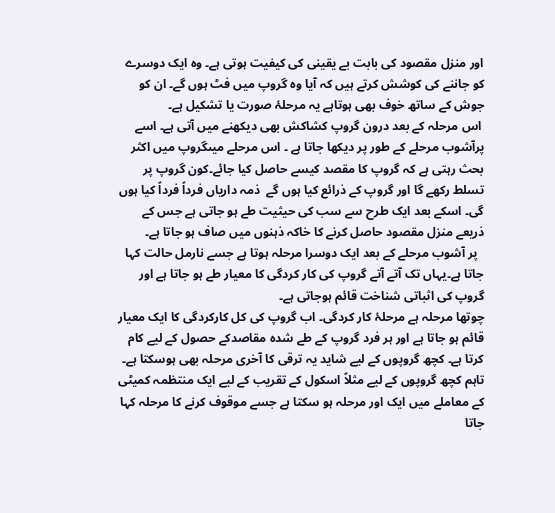اور منزل مقصود کی بابت بے یقینی کی کیفیت ہوتی ہے۔ وہ ایک دوسرے کو جاننے کی کوشش کرتے ہیں کہ آیا وہ گروپ میں فٹ ہوں گے۔ ان کو جوش کے ساتھ خوف بھی ہوتاہے یہ مرحلۂ صورت یا تشکیل ہے۔
 اس مرحلہ کے بعد درون گروپ کشاکش بھی دیکھنے میں آتی ہے۔ اسے پرآشوب مرحلے کے طور پر دیکھا جاتا ہے ۔ اس مرحلے میںگروپ میں اکثر بحث رہتی ہے کہ گروپ کا مقصد کیسے حاصل کیا جائے۔کون گروپ پر تسلط رکھے گا اور گروپ کے ذرائع کیا ہوں گے  ذمہ داریاں فرداً فرداً کیا ہوں گی۔ اسکے بعد ایک طرح سے سب کی حیثیت طے ہو جاتی ہے جس کے ذریعے منزل مقصود حاصل کرنے کا خاکہ ذہنوں میں صاف ہو جاتا ہے۔
  پر آشوب مرحلے کے بعد ایک دوسرا مرحلہ ہوتا ہے جسے نارمل حالت کہا جاتا ہے۔یہاں تک آتے آتے گروپ کی کار کردگی کا معیار طے ہو جاتا ہے اور گروپ کی اثباتی شناخت قائم ہوجاتی ہے۔
چوتھا مرحلہ ہے مرحلۂ کار کردگی۔ اب گروپ کی کل کارکردگی کا ایک معیار قائم ہو جاتا ہے اور ہر فرد گروپ کے طے شدہ مقاصدکے حصول کے لیے کام کرتا ہے۔ کچھ گروپوں کے لیے شاید یہ ترقی کا آخری مرحلہ بھی ہوسکتا ہے۔
تاہم کچھ گروپوں کے لیے مثلاً اسکول کے تقریب کے لیے ایک منتظمہ کمیٹی کے معاملے میں ایک اور مرحلہ ہو سکتا ہے جسے موقوف کرنے کا مرحلہ کہا جاتا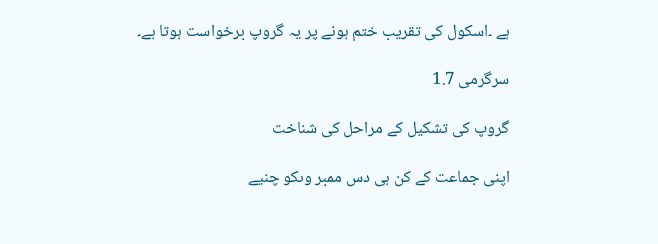ہے ۔اسکول کی تقریب ختم ہونے پر یہ گروپ برخواست ہوتا ہے۔

سرگرمی 1.7

گروپ کی تشکیل کے مراحل کی شناخت

اپنی جماعت کے کن ہی دس ممبر وںکو چنیے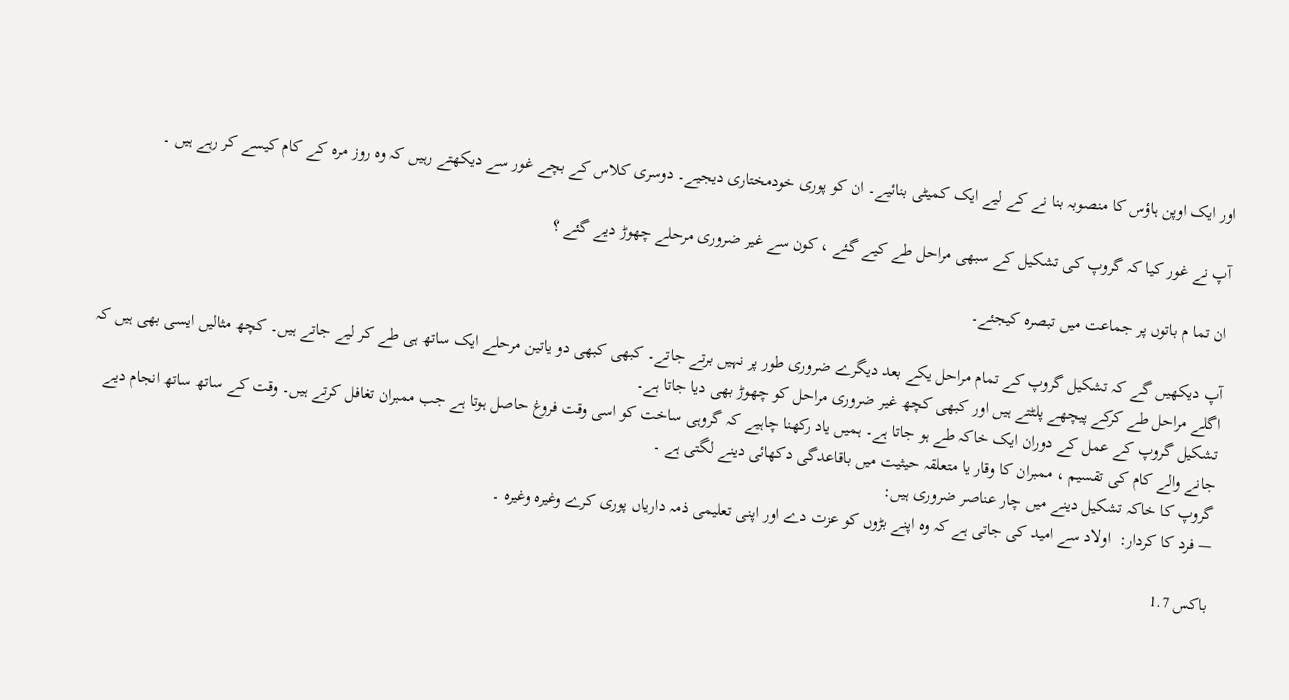اور ایک اوپن ہاؤس کا منصوبہ بنا نے کے لیے ایک کمیٹی بنائیے۔ ان کو پوری خودمختاری دیجیے۔ دوسری کلاس کے بچے غور سے دیکھتے رہیں کہ وہ روز مرہ کے کام کیسے کر رہے ہیں ۔

آپ نے غور کیا کہ گروپ کی تشکیل کے سبھی مراحل طے کیے گئے ، کون سے غیر ضروری مرحلے چھوڑ دیے گئے ؟

ان تما م باتوں پر جماعت میں تبصرہ کیجئے۔

آپ دیکھیں گے کہ تشکیل گروپ کے تمام مراحل یکے بعد دیگرے ضروری طور پر نہیں برتے جاتے۔ کبھی کبھی دو یاتین مرحلے ایک ساتھ ہی طے کر لیے جاتے ہیں۔ کچھ مثالیں ایسی بھی ہیں کہ اگلے مراحل طے کرکے پیچھے پلٹتے ہیں اور کبھی کچھ غیر ضروری مراحل کو چھوڑ بھی دیا جاتا ہے۔
تشکیل گروپ کے عمل کے دوران ایک خاکہ طے ہو جاتا ہے۔ ہمیں یاد رکھنا چاہیے کہ گروہی ساخت کو اسی وقت فروغ حاصل ہوتا ہے جب ممبران تغافل کرتے ہیں۔ وقت کے ساتھ ساتھ انجام دیے جانے والے کام کی تقسیم ، ممبران کا وقار یا متعلقہ حیثیت میں باقاعدگی دکھائی دینے لگتی ہے ۔
گروپ کا خاکہ تشکیل دینے میں چار عناصر ضروری ہیں:
— فرد کا کردار:  اولاد سے امید کی جاتی ہے کہ وہ اپنے بڑوں کو عزت دے اور اپنی تعلیمی ذمہ داریاں پوری کرے وغیرہ وغیرہ ۔

باکس 1.7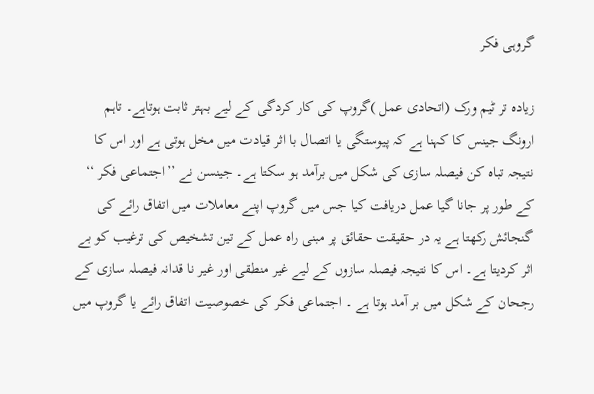گروہی فکر

زیادہ تر ٹیم ورک (اتحادی عمل )گروپ کی کار کردگی کے لیے بہتر ثابت ہوتاہے۔ تاہم ارونگ جینس کا کہنا ہے کہ پیوستگی یا اتصال با اثر قیادت میں مخل ہوتی ہے اور اس کا نتیجہ تباہ کن فیصلہ سازی کی شکل میں برآمد ہو سکتا ہے۔ جینسن نے ’’اجتماعی فکر ‘‘ کے طور پر جانا گیا عمل دریافت کیا جس میں گروپ اپنے معاملات میں اتفاق رائے کی گنجائش رکھتا ہے یہ در حقیقت حقائق پر مبنی راہ عمل کے تین تشخیص کی ترغیب کو بے اثر کردیتا ہے۔ اس کا نتیجہ فیصلہ سازوں کے لیے غیر منطقی اور غیر نا قدانہ فیصلہ سازی کے رجحان کے شکل میں بر آمد ہوتا ہے ۔ اجتماعی فکر کی خصوصیت اتفاق رائے یا گروپ میں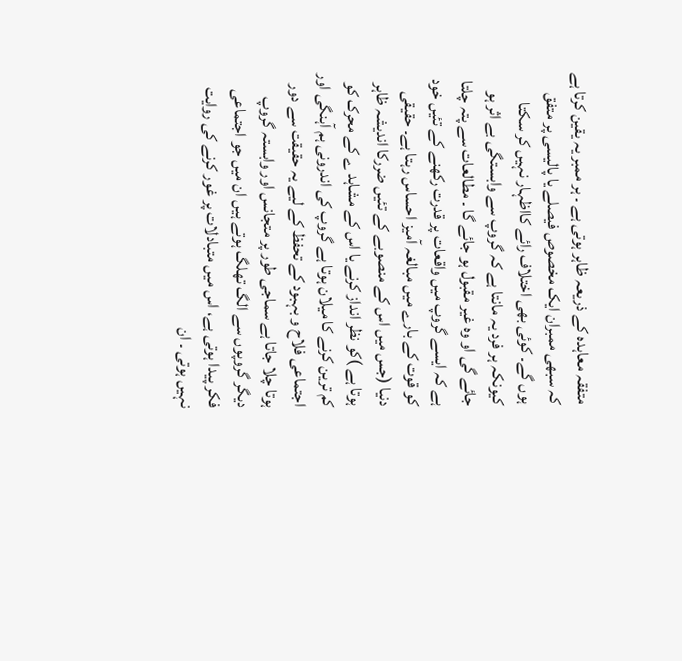متفقہ معاہدہ کے ذریعہ ظاہر ہوتی ہے ۔ ہر ممبر یہ یقین کرتا ہے کہ سبھی ممبران ایک مخصوص فیصلے یا پالیسی پر متفق ہوں گے۔ کوئی بھی اختلاف رائے کااظہار نہیں کر سکتا کیونکہ ہر فرد یہ مانتا ہے کہ گروپ سے وابستگی بے اثر ہو جائے گی او وہ غیر مقبول ہو جائے گا ۔ مطالعات سے پتہ چلتا ہے کہ ایسے گروپ میں واقعات پر قدرت رکھنے کے تئیں خود کو قوت کے بارے میں مبالغہ آمیز احساس رہتا ہے۔ حقیقی دنیا (جس میں اس کے منصوبے کے تئیں ضررکا اندیشہ ظاہر ہوتا ہے )کو نظر انداز کرنے یا اس کے مشاہد ے کے محرک کو کم ترین کرنے کا میلان ہوتا ہے گروپ کی اندرونی ہم آہنگی اور اجتماعی فلاح و بہبود کے تحفظ کے لیے یہ حقیقت سے دور ہوتا چلا جاتا ہے سماجی طور پر متجانس اور وابستہ گروپ دیگر گروپوں سے الگ تھلگ ہوتے ہیں ان میں جو اجتماعی فکر پیدا ہوتی ہے، اس میں متبادلات پر غور کرنے کی روایت نہیں ہوتی ۔ ان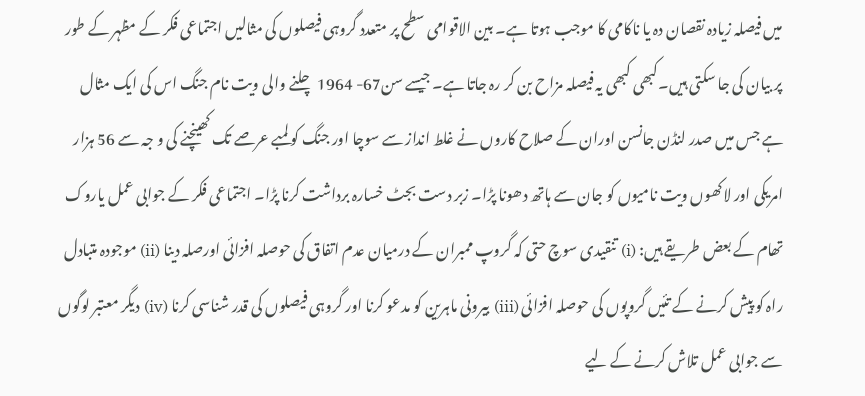میں فیصلہ زیادہ نقصان دہ یا ناکامی کا موجب ہوتا ہے۔ بین الاقوامی سطح پر متعدد گروہی فیصلوں کی مثالیں اجتماعی فکر کے مظہر کے طور پر بیان کی جا سکتی ہیں۔کبھی کبھی یہ فیصلہ مزاح بن کر رہ جاتا ہے۔ جیسے سن67- 1964 چلنے والی ویت نام جنگ اس کی ایک مثال ہے جس میں صدر لنڈن جانسن اوران کے صلاح کاروں نے غلط انداز سے سوچا اور جنگ کو لمبے عرصے تک کھینچنے کی و جہ سے 56 ہزار امریکی اور لاکھوں ویت نامیوں کو جان سے ہاتھ دھونا پڑا۔ زبر دست بجٹ خسارہ برداشت کرنا پڑا۔ اجتماعی فکر کے جوابی عمل یاروک تھام کے بعض طریقے ہیں: (i) تنقیدی سوچ حتی کہ گروپ ممبران کے درمیان عدم اتفاق کی حوصلہ افزائی اورصلہ دینا (ii) موجودہ متبادل راہ کو پیش کرنے کے تئیں گروپوں کی حوصلہ افزائی (iii) بیرونی ماہرین کو مدعو کرنا اور گروہی فیصلوں کی قدر شناسی کرنا (iv) دیگر معتبر لوگوں سے جوابی عمل تلاش کرنے کے لیے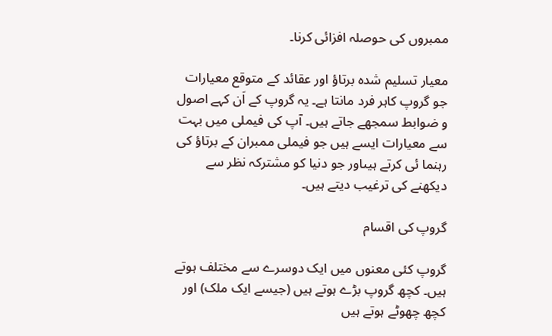ممبروں کی حوصلہ افزائی کرنا۔

معیار تسلیم شدہ برتاؤ اور عقائد کے متوقع معیارات جو گروپ کاہر فرد مانتا ہے۔ یہ گروپ کے اَن کہے اصول و ضوابط سمجھے جاتے ہیں۔ آپ کی فیملی میں بہت سے معیارات ایسے ہیں جو فیملی ممبران کے برتاؤ کی رہنما ئی کرتے ہیںاور جو دنیا کو مشترکہ نظر سے دیکھنے کی ترغیب دیتے ہیں۔

گروپ کی اقسام

گروپ کئی معنوں میں ایک دوسرے سے مختلف ہوتے ہیں۔ کچھ گروپ بڑے ہوتے ہیں (جیسے ایک ملک) اور کچھ چھوٹے ہوتے ہیں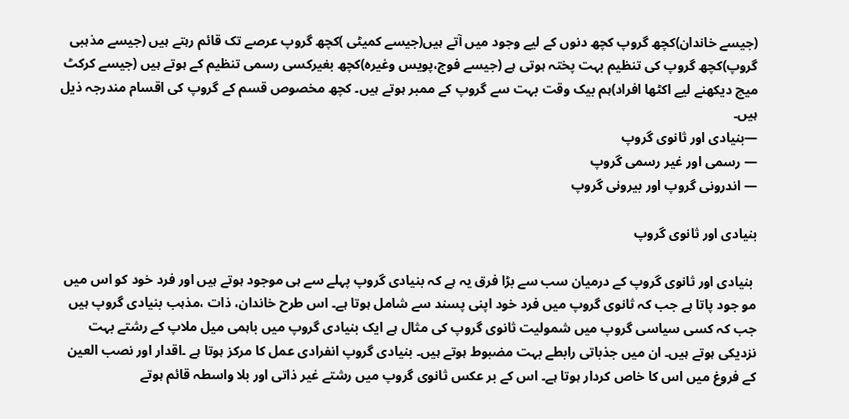(جیسے خاندان)کچھ گروپ کچھ دنوں کے لیے وجود میں آتے ہیں(جیسے کمیٹی )کچھ گروپ عرصے تک قائم رہتے ہیں (جیسے مذہبی گروپ)کچھ گروپ کی تنظیم بہت پختہ ہوتی ہے (جیسے فوج،پویس وغیرہ)کچھ بغیرکسی رسمی تنظیم کے ہوتے ہیں (جیسے کرکٹ میچ دیکھنے لیے اکٹھا افراد)ہم بیک وقت بہت سے گروپ کے ممبر ہوتے ہیں۔ کچھ مخصوص قسم کے گروپ کی اقسام مندرجہ ذیل ہیں۔
—بنیادی اور ثانوی گروپ
— رسمی اور غیر رسمی گروپ
— اندرونی گروپ اور بیرونی گروپ

بنیادی اور ثانوی گروپ

 بنیادی اور ثانوی گروپ کے درمیان سب سے بڑا فرق یہ ہے کہ بنیادی گروپ پہلے سے ہی موجود ہوتے ہیں اور فرد خود کو اس میں مو جود پاتا ہے جب کہ ثانوی گروپ میں فرد خود اپنی پسند سے شامل ہوتا ہے۔ اس طرح خاندان، ذات ،مذہب بنیادی گروپ ہیں جب کہ کسی سیاسی گروپ میں شمولیت ثانوی گروپ کی مثال ہے ایک بنیادی گروپ میں باہمی میل ملاپ کے رشتے بہت نزدیکی ہوتے ہیں۔ ان میں جذباتی رابطے بہت مضبوط ہوتے ہیں۔ بنیادی گروپ انفرادی عمل کا مرکز ہوتا ہے ۔اقدار اور نصب العین کے فروغ میں اس کا خاص کردار ہوتا ہے۔ اس کے بر عکس ثانوی گروپ میں رشتے غیر ذاتی اور بلا واسطہ قائم ہوتے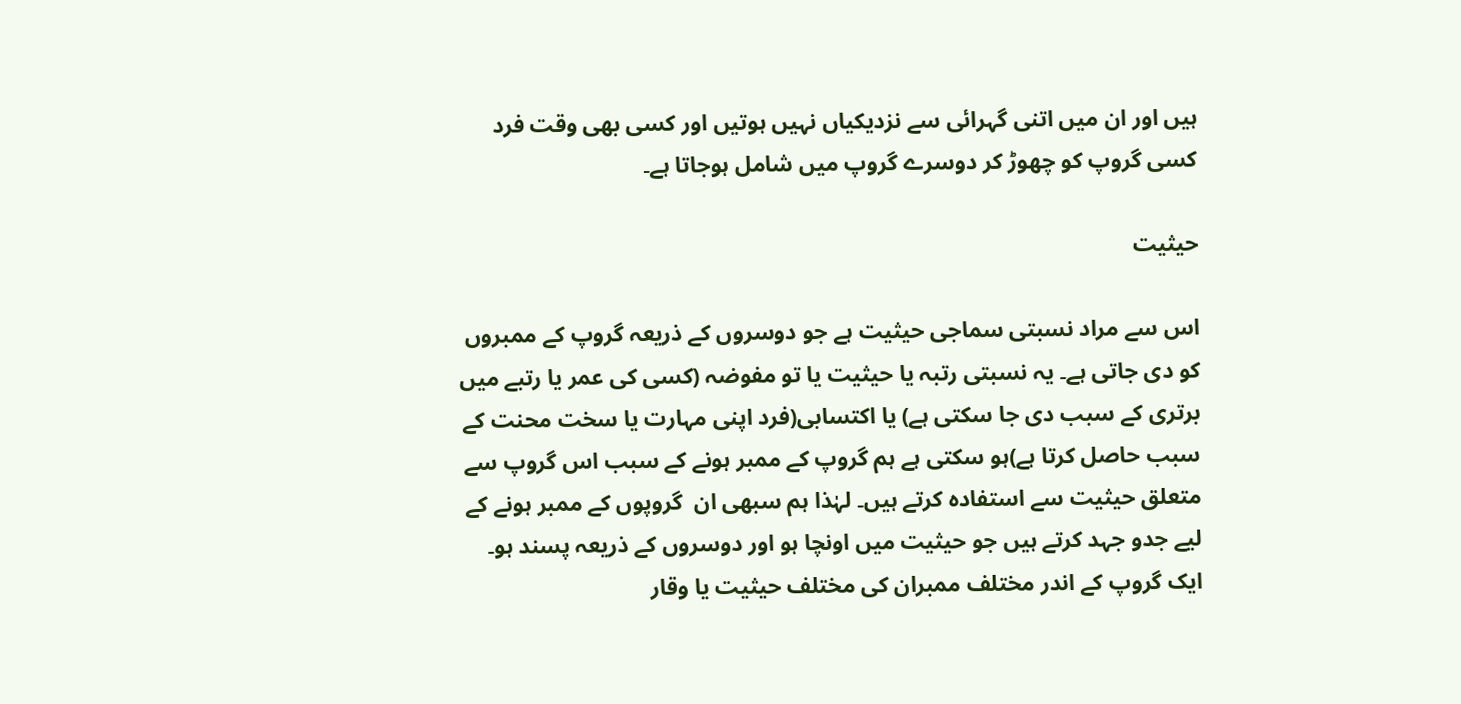ہیں اور ان میں اتنی گہرائی سے نزدیکیاں نہیں ہوتیں اور کسی بھی وقت فرد کسی گروپ کو چھوڑ کر دوسرے گروپ میں شامل ہوجاتا ہے۔

حیثیت

اس سے مراد نسبتی سماجی حیثیت ہے جو دوسروں کے ذریعہ گروپ کے ممبروں کو دی جاتی ہے۔ یہ نسبتی رتبہ یا حیثیت یا تو مفوضہ (کسی کی عمر یا رتبے میں برتری کے سبب دی جا سکتی ہے) یا اکتسابی(فرد اپنی مہارت یا سخت محنت کے سبب حاصل کرتا ہے)ہو سکتی ہے ہم گروپ کے ممبر ہونے کے سبب اس گروپ سے متعلق حیثیت سے استفادہ کرتے ہیں۔ لہٰذا ہم سبھی ان  گروپوں کے ممبر ہونے کے لیے جدو جہد کرتے ہیں جو حیثیت میں اونچا ہو اور دوسروں کے ذریعہ پسند ہو۔ ایک گروپ کے اندر مختلف ممبران کی مختلف حیثیت یا وقار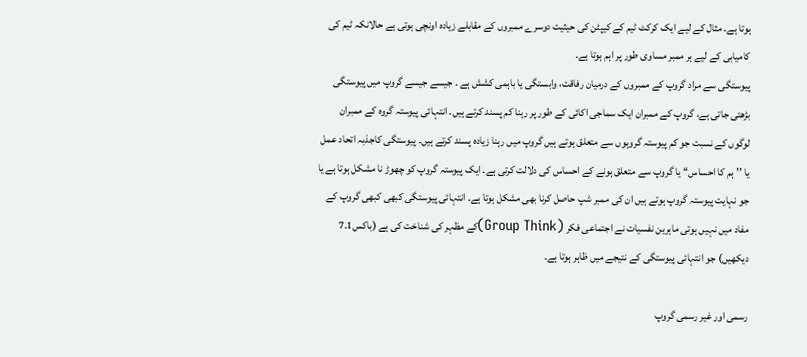ہوتا ہے۔ مثال کے لیے ایک کرکٹ ٹیم کے کیپٹن کی حیثیت دوسرے ممبروں کے مقابلے زیادہ اونچی ہوتی ہے حالانکہ ٹیم کی کامیابی کے لیے ہر ممبر مساوی طور پر اہم ہوتا ہے۔
پیوستگی سے مراد گروپ کے ممبروں کے درمیان رفاقت، وابستگی یا باہمی کشش ہے ۔ جیسے جیسے گروپ میں پیوستگی بڑھتی جاتی ہے، گروپ کے ممبران ایک سماجی اکائی کے طور پر رہنا کم پسند کرتے ہیں۔ انتہائی پیوستہ گروہ کے ممبران لوگوں کے نسبت جو کم پیوستہ گروہوں سے متعلق ہوتے ہیں گروپ میں رہنا زیادہ پسند کرتے ہیں۔ پیوستگی کاجذبہ اتحاد عمل یا ’’ہم کا احساس‘‘ یا گروپ سے متعلق ہونے کے احساس کی دلالت کرتی ہے۔ ایک پیوستہ گروپ کو چھوڑ نا مشکل ہوتا ہے یا جو نہایت پیوستہ گروپ ہوتے ہیں ان کی ممبر شپ حاصل کرنا بھی مشکل ہوتا ہے۔ انتہائی پیوستگی کبھی کبھی گروپ کے مفاد میں نہیں ہوتی ماہرین نفسیات نے اجتماعی فکر (Group Think)کے مظہر کی شناخت کی ہے (باکس7.1 دیکھیں) جو انتہائی پیوستگی کے نتیجے میں ظاہر ہوتا ہے۔

رسمی اور غیر رسمی گروپ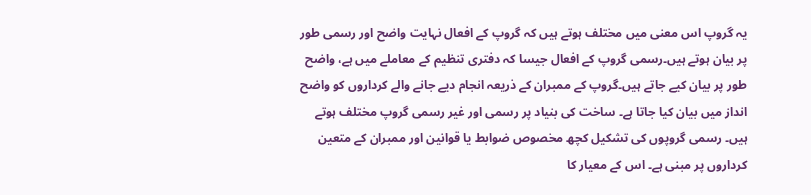یہ گروپ اس معنی میں مختلف ہوتے ہیں کہ گروپ کے افعال نہایت واضح اور رسمی طور پر بیان ہوتے ہیں۔رسمی گروپ کے افعال جیسا کہ دفتری تنظیم کے معاملے میں ہے، واضح طور پر بیان کیے جاتے ہیں۔گروپ کے ممبران کے ذریعہ انجام دیے جانے والے کرداروں کو واضح انداز میں بیان کیا جاتا ہے۔ ساخت کی بنیاد پر رسمی اور غیر رسمی گروپ مختلف ہوتے ہیں۔ رسمی گروپوں کی تشکیل کچھ مخصوص ضوابط یا قوانین اور ممبران کے متعین کرداروں پر مبنی ہے۔ اس کے معیار کا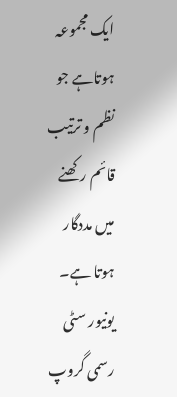ایک مجموعہ ہوتاہے جو نظم و ترتیب قائم رکھنے میں مددگار ہوتا ہے۔ یونیور سٹی رسمی گروپ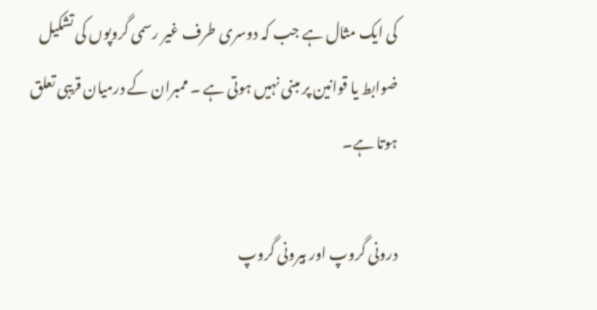کی ایک مثال ہے جب کہ دوسری طرف غیر رسمی گروپوں کی تشکیل ضوابط یا قوانین پر مبنی نہیں ہوتی ہے ۔ ممبران کے درمیان قریبی تعلق ہوتا ہے۔

درونی گروپ اور بیرونی گروپ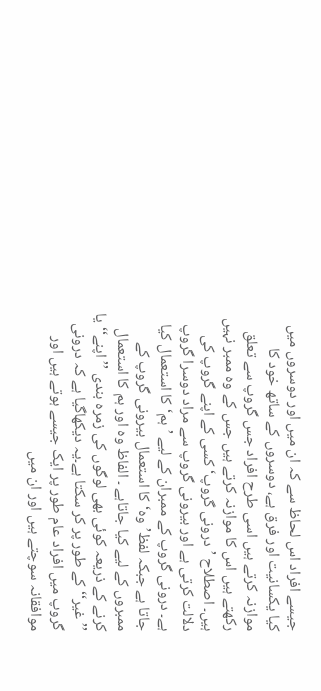جیسے افراد اس لحاظ سے کہ ان میں اور دوسروں میں کیا یکسانیت اور فرق ہے، دوسروں کے ساتھ خود کا موازنہ کرتے ہیں اسی طرح افراد جس گروپ سے تعلق رکھتے ہیں اس کا موازنہ کرتے ہیں جس کے وہ ممبر نہیں ہیں۔ اصطلاح ’درونی گروپ‘کسی کے اپنے گروپ کی دلالت کرتی ہے اور بیرونی گروپ سے مراد دوسرا گروپ ہے۔ درونی گروپ کے ممبران کے لیے ’ہم‘ کا استعمال کیا جاتا ہے جبکہ لفظ’وہ‘کا استعمال بیرونی گروپ کے ممبروں کے لیے کیا جاتاہے ۔ الفاظ وہ اور ہم کا استعمال کرنے کے ذریعہ کوئی بھی لوگوں کی زمرہ بندی ’’اپنے‘‘یا ’’غیر‘‘کے طور پر کر سکتا ہے۔یہ دیکھاگیا ہے کہ درونی گروپ میں افراد عام طور پر ایک جیسے ہوتے ہیں اور موافقانہ سوچتے ہیں اور ان میں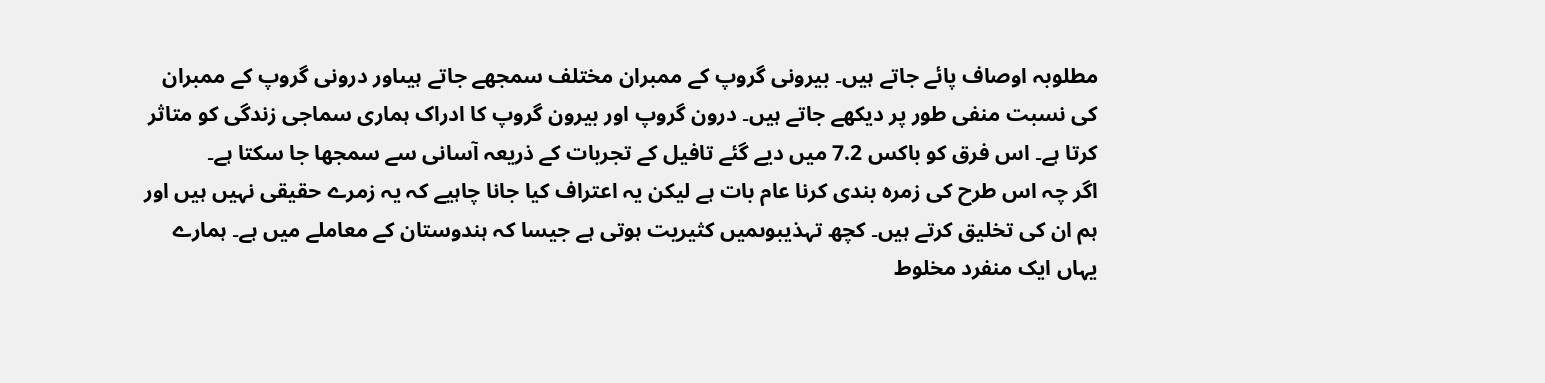مطلوبہ اوصاف پائے جاتے ہیں۔ بیرونی گروپ کے ممبران مختلف سمجھے جاتے ہیںاور درونی گروپ کے ممبران کی نسبت منفی طور پر دیکھے جاتے ہیں۔ درون گروپ اور بیرون گروپ کا ادراک ہماری سماجی زندگی کو متاثر کرتا ہے۔ اس فرق کو باکس 7.2 میں دیے گئے تافیل کے تجربات کے ذریعہ آسانی سے سمجھا جا سکتا ہے۔
اگر چہ اس طرح کی زمرہ بندی کرنا عام بات ہے لیکن یہ اعتراف کیا جانا چاہیے کہ یہ زمرے حقیقی نہیں ہیں اور ہم ان کی تخلیق کرتے ہیں۔ کچھ تہذیبوںمیں کثیریت ہوتی ہے جیسا کہ ہندوستان کے معاملے میں ہے۔ ہمارے یہاں ایک منفرد مخلوط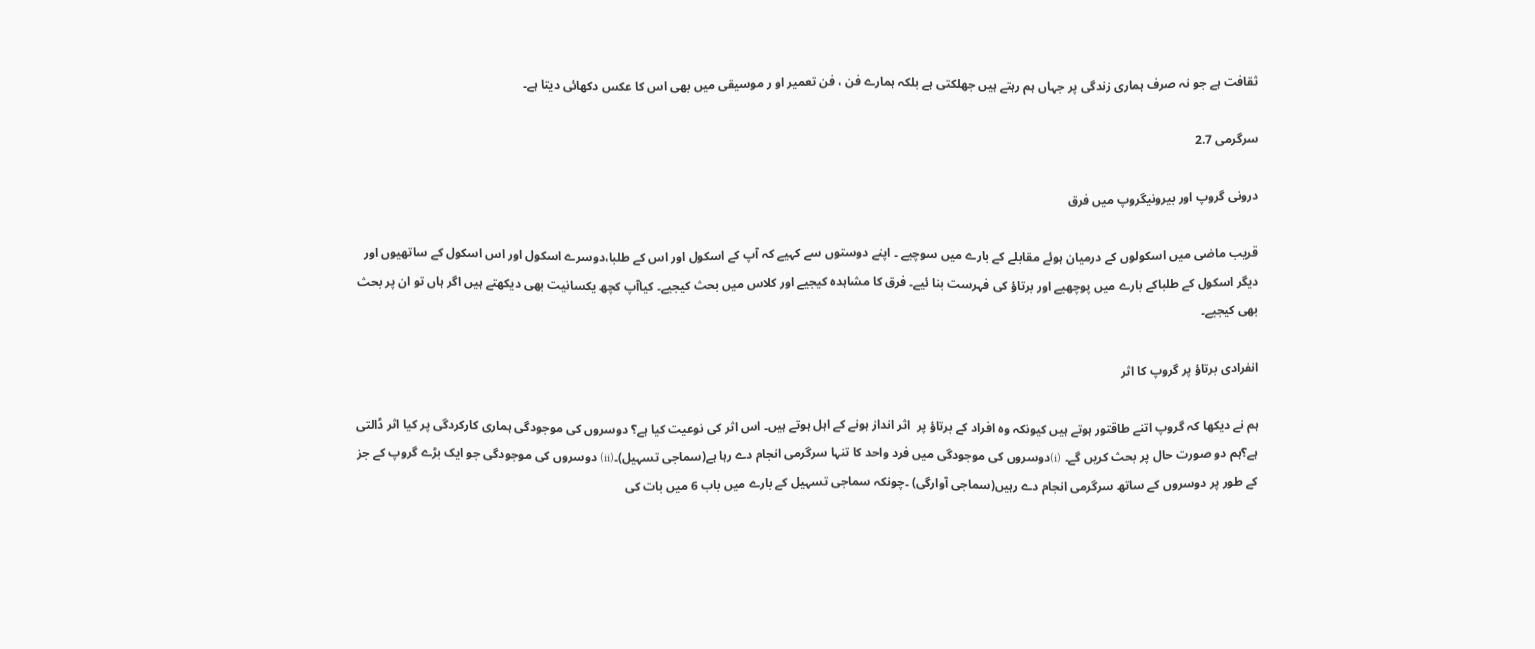ثقافت ہے جو نہ صرف ہماری زندگی پر جہاں ہم رہتے ہیں جھلکتی ہے بلکہ ہمارے فن ، فن تعمیر او ر موسیقی میں بھی اس کا عکس دکھائی دیتا ہے۔

سرگرمی 2.7

درونی گروپ اور بیرونیگروپ میں فرق

قریب ماضی میں اسکولوں کے درمیان ہوئے مقابلے کے بارے میں سوچیے ۔ اپنے دوستوں سے کہیے کہ آپ کے اسکول اور اس کے طلبا،دوسرے اسکول اور اس اسکول کے ساتھیوں اور دیگر اسکول کے طلباکے بارے میں پوچھیے اور برتاؤ کی فہرست بنا ئیے۔ فرق کا مشاہدہ کیجیے اور کلاس میں بحث کیجیے۔ کیاآپ کچھ یکسانیت بھی دیکھتے ہیں اگر ہاں تو ان پر بحث بھی کیجیے۔

انفرادی برتاؤ پر گروپ کا اثر

ہم نے دیکھا کہ گروپ اتنے طاقتور ہوتے ہیں کیونکہ وہ افراد کے برتاؤ پر  اثر انداز ہونے کے اہل ہوتے ہیں۔ اس اثر کی نوعیت کیا ہے؟ دوسروں کی موجودگی ہماری کارکردگی پر کیا اثر ڈالتی ہے؟ہم دو صورت حال پر بحث کریں گے۔ (i)دوسروں کی موجودگی میں فرد واحد کا تنہا سرگرمی انجام دے رہا ہے(سماجی تسہیل)۔(ii) دوسروں کی موجودگی جو ایک بڑے گروپ کے جز کے طور پر دوسروں کے ساتھ سرگرمی انجام دے رہیں(سماجی آوارگی) ۔چونکہ سماجی تسہیل کے بارے میں باب 6 میں بات کی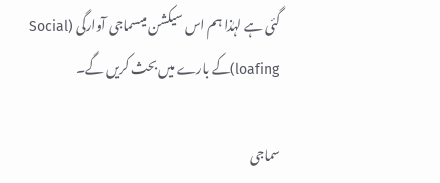گئی ہے لہٰذا ہم اس سیکشن میںسماجی آوارگی (Social loafing)کے بارے میں بحث کریں گے۔

سماجی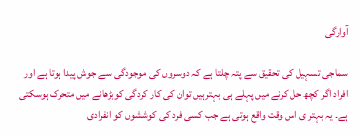آوارگی

سماجی تسہیل کی تحقیق سے پتہ چلتا ہے کہ دوسروں کی موجودگی سے جوش پیدا ہوتا ہے اور افراد اگر کچھ حل کرنے میں پہلے ہی بہترہیں توان کی کار کردگی کوبڑھانے میں متحرک ہوسکتی ہے۔ یہ بہتر ی اس وقت واقع ہوتی ہے جب کسی فرد کی کوششوں کو انفرادی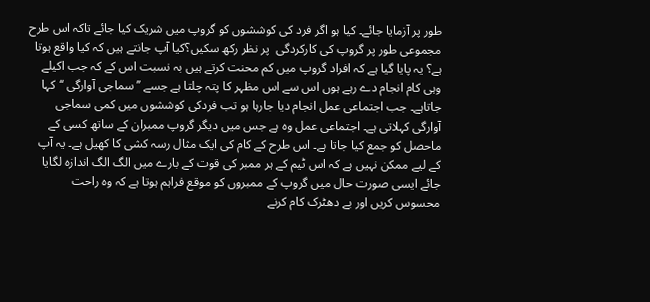طور پر آزمایا جائے۔ کیا ہو اگر فرد کی کوششوں کو گروپ میں شریک کیا جائے تاکہ اس طرح مجموعی طور پر گروپ کی کارکردگی  پر نظر رکھ سکیں؟کیا آپ جانتے ہیں کہ کیا واقع ہوتا ہے؟ یہ پایا گیا ہے کہ افراد گروپ میں کم محنت کرتے ہیں بہ نسبت اس کے کہ جب اکیلے وہی کام انجام دے رہے ہوں اس سے اس مظہر کا پتہ چلتا ہے جسے ’’سماجی آوارگی ‘‘کہا جاتاہے۔ جب اجتماعی عمل انجام دیا جارہا ہو تب فردکی کوششوں میں کمی سماجی آوارگی کہلاتی ہے۔ اجتماعی عمل وہ ہے جس میں دیگر گروپ ممبران کے ساتھ کسی کے ماحصل کو جمع کیا جاتا ہے۔ اس طرح کے کام کی ایک مثال رسہ کشی کا کھیل ہے۔ یہ آپ کے لیے ممکن نہیں ہے کہ اس ٹیم کے ہر ممبر کی قوت کے بارے میں الگ الگ اندازہ لگایا جائے ایسی صورت حال میں گروپ کے ممبروں کو موقع فراہم ہوتا ہے کہ وہ راحت محسوس کریں اور بے دھٹرک کام کرنے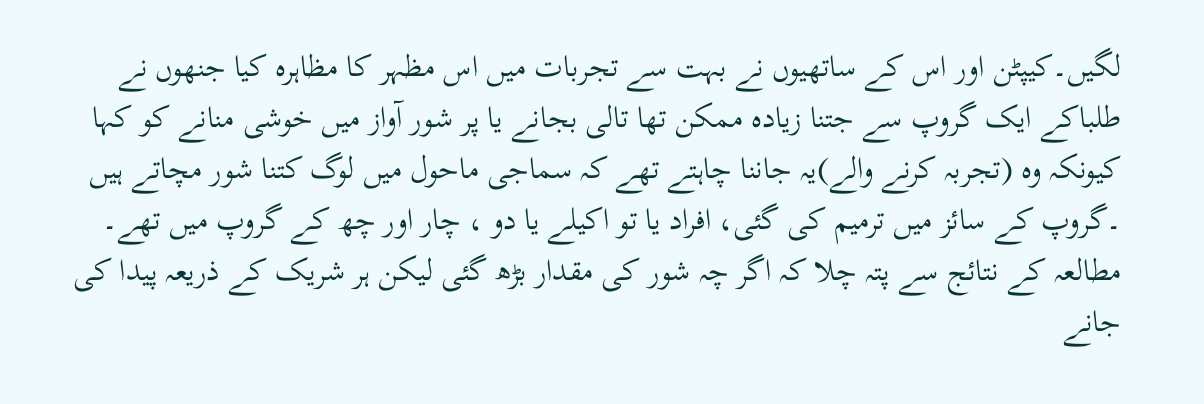لگیں۔کیپٹن اور اس کے ساتھیوں نے بہت سے تجربات میں اس مظہر کا مظاہرہ کیا جنھوں نے طلباکے ایک گروپ سے جتنا زیادہ ممکن تھا تالی بجانے یا پر شور آواز میں خوشی منانے کو کہا کیونکہ وہ (تجربہ کرنے والے)یہ جاننا چاہتے تھے کہ سماجی ماحول میں لوگ کتنا شور مچاتے ہیں ۔گروپ کے سائز میں ترمیم کی گئی، افراد یا تو اکیلے یا دو ، چار اور چھ کے گروپ میں تھے۔ مطالعہ کے نتائج سے پتہ چلا کہ اگر چہ شور کی مقدار بڑھ گئی لیکن ہر شریک کے ذریعہ پیدا کی جانے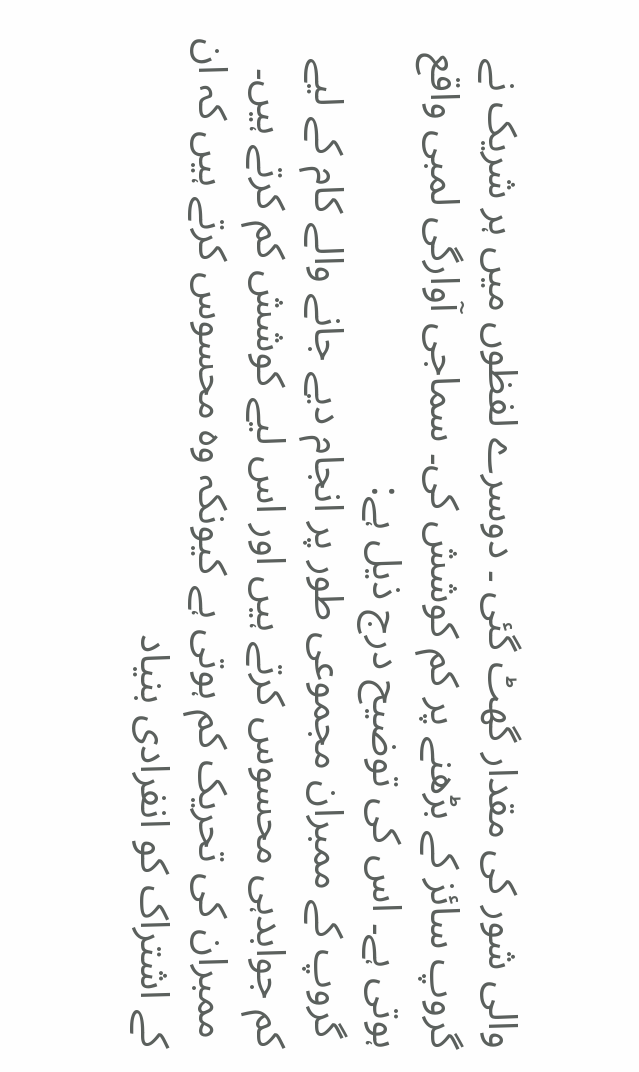والی شور کی مقدار گھٹ گئی ۔ دوسرے لفظوں میں ہر شریک نے گروپ سائز کے بڑھنے پر کم کوشش کی۔ سماجی آوارگی لمبی واقع ہوتی ہے۔ اس کی توضیح درج ذیل ہے:
 گروپ کے ممبران مجموعی طور پر انجام دیے جانے والے کام کے لیے کم جوابدہی محسوس کرتے ہیں اور اس لیے کوشش کم کرتے ہیں۔
 ممبران کی تحریک کم ہوتی ہے کیونکہ وہ محسوس کرتے ہیں کہ ان کے اشتراک کو انفرادی بنیاد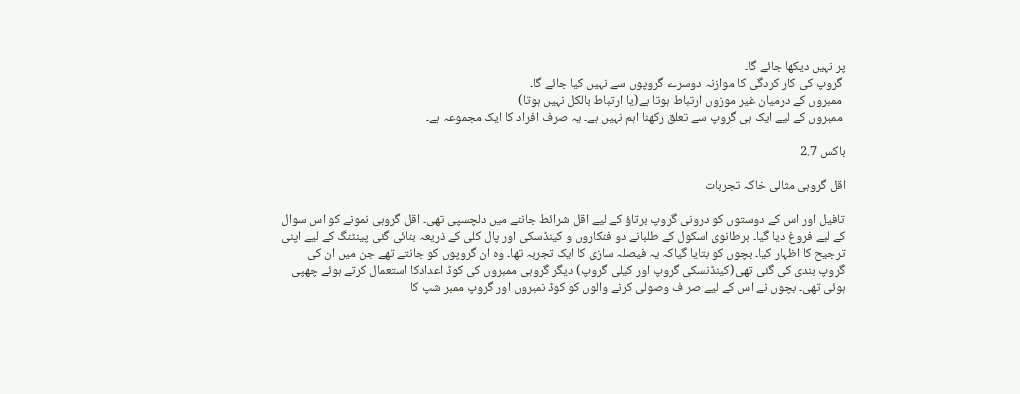پر نہیں دیکھا جائے گا۔
 گروپ کی کار کردگی کا موازنہ دوسرے گروپوں سے نہیں کیا جائے گا۔
 ممبروں کے درمیان غیر موزوں ارتباط ہوتا ہے(یا ارتباط بالکل نہیں ہوتا)
 ممبروں کے لیے ایک ہی گروپ سے تعلق رکھنا اہم نہیں ہے۔ یہ صرف افراد کا ایک مجموعہ ہے۔

باکس 2.7

اقل گروہی مثالی خاکہ تجربات

تافیل اور اس کے دوستوں کو درونی گروپ برتاؤ کے لیے اقل شرائط جاننے میں دلچسپی تھی۔ اقل گروہی نمونے کو اس سوال کے لیے فروغ دیا گیا۔ برطانوی اسکول کے طلبانے دو فنکاروں و کینڈسکی اور پال کلی کے ذریعہ بنائی گئی پینٹنگ کے لیے اپنی ترجیح کا اظہار کیا۔ بچوں کو بتایا گیاکہ یہ فیصلہ سازی کا ایک تجربہ تھا۔ وہ ان گروپوں کو جانتے تھے جن میں ان کی گروپ بندی کی گئی تھی(کینڈنسکی گروپ اور کیلی گروپ) دیگر گروہی ممبروں کی کوڈ اعدادکا استعمال کرتے ہوئے چھپی ہوئی تھی۔ بچوں نے اس کے لیے صر ف وصولی کرنے والوں کو کوڈ نمبروں اور گروپ ممبر شپ کا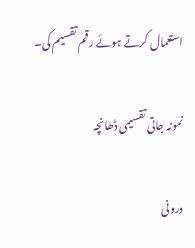استعمال کرتے ہوئے رقم تقسیم کی۔

نمونہ جاتی تقسیمی ڈھانچہ

درونی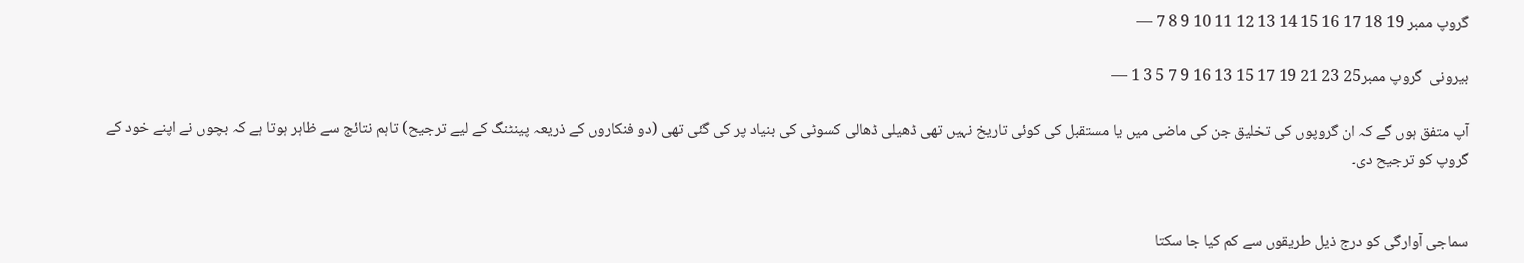گروپ ممبر 19 18 17 16 15 14 13 12 11 10 9 8 7 —

بیرونی  گروپ ممبر25 23 21 19 17 15 13 16 9 7 5 3 1 —

آپ متفق ہوں گے کہ ان گروپوں کی تخلیق جن کی ماضی میں یا مستقبل کی کوئی تاریخ نہیں تھی ڈھیلی ڈھالی کسوٹی کی بنیاد پر کی گئی تھی (دو فنکاروں کے ذریعہ پینٹنگ کے لیے ترجیح) تاہم نتائج سے ظاہر ہوتا ہے کہ بچوں نے اپنے خود کے گروپ کو ترجیح دی۔


سماجی آوارگی کو درج ذیل طریقوں سے کم کیا جا سکتا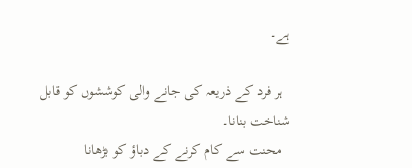ہے۔

  ہر فرد کے ذریعہ کی جانے والی کوششوں کو قابل شناخت بنانا۔
  محنت سے کام کرنے کے دباؤ کو بڑھانا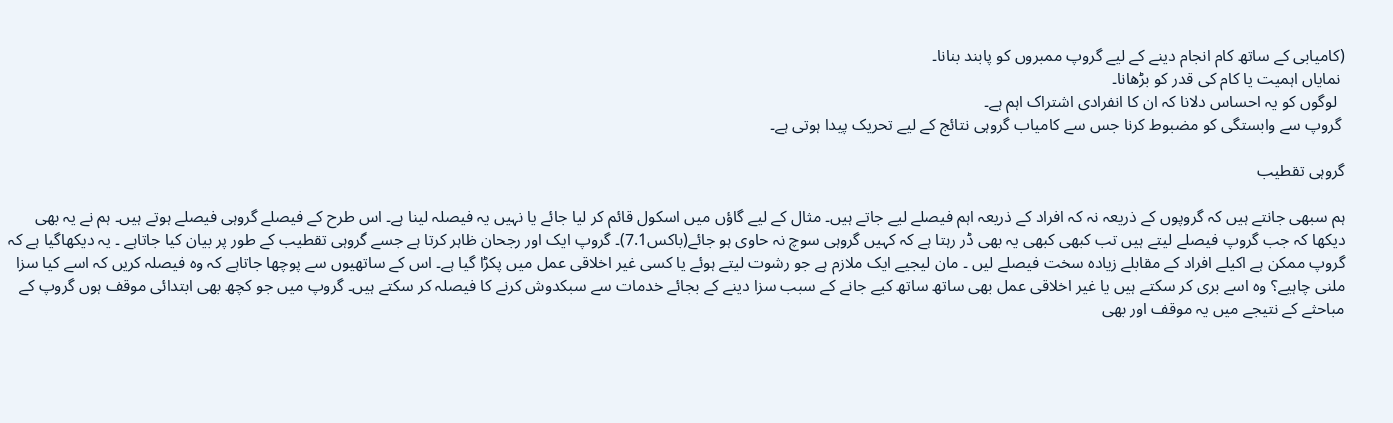(کامیابی کے ساتھ کام انجام دینے کے لیے گروپ ممبروں کو پابند بنانا۔
 نمایاں اہمیت یا کام کی قدر کو بڑھانا۔
  لوگوں کو یہ احساس دلانا کہ ان کا انفرادی اشتراک اہم ہے۔
 گروپ سے وابستگی کو مضبوط کرنا جس سے کامیاب گروہی نتائج کے لیے تحریک پیدا ہوتی ہے۔

گروہی تقطیب

ہم سبھی جانتے ہیں کہ گروپوں کے ذریعہ نہ کہ افراد کے ذریعہ اہم فیصلے لیے جاتے ہیں۔ مثال کے لیے گاؤں میں اسکول قائم کر لیا جائے یا نہیں یہ فیصلہ لینا ہے۔ اس طرح کے فیصلے گروہی فیصلے ہوتے ہیں۔ ہم نے یہ بھی دیکھا کہ جب گروپ فیصلے لیتے ہیں تب کبھی کبھی یہ بھی ڈر رہتا ہے کہ کہیں گروہی سوچ نہ حاوی ہو جائے(باکس7.1)۔ گروپ ایک اور رجحان ظاہر کرتا ہے جسے گروہی تقطیب کے طور پر بیان کیا جاتاہے ۔ یہ دیکھاگیا ہے کہ گروپ ممکن ہے اکیلے افراد کے مقابلے زیادہ سخت فیصلے لیں ۔ مان لیجیے ایک ملازم ہے جو رشوت لیتے ہوئے یا کسی غیر اخلاقی عمل میں پکڑا گیا ہے۔ اس کے ساتھیوں سے پوچھا جاتاہے کہ وہ فیصلہ کریں کہ اسے کیا سزا ملنی چاہیے؟ وہ اسے بری کر سکتے ہیں یا غیر اخلاقی عمل بھی ساتھ ساتھ کیے جانے کے سبب سزا دینے کے بجائے خدمات سے سبکدوش کرنے کا فیصلہ کر سکتے ہیں۔ گروپ میں جو کچھ بھی ابتدائی موقف ہوں گروپ کے مباحثے کے نتیجے میں یہ موقف اور بھی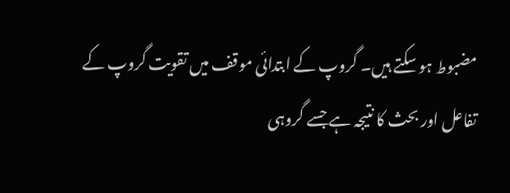مضبوط ہو سکتے ہیں۔ گروپ کے ابتدائی موقف میں تقویت گروپ کے تفاعل اور بحث کا نتیجہ ہے جسے گروہی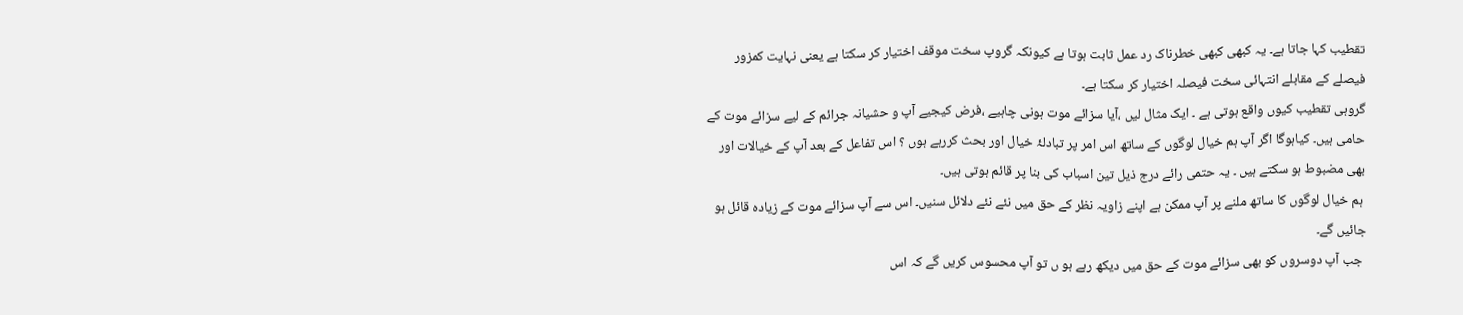تقطیب کہا جاتا ہے۔ یہ کبھی کبھی خطرناک رد عمل ثابت ہوتا ہے کیونکہ گروپ سخت موقف اختیار کر سکتا ہے یعنی نہایت کمزور فیصلے کے مقابلے انتہائی سخت فیصلہ اختیار کر سکتا ہے۔
گروہی تقطیب کیوں واقع ہوتی ہے ۔ ایک مثال لیں ،آیا سزائے موت ہونی چاہیے ،فرض کیجیے آپ و حشیانہ جرائم کے لیے سزائے موت کے حامی ہیں۔ کیاہوگا اگر آپ ہم خیال لوگوں کے ساتھ اس امر پر تبادلۂ خیال اور بحث کررہے ہوں ؟ اس تفاعل کے بعد آپ کے خیالات اور بھی مضبوط ہو سکتے ہیں ۔ یہ حتمی رائے درج ذیل تین اسباب کی بنا پر قائم ہوتی ہیں۔
 ہم خیال لوگوں کا ساتھ ملنے پر آپ ممکن ہے اپنے زاویہ نظر کے حق میں نئے نئے دلائل سنیں۔ اس سے آپ سزائے موت کے زیادہ قائل ہو جائیں گے۔
 جب آپ دوسروں کو بھی سزائے موت کے حق میں دیکھ رہے ہو ں تو آپ محسوس کریں گے کہ اس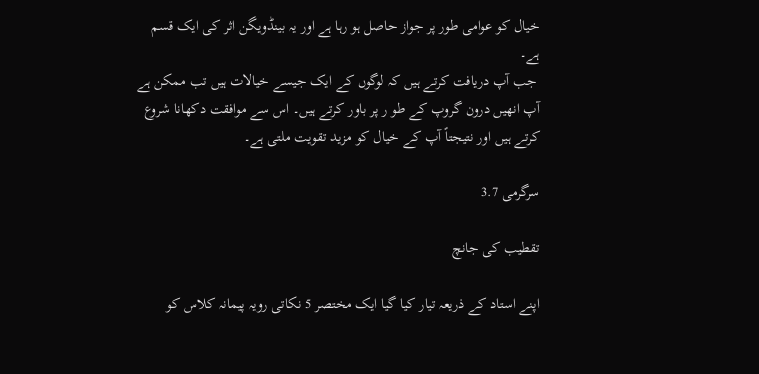خیال کو عوامی طور پر جواز حاصل ہو رہا ہے اور یہ بینڈویگن اثر کی ایک قسم ہے۔
 جب آپ دریافت کرتے ہیں کہ لوگوں کے ایک جیسے خیالات ہیں تب ممکن ہے آپ انھیں درون گروپ کے طو ر پر باور کرتے ہیں۔ اس سے موافقت دکھانا شروع کرتے ہیں اور نتیجتاً آپ کے خیال کو مزید تقویت ملتی ہے۔

سرگرمی 3.7

تقطیب کی جانچ

اپنے استاد کے ذریعہ تیار کیا گیا ایک مختصر 5 نکاتی رویہ پیمانہ کلاس کو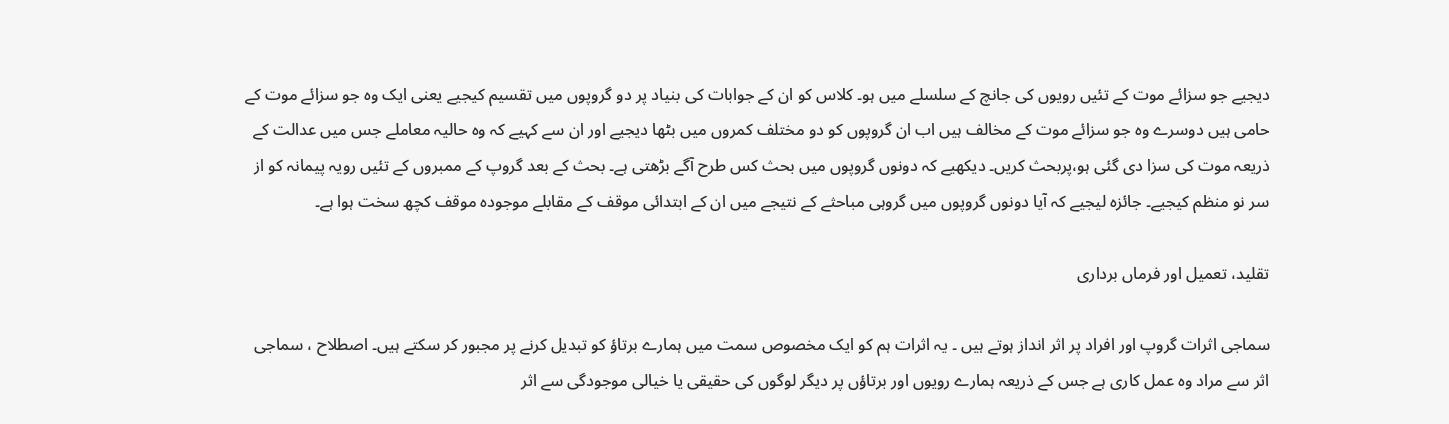دیجیے جو سزائے موت کے تئیں رویوں کی جانچ کے سلسلے میں ہو۔ کلاس کو ان کے جوابات کی بنیاد پر دو گروپوں میں تقسیم کیجیے یعنی ایک وہ جو سزائے موت کے حامی ہیں دوسرے وہ جو سزائے موت کے مخالف ہیں اب ان گروپوں کو دو مختلف کمروں میں بٹھا دیجیے اور ان سے کہیے کہ وہ حالیہ معاملے جس میں عدالت کے ذریعہ موت کی سزا دی گئی ہو،پربحث کریں۔ دیکھیے کہ دونوں گروپوں میں بحث کس طرح آگے بڑھتی ہے۔ بحث کے بعد گروپ کے ممبروں کے تئیں رویہ پیمانہ کو از سر نو منظم کیجیے۔ جائزہ لیجیے کہ آیا دونوں گروپوں میں گروہی مباحثے کے نتیجے میں ان کے ابتدائی موقف کے مقابلے موجودہ موقف کچھ سخت ہوا ہے۔

تقلید، تعمیل اور فرماں برداری

سماجی اثرات گروپ اور افراد پر اثر انداز ہوتے ہیں ۔ یہ اثرات ہم کو ایک مخصوص سمت میں ہمارے برتاؤ کو تبدیل کرنے پر مجبور کر سکتے ہیں۔ اصطلاح ، سماجی اثر سے مراد وہ عمل کاری ہے جس کے ذریعہ ہمارے رویوں اور برتاؤں پر دیگر لوگوں کی حقیقی یا خیالی موجودگی سے اثر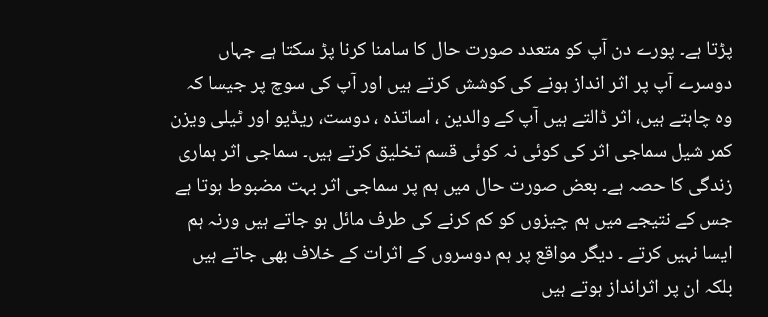پڑتا ہے۔ پورے دن آپ کو متعدد صورت حال کا سامنا کرنا پڑ سکتا ہے جہاں دوسرے آپ پر اثر انداز ہونے کی کوشش کرتے ہیں اور آپ کی سوچ پر جیسا کہ وہ چاہتے ہیں، اثر ڈالتے ہیں آپ کے والدین ، اساتذہ ، دوست، ریڈیو اور ٹیلی ویزن کمر شیل سماجی اثر کی کوئی نہ کوئی قسم تخلیق کرتے ہیں۔ سماجی اثر ہماری زندگی کا حصہ ہے۔ بعض صورت حال میں ہم پر سماجی اثر بہت مضبوط ہوتا ہے جس کے نتیجے میں ہم چیزوں کو کم کرنے کی طرف مائل ہو جاتے ہیں ورنہ ہم ایسا نہیں کرتے ۔ دیگر مواقع پر ہم دوسروں کے اثرات کے خلاف بھی جاتے ہیں بلکہ ان پر اثرانداز ہوتے ہیں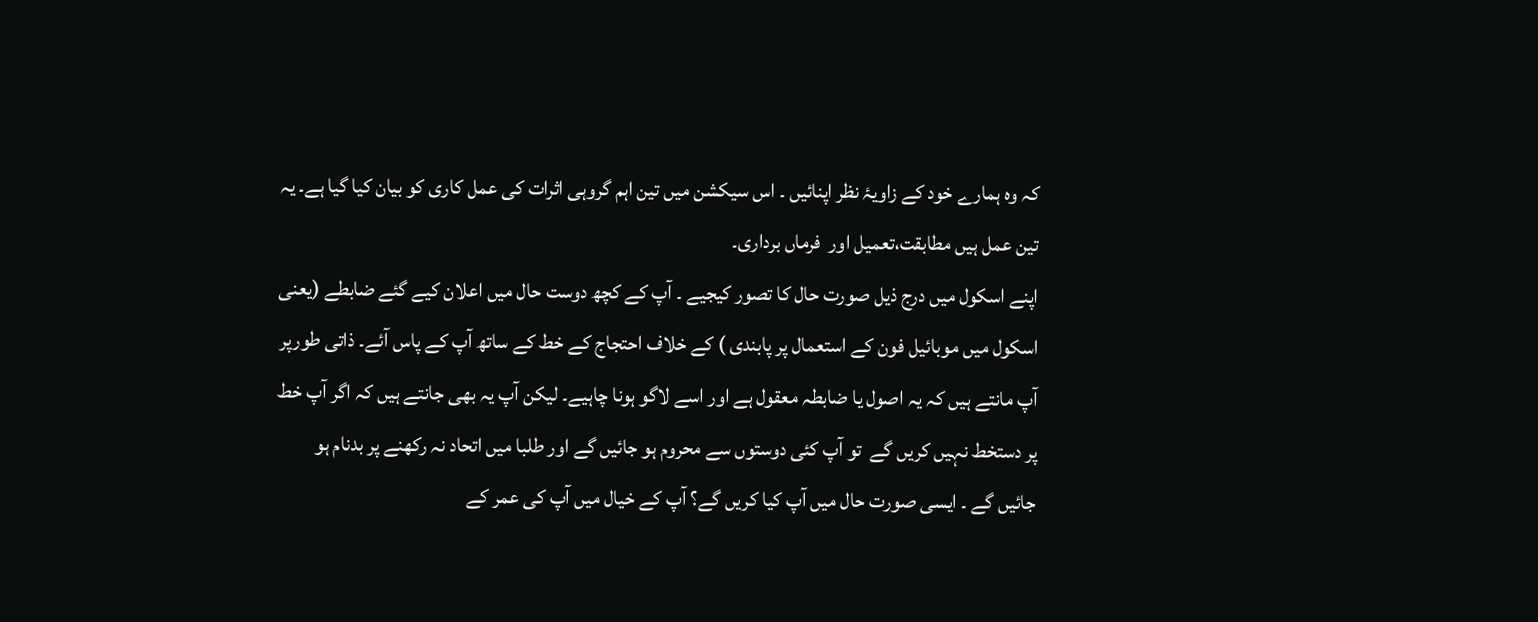کہ وہ ہمارے خود کے زاویۂ نظر اپنائیں ۔ اس سیکشن میں تین اہم گروہی اثرات کی عمل کاری کو بیان کیا گیا ہے۔ یہ تین عمل ہیں مطابقت،تعمیل اور  فرماں برداری۔
اپنے اسکول میں درج ذیل صورت حال کا تصور کیجیے ۔ آپ کے کچھ دوست حال میں اعلان کیے گئے ضابطے (یعنی اسکول میں موبائیل فون کے استعمال پر پابندی ) کے خلاف احتجاج کے خط کے ساتھ آپ کے پاس آئے۔ ذاتی طورپر آپ مانتے ہیں کہ یہ اصول یا ضابطہ معقول ہے اور اسے لاگو ہونا چاہیے۔ لیکن آپ یہ بھی جانتے ہیں کہ اگر آپ خط پر دستخط نہیں کریں گے  تو آپ کئی دوستوں سے محروم ہو جائیں گے اور طلبا میں اتحاد نہ رکھنے پر بدنام ہو جائیں گے ۔ ایسی صورت حال میں آپ کیا کریں گے؟ آپ کے خیال میں آپ کی عمر کے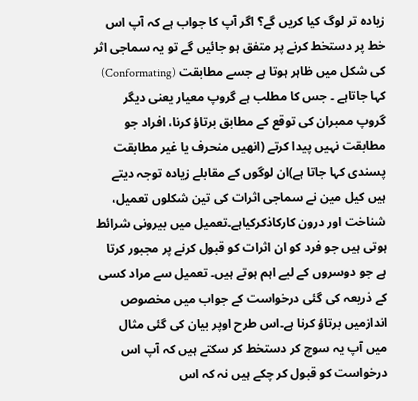زیادہ تر لوگ کیا کریں گے؟ اگر آپ کا جواب ہے کہ آپ اس خط پر دستخط کرنے پر متفق ہو جائیں گے تو یہ سماجی اثر کی شکل میں ظاہر ہوتا ہے جسے مطابقت (Conformating) کہا جاتاہے ۔ جس کا مطلب ہے گروپ معیار یعنی دیگر گروپ ممبران کی توقع کے مطابق برتاؤ کرنا، افراد جو مطابقت نہیں پیدا کرتے (انھیں منحرف یا غیر مطابقت پسندی کہا جاتا ہے)ان لوگوں کے مقابلے زیادہ توجہ دیتے ہیں کیل مین نے سماجی اثرات کی تین شکلوں تعمیل، شناخت اور درون کارکاذکرکیاہے۔تعمیل میں بیرونی شرائط ہوتی ہیں جو فرد کو ان اثرات کو قبول کرنے پر مجبور کرتا ہے جو دوسروں کے لیے اہم ہوتے ہیں۔ تعمیل سے مراد کسی کے ذریعہ کی گئی درخواست کے جواب میں مخصوص اندازمیں برتاؤ کرنا ہے۔اس طرح اوپر بیان کی گئی مثال میں آپ یہ سوچ کر دستخط کر سکتے ہیں کہ آپ اس درخواست کو قبول کر چکے ہیں نہ کہ اس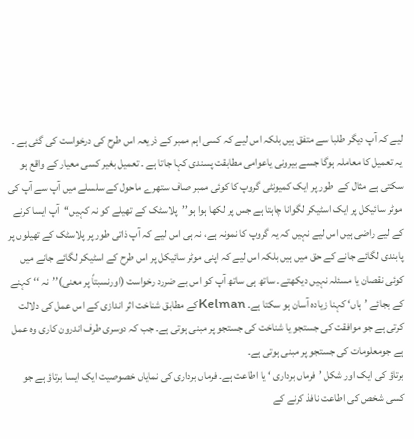لیے کہ آپ دیگر طلبا سے متفق ہیں بلکہ اس لیے کہ کسی اہم ممبر کے ذریعہ اس طرح کی درخواست کی گئی ہے ۔ یہ تعمیل کا معاملہ ہوگا جسے بیرونی یاعوامی مطابقت پسندی کہا جاتا ہے ۔ تعمیل بغیر کسی معیار کے واقع ہو سکتی ہے مثال کے  طور پر ایک کمیونٹی گروپ کا کوئی ممبر صاف ستھرے ماحول کے سلسلے میں آپ سے آپ کی موٹر سائیکل پر ایک اسٹیکر لگوانا چاہتا ہے جس پر لکھا ہوا ہو’’پلاسٹک کے تھیلے کو نہ کہیں‘‘آپ ایسا کرنے کے لیے راضی ہیں اس لیے نہیں کہ یہ گروپ کا نمونہ ہے، نہ ہی اس لیے کہ آپ ذاتی طور پر پلاسٹک کے تھیلوں پر پابندی لگائے جانے کے حق میں ہیں بلکہ اس لیے کہ اپنی موٹر سائیکل پر اس طرح کے اسٹیکر لگائے جانے میں کوئی نقصان یا مسئلہ نہیں دیکھتے۔ ساتھ ہی ساتھ آپ کو اس بے ضررد رخواست (اورنسبتاً پر معنی)’’نہ ‘‘ کہنے کے بجائے ’ہاں‘ کہنا زیادہ آسان ہو سکتا ہے۔ Kelmanکے مطابق شناخت اثر اندازی کے اس عمل کی دلالت کرتی ہے جو موافقت کی جستجو یا شناخت کی جستجو پر مبنی ہوتی ہے۔ جب کہ دوسری طرف اندرون کاری وہ عمل ہے جومعلومات کی جستجو پر مبنی ہوتی ہے۔
برتاؤ کی ایک اور شکل ’فرماں برداری ‘ یا اطاعت ہے۔ فرماں برداری کی نمایاں خصوصیت ایک ایسا برتاؤ ہے جو کسی شخص کی اطاعت نافذ کرنے کے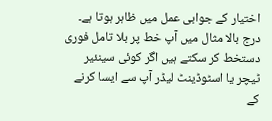اختیار کے جوابی عمل میں ظاہر ہوتا ہے۔ درج بالا مثال میں آپ خط پر بلا تامل فوری دستخط کر سکتے ہیں اگر کوئی سینئیر ٹیچر یا اسٹوڈینٹ لیڈر آپ سے ایسا کرنے کے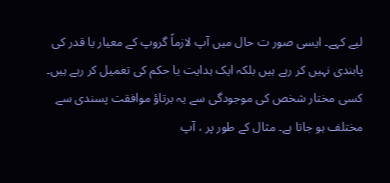لیے کہے۔ ایسی صور ت حال میں آپ لازماً گروپ کے معیار یا قدر کی پابندی نہیں کر رہے ہیں بلکہ ایک ہدایت یا حکم کی تعمیل کر رہے ہیں۔ کسی مختار شخص کی موجودگی سے یہ برتاؤ موافقت پسندی سے مختلف ہو جاتا ہے۔ مثال کے طور پر ، آپ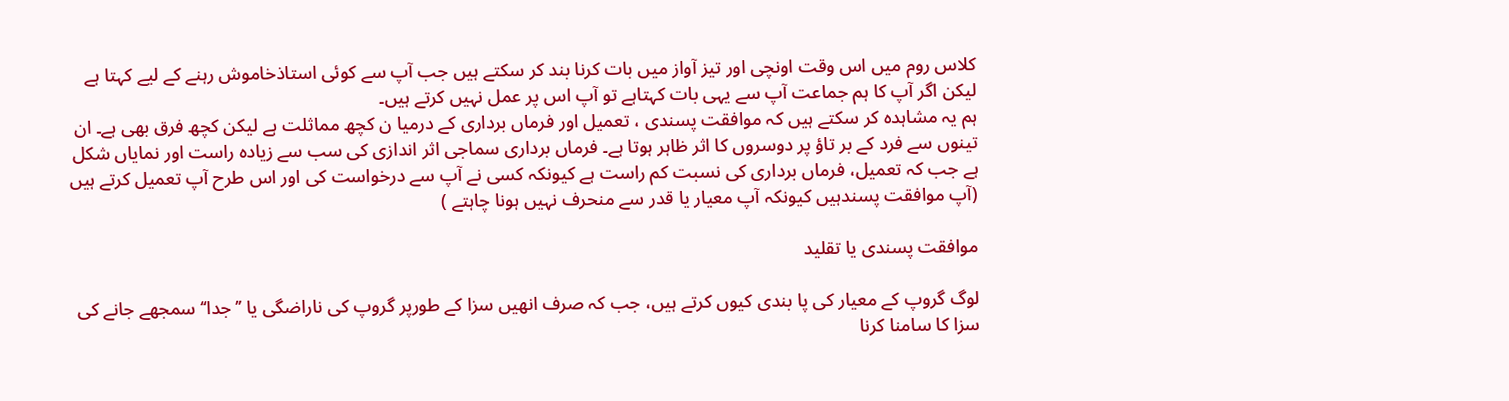کلاس روم میں اس وقت اونچی اور تیز آواز میں بات کرنا بند کر سکتے ہیں جب آپ سے کوئی استاذخاموش رہنے کے لیے کہتا ہے لیکن اگر آپ کا ہم جماعت آپ سے یہی بات کہتاہے تو آپ اس پر عمل نہیں کرتے ہیں۔
ہم یہ مشاہدہ کر سکتے ہیں کہ موافقت پسندی ، تعمیل اور فرماں برداری کے درمیا ن کچھ مماثلت ہے لیکن کچھ فرق بھی ہے۔ ان تینوں سے فرد کے بر تاؤ پر دوسروں کا اثر ظاہر ہوتا ہے۔ فرماں برداری سماجی اثر اندازی کی سب سے زیادہ راست اور نمایاں شکل ہے جب کہ تعمیل، فرماں برداری کی نسبت کم راست ہے کیونکہ کسی نے آپ سے درخواست کی اور اس طرح آپ تعمیل کرتے ہیں (آپ موافقت پسندہیں کیونکہ آپ معیار یا قدر سے منحرف نہیں ہونا چاہتے )

موافقت پسندی یا تقلید

لوگ گروپ کے معیار کی پا بندی کیوں کرتے ہیں، جب کہ صرف انھیں سزا کے طورپر گروپ کی ناراضگی یا ’’جدا‘‘ سمجھے جانے کی سزا کا سامنا کرنا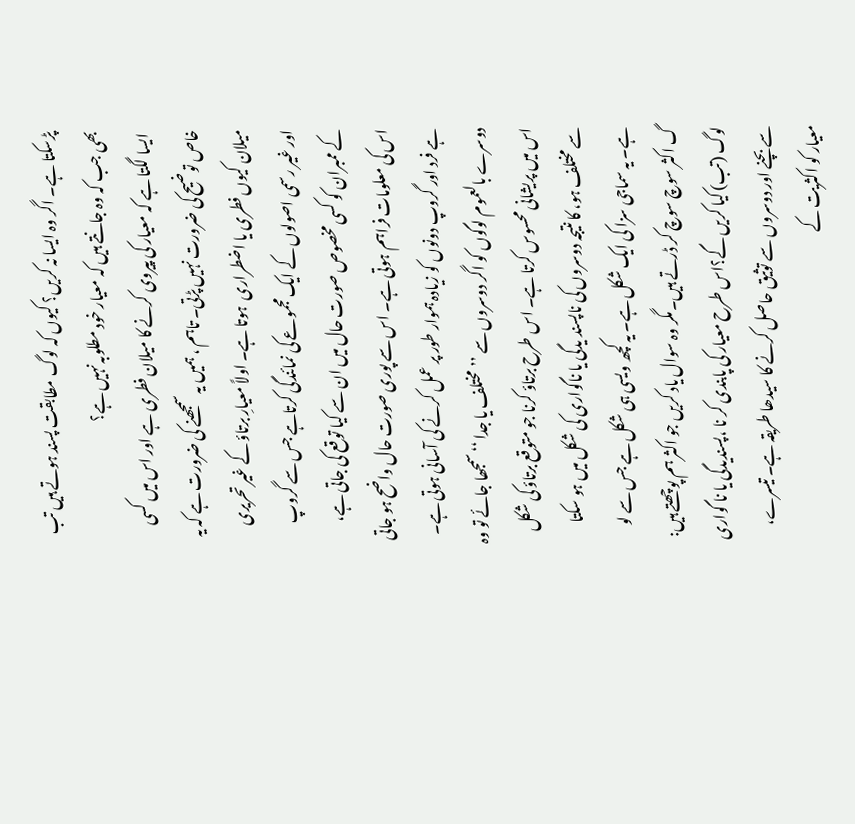پڑسکتا ہے۔ اگر وہ ایسا نہ کریں؟ کیوں کہ لوگ مطابقت پسند ہوتے ہیں تب بھی جب کہ وہ جانتے ہیں کہ معیار خود مطلوبہ نہیں ہے؟
 ایسا لگتا ہے کہ معیار کی پیروی کرنے کا میلان فطری ہے اور اس میں کسی خاص توضیح کی ضرورت نہیں پڑتی۔ تاہم ، ہمیں یہ سمجھنے کی ضرورت ہے کہ یہ میلان کیوں فطری یا اضطراری  ہوتا ہے۔ اولاً معیارِ برتاؤ کے غیر تحریری اور غیر رسمی اصولوں کے ایک مجموعے کی نمائندگی کرتاہے جس سے گروپ کے ممبران کو کسی مخصوص صورت حال میں ان سے کیا توقع کی جاتی ہے، اس کی معلومات فراہم ہوتی ہے۔ اس سے پوری صورت حال واضح ہو جاتی ہے فرد اور گروپ دونوں کو زیادہ ہموار طور پر عمل کرنے کی آسانی ہوتی ہے۔ دوسرے بالعموم لوگوں کو اگر دوسروں سے ’’مختلف یا جدا ‘‘سمجھا جائے تو وہ اس میں پریشانی محسوس کرتا ہے۔ اس طرح برتاؤ کرنا جو متوقع برتاؤ کی شکل سے مختلف ہو، کا نتیجہ دوسروں کی ناپسند یدگی یا ناگواری کی شکل میں ہو سکتا ہے۔ یہ سماجی سزا کی ایک شکل ہے۔ یہ کچھ ویسی ہی شکل ہے جس سے لو گ اکثر سوچ سوچ کر ڈرتے ہیں۔مگر وہ سوال یاد کریں جو اکثر ہم پوچھتے ہیں: لوگ (تب) کیا کریں گے؟اس طرح معیار کی پابندی کر نا ،پسندیدگی یا نا گواری سے بچنے اور دوسروں سے توثیق حاصل کرنے کا سیدھا طریقہ ہے۔ تیسرے، معیار کو اکثریت کے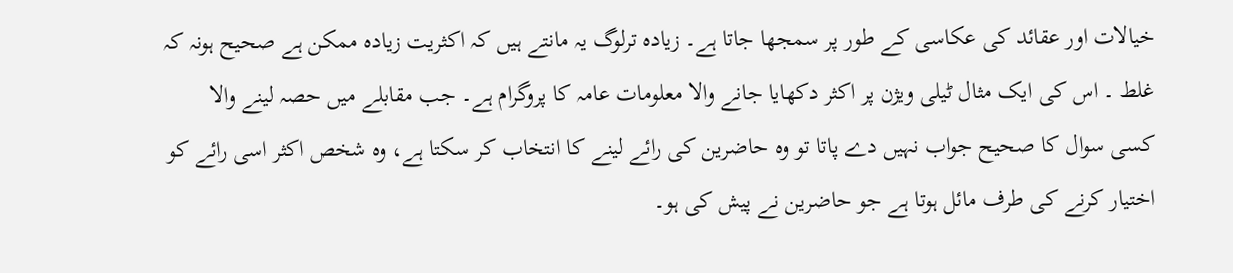خیالات اور عقائد کی عکاسی کے طور پر سمجھا جاتا ہے۔ زیادہ ترلوگ یہ مانتے ہیں کہ اکثریت زیادہ ممکن ہے صحیح ہونہ کہ غلط ۔ اس کی ایک مثال ٹیلی ویژن پر اکثر دکھایا جانے والا معلومات عامہ کا پروگرام ہے۔ جب مقابلے میں حصہ لینے والا کسی سوال کا صحیح جواب نہیں دے پاتا تو وہ حاضرین کی رائے لینے کا انتخاب کر سکتا ہے، وہ شخص اکثر اسی رائے کو اختیار کرنے کی طرف مائل ہوتا ہے جو حاضرین نے پیش کی ہو۔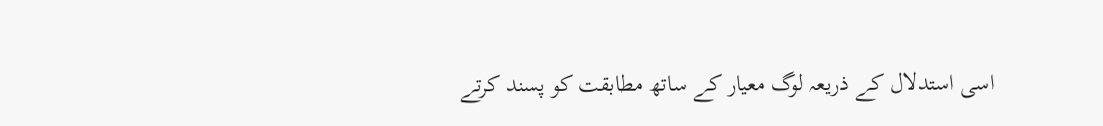اسی استدلال کے ذریعہ لوگ معیار کے ساتھ مطابقت کو پسند کرتے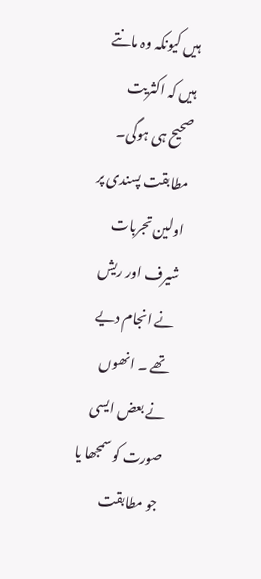ہیں کیونکہ وہ مانتے ہیں کہ اکثریت صحیح ہی ہوگی۔
مطابقت پسندی پر اولین تجربات شیرف اور ریش نے انجام دیے تھے ۔ انھوں نے بعض ایسی صورت کو سمجھا یا جو مطابقت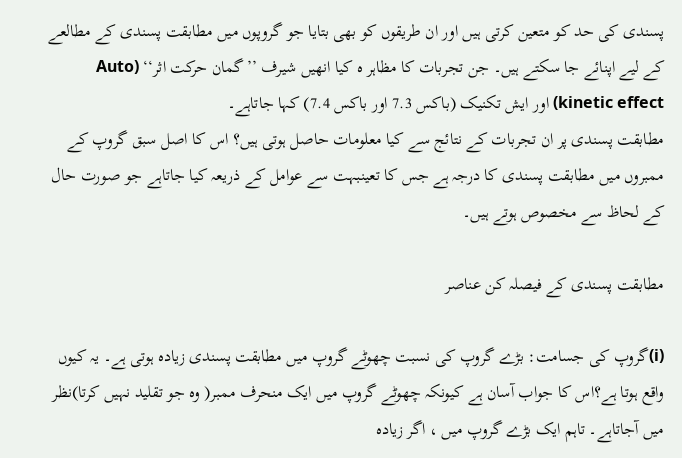پسندی کی حد کو متعین کرتی ہیں اور ان طریقوں کو بھی بتایا جو گروپوں میں مطابقت پسندی کے مطالعے کے لیے اپنائے جا سکتے ہیں۔ جن تجربات کا مظاہر ہ کیا انھیں شیرف ’’گمان حرکت اثر‘‘ (Auto kinetic effect) اور ایش تکنیک (باکس 7.3 اور باکس 7.4) کہا جاتاہے۔
مطابقت پسندی پر ان تجربات کے نتائج سے کیا معلومات حاصل ہوتی ہیں؟ اس کا اصل سبق گروپ کے ممبروں میں مطابقت پسندی کا درجہ ہے جس کا تعینبہت سے عوامل کے ذریعہ کیا جاتاہے جو صورت حال کے لحاظ سے مخصوص ہوتے ہیں۔

مطابقت پسندی کے فیصلہ کن عناصر

(i)گروپ کی جسامت: بڑے گروپ کی نسبت چھوٹے گروپ میں مطابقت پسندی زیادہ ہوتی ہے۔ یہ کیوں واقع ہوتا ہے؟اس کا جواب آسان ہے کیونکہ چھوٹے گروپ میں ایک منحرف ممبر( وہ جو تقلید نہیں کرتا)نظر میں آجاتاہے۔ تاہم ایک بڑے گروپ میں ، اگر زیادہ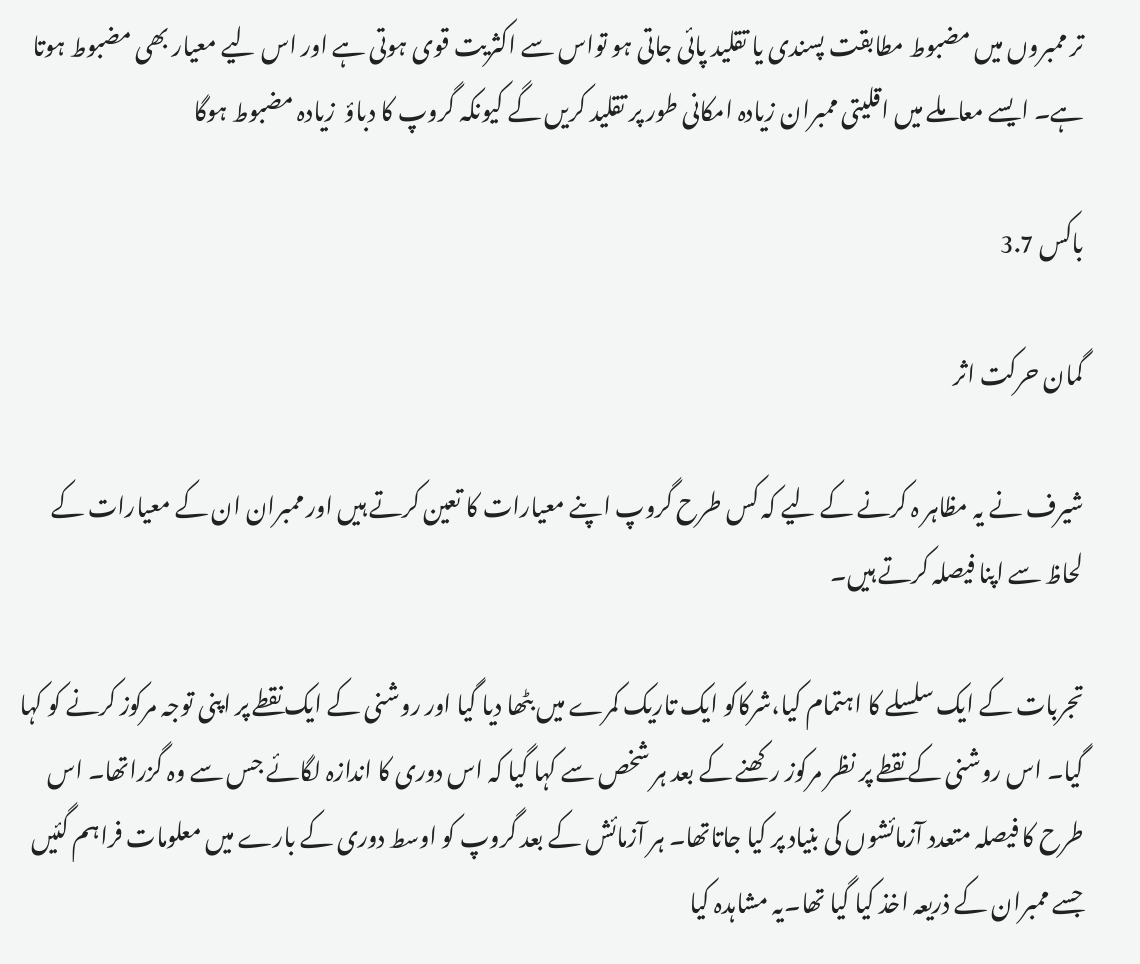تر ممبروں میں مضبوط مطابقت پسندی یا تقلید پائی جاتی ہو تواس سے اکثریت قوی ہوتی ہے اور اس لیے معیار بھی مضبوط ہوتا ہے۔ ایسے معاملے میں اقلیتی ممبران زیادہ امکانی طور پر تقلید کریں گے کیونکہ گروپ کا دباؤ  زیادہ مضبوط ہوگا

باکس 3.7

گمان حرکت اثر

شیرف نے یہ مظاہر ہ کرنے کے لیے کہ کس طرح گروپ اپنے معیارات کا تعین کرتے ہیں اور ممبران ان کے معیارات کے لحاظ سے اپنا فیصلہ کرتے ہیں۔

تجربات کے ایک سلسلے کا اہتمام کیا،شرکاکو ایک تاریک کمرے میں بٹھا دیا گیا اور روشنی کے ایک نقطے پر اپنی توجہ مرکوز کرنے کو کہا گیا۔ اس روشنی کے نقطے پر نظر مرکوز رکھنے کے بعد ہر شخص سے کہا گیا کہ اس دوری کا اندازہ لگائے جس سے وہ گزراتھا۔ اس طرح کا فیصلہ متعدد آزمائشوں کی بنیاد پر کیا جاتاتھا۔ ہر آزمائش کے بعد گروپ کو اوسط دوری کے بارے میں معلومات فراہم گئیں جسے ممبران کے ذریعہ اخذ کیا گیا تھا۔یہ مشاہدہ کیا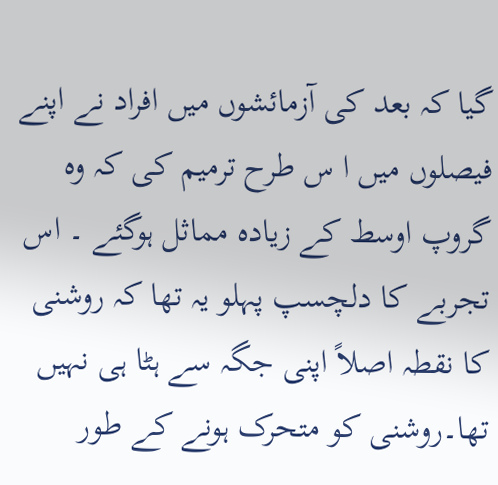گیا کہ بعد کی آزمائشوں میں افراد نے اپنے فیصلوں میں ا س طرح ترمیم کی کہ وہ گروپ اوسط کے زیادہ مماثل ہوگئے ۔ اس تجربے کا دلچسپ پہلو یہ تھا کہ روشنی کا نقطہ اصلاً اپنی جگہ سے ہٹا ہی نہیں تھا۔روشنی کو متحرک ہونے کے طور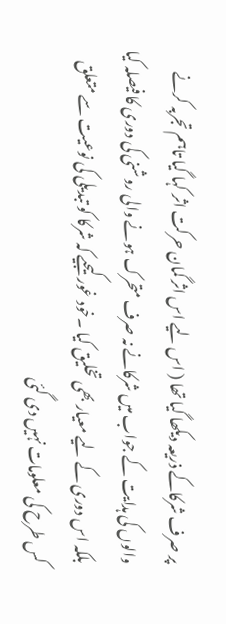پر صرف شرکاکے ذریعہ دیکھا گیا تھا ( اس لیے اس اثر گمان حرکت اثر کہا گیا تاہم تجربہ کرنے والوں کی ہدایت کے جواب میں شرکانے نہ صرف متحرک ہونے والی روشنی کی دوری کا فیصلہ کیا بلکہ اس دوری کے لیے معیار بھی تخلیق کیا ۔خود غور کیجیے کہ شرکا کو تبدیلی کی نوعیت سے متعلق کس طرح کی معلومات نہیں دی گئی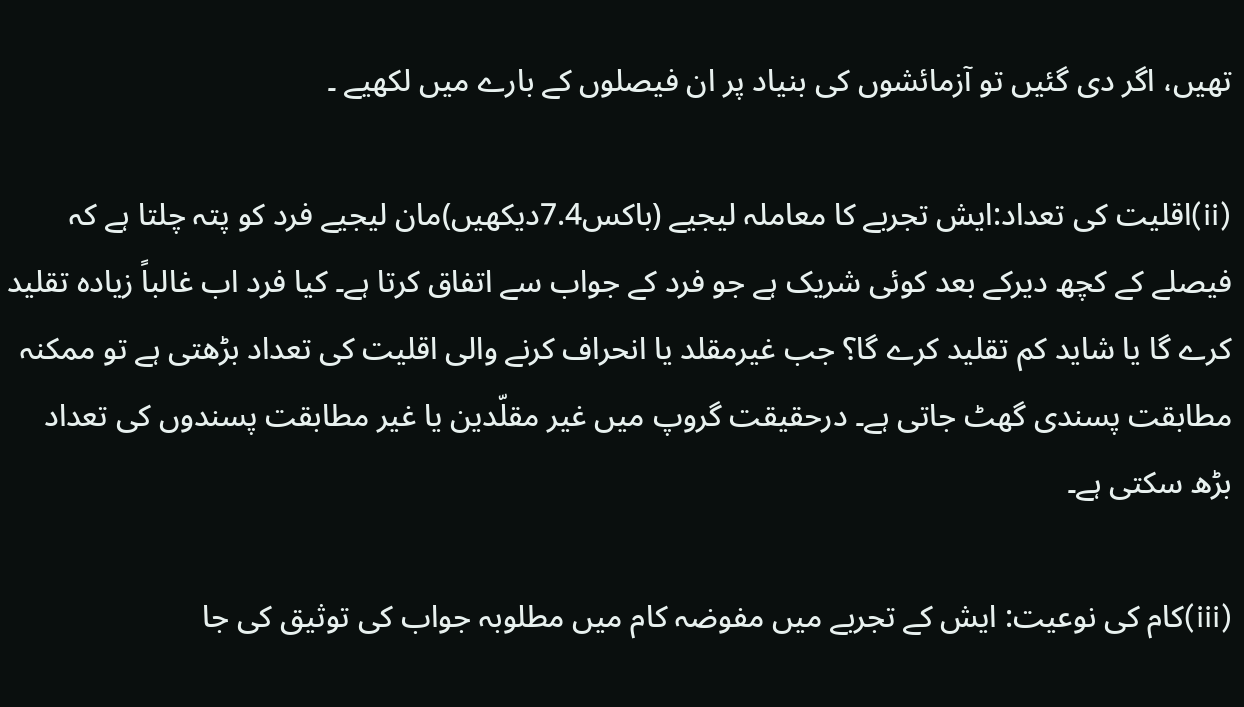تھیں، اگر دی گئیں تو آزمائشوں کی بنیاد پر ان فیصلوں کے بارے میں لکھیے ۔

(ii)اقلیت کی تعداد:ایش تجربے کا معاملہ لیجیے (باکس7.4دیکھیں)مان لیجیے فرد کو پتہ چلتا ہے کہ فیصلے کے کچھ دیرکے بعد کوئی شریک ہے جو فرد کے جواب سے اتفاق کرتا ہے۔ کیا فرد اب غالباً زیادہ تقلید کرے گا یا شاید کم تقلید کرے گا؟ جب غیرمقلد یا انحراف کرنے والی اقلیت کی تعداد بڑھتی ہے تو ممکنہ مطابقت پسندی گھٹ جاتی ہے۔ درحقیقت گروپ میں غیر مقلّدین یا غیر مطابقت پسندوں کی تعداد بڑھ سکتی ہے۔

(iii)کام کی نوعیت: ایش کے تجربے میں مفوضہ کام میں مطلوبہ جواب کی توثیق کی جا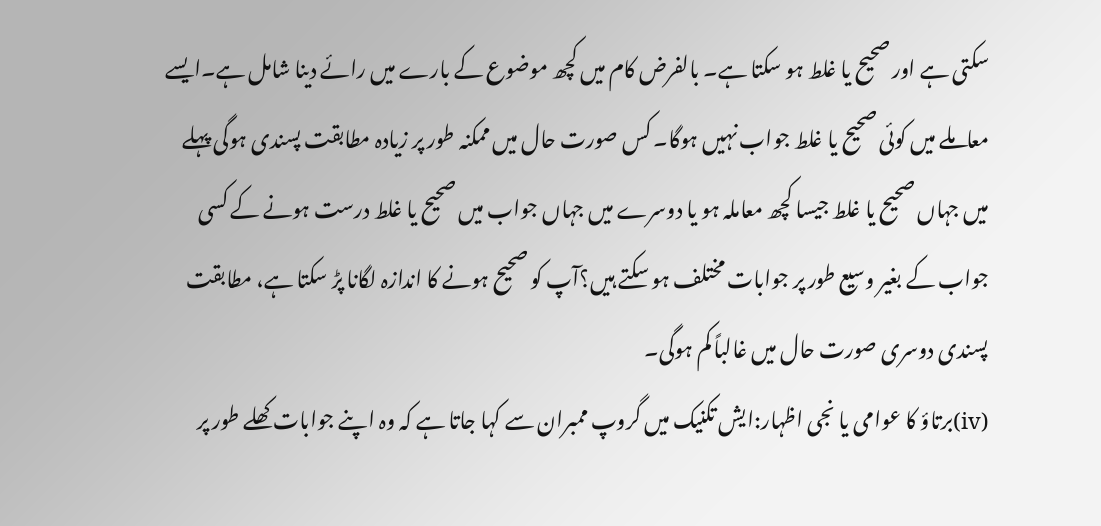سکتی ہے اور صحیح یا غلط ہو سکتا ہے۔ بالفرض کام میں کچھ موضوع کے بارے میں رائے دینا شامل ہے۔ایسے معاملے میں کوئی صحیح یا غلط جواب نہیں ہوگا۔ کس صورت حال میں ممکنہ طور پر زیادہ مطابقت پسندی ہوگی پہلے میں جہاں صحیح یا غلط جیسا کچھ معاملہ ہو یا دوسرے میں جہاں جواب میں صحیح یا غلط درست ہونے کے کسی جواب کے بغیر وسیع طور پر جوابات مختلف ہو سکتے ہیں؟آپ کو صحیح ہونے کا اندازہ لگانا پڑ سکتا ہے، مطابقت پسندی دوسری صورت حال میں غالباً کم ہوگی۔
(iv)برتاؤ کا عوامی یا نجی اظہار:ایش تکنیک میں گروپ ممبران سے کہا جاتا ہے کہ وہ اپنے جوابات کھلے طور پر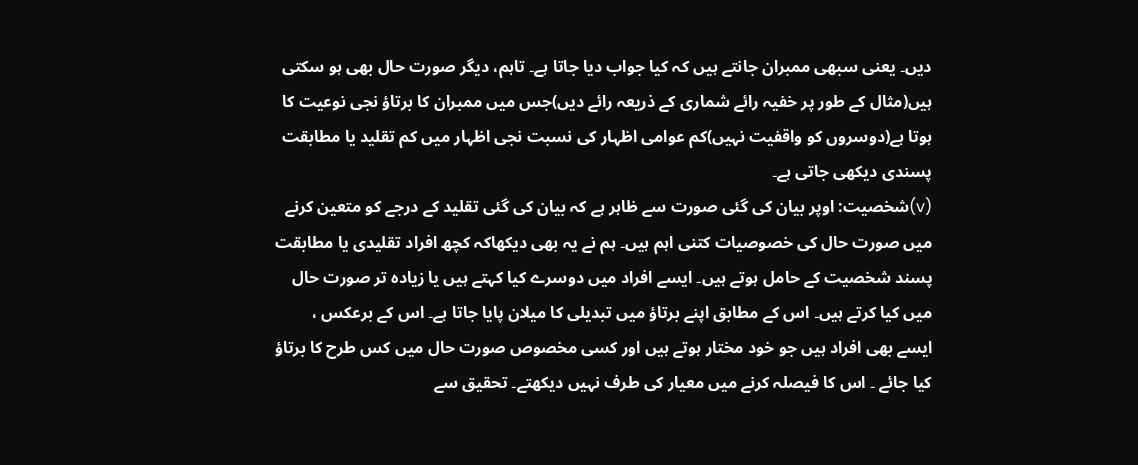دیں۔ یعنی سبھی ممبران جانتے ہیں کہ کیا جواب دیا جاتا ہے۔ تاہم، دیگر صورت حال بھی ہو سکتی ہیں(مثال کے طور پر خفیہ رائے شماری کے ذریعہ رائے دیں)جس میں ممبران کا برتاؤ نجی نوعیت کا ہوتا ہے(دوسروں کو واقفیت نہیں)کم عوامی اظہار کی نسبت نجی اظہار میں کم تقلید یا مطابقت پسندی دیکھی جاتی ہے۔
(v)شخصیت: اوپر بیان کی گئی صورت سے ظاہر ہے کہ بیان کی گئی تقلید کے درجے کو متعین کرنے میں صورت حال کی خصوصیات کتنی اہم ہیں۔ ہم نے یہ بھی دیکھاکہ کچھ افراد تقلیدی یا مطابقت پسند شخصیت کے حامل ہوتے ہیں۔ ایسے افراد میں دوسرے کیا کہتے ہیں یا زیادہ تر صورت حال میں کیا کرتے ہیں۔ اس کے مطابق اپنے برتاؤ میں تبدیلی کا میلان پایا جاتا ہے۔ اس کے برعکس ، ایسے بھی افراد ہیں جو خود مختار ہوتے ہیں اور کسی مخصوص صورت حال میں کس طرح کا برتاؤ کیا جائے ۔ اس کا فیصلہ کرنے میں معیار کی طرف نہیں دیکھتے۔ تحقیق سے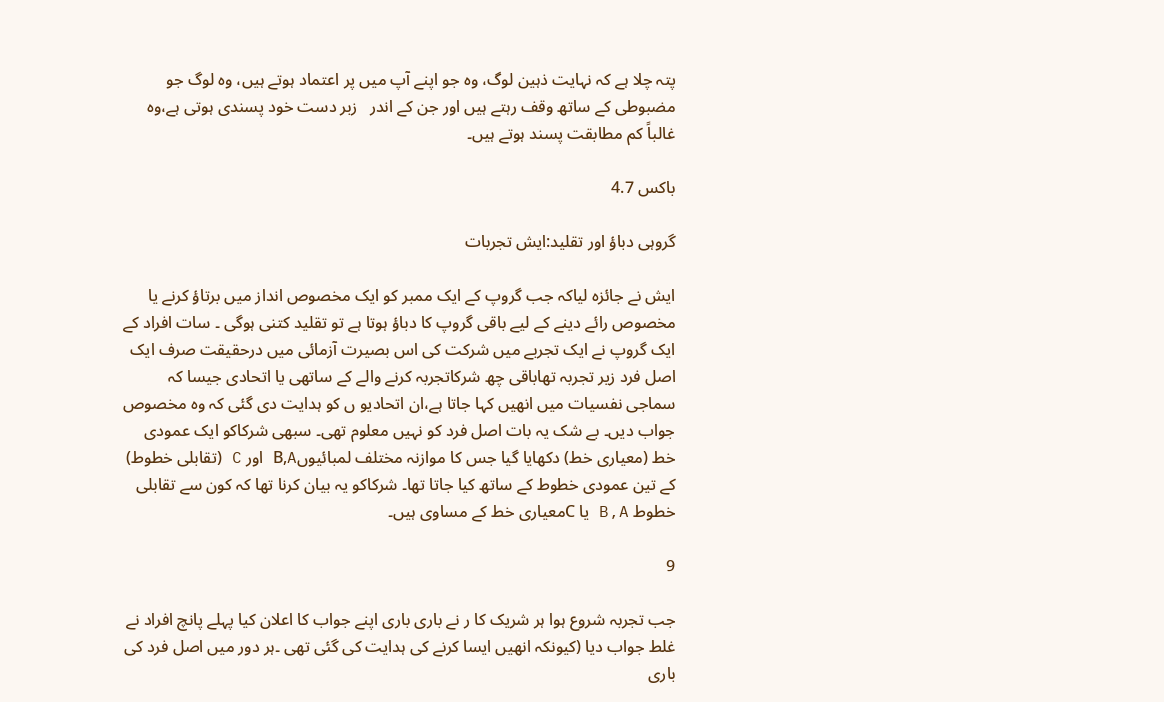پتہ چلا ہے کہ نہایت ذہین لوگ، وہ جو اپنے آپ میں پر اعتماد ہوتے ہیں، وہ لوگ جو مضبوطی کے ساتھ وقف رہتے ہیں اور جن کے اندر   زبر دست خود پسندی ہوتی ہے،وہ غالباً کم مطابقت پسند ہوتے ہیں۔

باکس 4.7

گروہی دباؤ اور تقلید:ایش تجربات

ایش نے جائزہ لیاکہ جب گروپ کے ایک ممبر کو ایک مخصوص انداز میں برتاؤ کرنے یا مخصوص رائے دینے کے لیے باقی گروپ کا دباؤ ہوتا ہے تو تقلید کتنی ہوگی ۔ سات افراد کے ایک گروپ نے ایک تجربے میں شرکت کی اس بصیرت آزمائی میں درحقیقت صرف ایک اصل فرد زیر تجربہ تھاباقی چھ شرکاتجربہ کرنے والے کے ساتھی یا اتحادی جیسا کہ سماجی نفسیات میں انھیں کہا جاتا ہے،ان اتحادیو ں کو ہدایت دی گئی کہ وہ مخصوص جواب دیں۔ بے شک یہ بات اصل فرد کو نہیں معلوم تھی۔ سبھی شرکاکو ایک عمودی خط (معیاری خط) دکھایا گیا جس کا موازنہ مختلف لمبائیوںB,A اور C (تقابلی خطوط) کے تین عمودی خطوط کے ساتھ کیا جاتا تھا۔ شرکاکو یہ بیان کرنا تھا کہ کون سے تقابلی خطوط B,A یا Cمعیاری خط کے مساوی ہیں۔

9

جب تجربہ شروع ہوا ہر شریک کا ر نے باری باری اپنے جواب کا اعلان کیا پہلے پانچ افراد نے غلط جواب دیا (کیونکہ انھیں ایسا کرنے کی ہدایت کی گئی تھی ۔ہر دور میں اصل فرد کی باری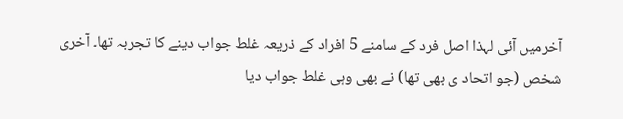آخرمیں آئی لہذا اصل فرد کے سامنے 5 افراد کے ذریعہ غلط جواب دینے کا تجربہ تھا۔ آخری شخص (جو اتحاد ی بھی تھا) نے بھی وہی غلط جواب دیا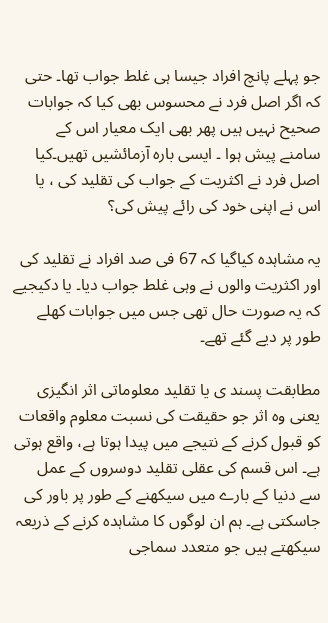جو پہلے پانچ افراد جیسا ہی غلط جواب تھا۔ حتی کہ اگر اصل فرد نے محسوس بھی کیا کہ جوابات صحیح نہیں ہیں پھر بھی ایک معیار اس کے سامنے پیش ہوا ۔ ایسی بارہ آزمائشیں تھیں۔کیا اصل فرد نے اکثریت کے جواب کی تقلید کی ، یا اس نے اپنی خود کی رائے پیش کی؟

یہ مشاہدہ کیاگیا کہ 67 فی صد افراد نے تقلید کی اور اکثریت والوں نے وہی غلط جواب دیا۔ یا دکیجیے کہ یہ صورت حال تھی جس میں جوابات کھلے طور پر دیے گئے تھے۔

مطابقت پسند ی یا تقلید معلوماتی اثر انگیزی یعنی وہ اثر جو حقیقت کی نسبت معلوم واقعات کو قبول کرنے کے نتیجے میں پیدا ہوتا ہے، واقع ہوتی ہے۔ اس قسم کی عقلی تقلید دوسروں کے عمل سے دنیا کے بارے میں سیکھنے کے طور پر باور کی جاسکتی ہے۔ ہم ان لوگوں کا مشاہدہ کرنے کے ذریعہ سیکھتے ہیں جو متعدد سماجی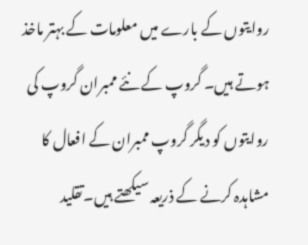روایتوں کے بارے میں معلومات کے بہتر ماخذ ہوتے ہیں۔ گروپ کے نئے ممبران گروپ کی روایتوں کو دیگر گروپ ممبران کے افعال کا مشاہدہ کرنے کے ذریعہ سیکھتے ہیں۔تقلید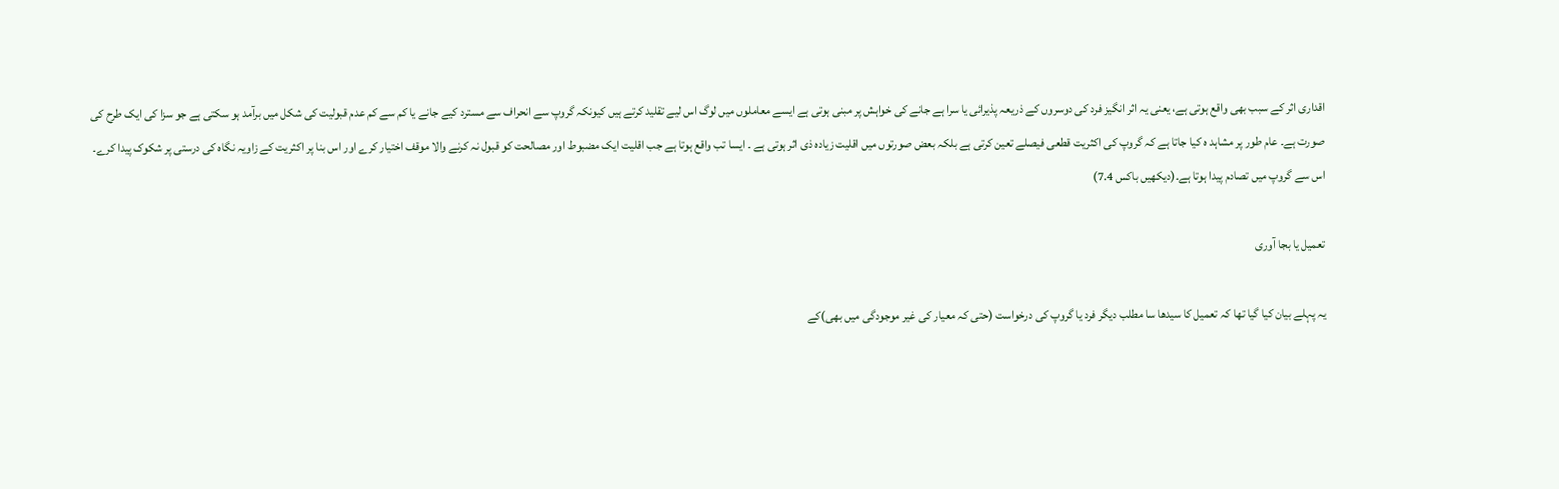اقداری اثر کے سبب بھی واقع ہوتی ہے، یعنی یہ اثر انگیز فرد کی دوسروں کے ذریعہ پذیرائی یا سرا ہے جانے کی خواہش پر مبنی ہوتی ہے ایسے معاملوں میں لوگ اس لیے تقلید کرتے ہیں کیونکہ گروپ سے انحراف سے مسترد کیے جانے یا کم سے کم عدم قبولیت کی شکل میں برآمد ہو سکتی ہے جو سزا کی ایک طرح کی صورت ہے۔ عام طور پر مشاہد ہ کیا جاتا ہے کہ گروپ کی اکثریت قطعی فیصلے تعین کرتی ہے بلکہ بعض صورتوں میں اقلیت زیادہ ذی اثر ہوتی ہے ۔ ایسا تب واقع ہوتا ہے جب اقلیت ایک مضبوط اور مصالحت کو قبول نہ کرنے والا موقف اختیار کرے اور اس بنا پر اکثریت کے زاویہ نگاہ کی درستی پر شکوک پیدا کرے۔ اس سے گروپ میں تصادم پیدا ہوتا ہے۔(دیکھیں باکس 7.4)

تعمیل یا بجا آوری

یہ پہلے بیان کیا گیا تھا کہ تعمیل کا سیدھا سا مطلب دیگر فرد یا گروپ کی درخواست (حتی کہ معیار کی غیر موجودگی میں بھی)کے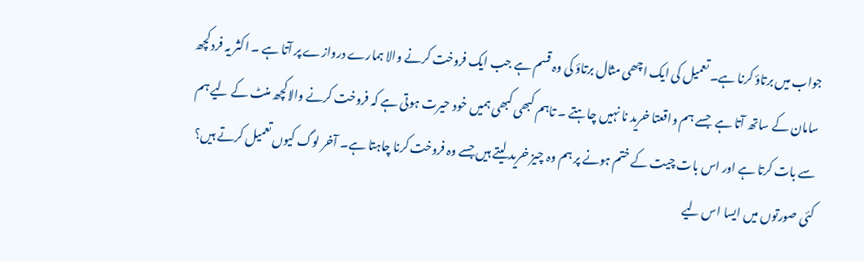جواب میں برتاؤ کرنا ہے۔ تعمیل کی ایک اچھی مثال برتاؤ کی وہ قسم ہے جب ایک فروخت کرنے والا ہمارے دروازے پر آتا ہے ۔ اکثر یہ فرد کچھ سامان کے ساتھ آتا ہے  جسے ہم واقعتا خرید نا نہیں چاہتے ۔ تاہم کبھی کبھی ہمیں خود حیرت ہوتی ہے کہ فروخت کرنے والاکچھ منٹ کے لیے ہم سے بات کرتا ہے اور اس بات چیت کے ختم ہونے پر ہم وہ چیز خرید لیتے ہیں جسے وہ فروخت کرنا چاہتا ہے۔ آخر لوگ کیوں تعمیل کرتے ہیں؟
کئی صورتوں میں ایسا اس لیے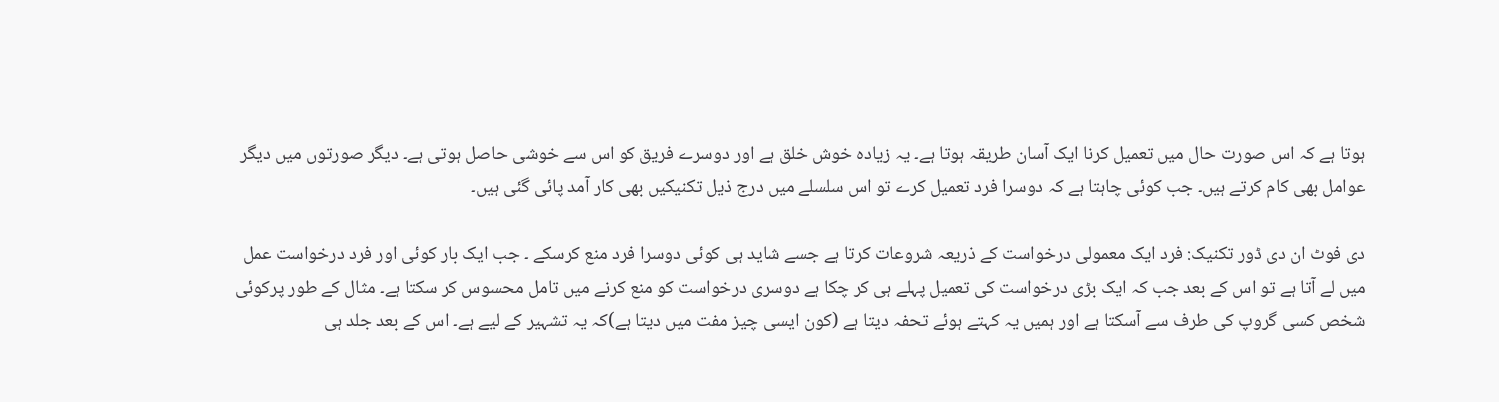ہوتا ہے کہ اس صورت حال میں تعمیل کرنا ایک آسان طریقہ ہوتا ہے۔ یہ زیادہ خوش خلق ہے اور دوسرے فریق کو اس سے خوشی حاصل ہوتی ہے۔ دیگر صورتوں میں دیگر عوامل بھی کام کرتے ہیں۔ جب کوئی چاہتا ہے کہ دوسرا فرد تعمیل کرے تو اس سلسلے میں درج ذیل تکنیکیں بھی کار آمد پائی گئی ہیں۔

دی فوٹ ان دی ڈور تکنیک: فرد ایک معمولی درخواست کے ذریعہ شروعات کرتا ہے جسے شاید ہی کوئی دوسرا فرد منع کرسکے ۔ جب ایک بار کوئی اور فرد درخواست عمل میں لے آتا ہے تو اس کے بعد جب کہ ایک بڑی درخواست کی تعمیل پہلے ہی کر چکا ہے دوسری درخواست کو منع کرنے میں تامل محسوس کر سکتا ہے۔ مثال کے طور پرکوئی شخص کسی گروپ کی طرف سے آسکتا ہے اور ہمیں یہ کہتے ہوئے تحفہ دیتا ہے (کون ایسی چیز مفت میں دیتا ہے)کہ یہ تشہیر کے لیے ہے۔ اس کے بعد جلد ہی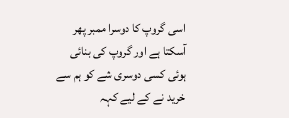اسی گروپ کا دوسرا ممبر پھر آسکتا ہے اور گروپ کی بنائی ہوئی کسی دوسری شے کو ہم سے خرید نے کے لیے کہہ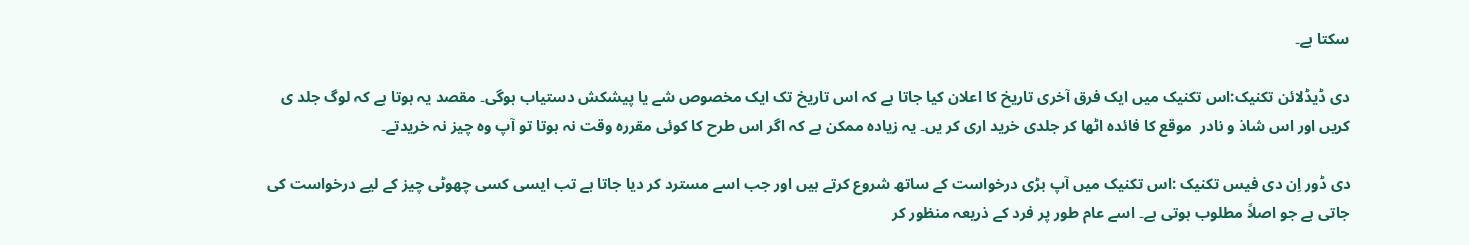سکتا ہے۔

دی ڈیڈلائن تکنیک:اس تکنیک میں ایک فرق آخری تاریخ کا اعلان کیا جاتا ہے کہ اس تاریخ تک ایک مخصوص شے یا پیشکش دستیاب ہوگی۔ مقصد یہ ہوتا ہے کہ لوگ جلد ی کریں اور اس شاذ و نادر  موقع کا فائدہ اٹھا کر جلدی خرید اری کر یں۔ یہ زیادہ ممکن ہے کہ اگر اس طرح کا کوئی مقررہ وقت نہ ہوتا تو آپ وہ چیز نہ خریدتے۔

دی ڈور اِن دی فیس تکنیک :اس تکنیک میں آپ بڑی درخواست کے ساتھ شروع کرتے ہیں اور جب اسے مسترد کر دیا جاتا ہے تب ایسی کسی چھوٹی چیز کے لیے درخواست کی جاتی ہے جو اصلاً مطلوب ہوتی ہے۔ اسے عام طور پر فرد کے ذریعہ منظور کر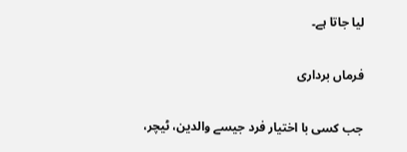لیا جاتا ہے۔

فرماں برداری

جب کسی با اختیار فرد جیسے والدین، ٹیچر،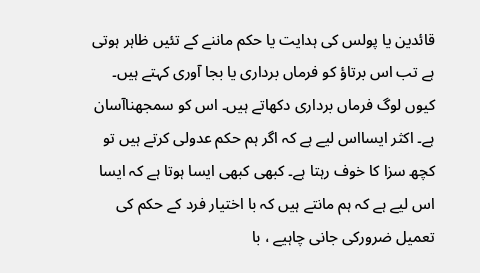قائدین یا پولس کی ہدایت یا حکم ماننے کے تئیں ظاہر ہوتی ہے تب اس برتاؤ کو فرماں برداری یا بجا آوری کہتے ہیں۔ کیوں لوگ فرماں برداری دکھاتے ہیں۔ اس کو سمجھناآسان ہے۔ اکثر ایسااس لیے ہے کہ اگر ہم حکم عدولی کرتے ہیں تو کچھ سزا کا خوف رہتا ہے۔ کبھی کبھی ایسا ہوتا ہے کہ ایسا اس لیے ہے کہ ہم مانتے ہیں کہ با اختیار فرد کے حکم کی تعمیل ضرورکی جانی چاہیے ، با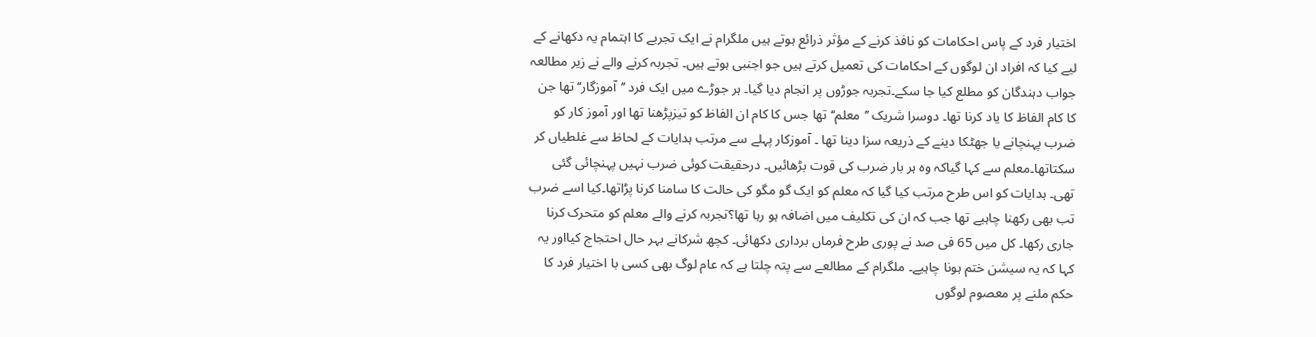اختیار فرد کے پاس احکامات کو نافذ کرنے کے مؤثر ذرائع ہوتے ہیں ملگرام نے ایک تجربے کا اہتمام یہ دکھانے کے لیے کیا کہ افراد ان لوگوں کے احکامات کی تعمیل کرتے ہیں جو اجنبی ہوتے ہیں۔ تجربہ کرنے والے نے زیر مطالعہ جواب دہندگان کو مطلع کیا جا سکے۔تجربہ جوڑوں پر انجام دیا گیا۔ ہر جوڑے میں ایک فرد ’’آموزگار‘‘ تھا جن کا کام الفاظ کا یاد کرنا تھا۔ دوسرا شریک ’’معلم‘‘ تھا جس کا کام ان الفاظ کو تیزپڑھنا تھا اور آموز کار کو ضرب پہنچانے یا جھٹکا دینے کے ذریعہ سزا دینا تھا ۔ آموزکار پہلے سے مرتب ہدایات کے لحاظ سے غلطیاں کر سکتاتھا۔معلم سے کہا گیاکہ وہ ہر بار ضرب کی قوت بڑھائیں۔ درحقیقت کوئی ضرب نہیں پہنچائی گئی تھی۔ ہدایات کو اس طرح مرتب کیا گیا کہ معلم کو ایک گو مگو کی حالت کا سامنا کرنا پڑاتھا۔کیا اسے ضرب تب بھی رکھنا چاہیے تھا جب کہ ان کی تکلیف میں اضافہ ہو رہا تھا؟تجربہ کرنے والے معلم کو متحرک کرنا جاری رکھا۔ کل میں 65 فی صد نے پوری طرح فرماں برداری دکھائی۔ کچھ شرکانے بہر حال احتجاج کیااور یہ کہا کہ یہ سیشن ختم ہونا چاہیے۔ ملگرام کے مطالعے سے پتہ چلتا ہے کہ عام لوگ بھی کسی با اختیار فرد کا حکم ملنے پر معصوم لوگوں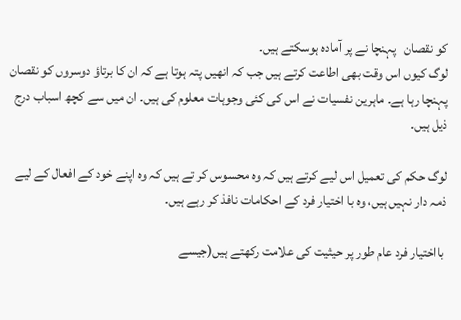کو نقصان   پہنچا نے پر آمادہ ہوسکتے ہیں۔
لوگ کیوں اس وقت بھی اطاعت کرتے ہیں جب کہ انھیں پتہ ہوتا ہے کہ ان کا برتاؤ دوسروں کو نقصان پہنچا رہا ہے۔ ماہرین نفسیات نے اس کی کئی وجوہات معلوم کی ہیں۔ ان میں سے کچھ اسباب درج ذیل ہیں۔

لوگ حکم کی تعمیل اس لیے کرتے ہیں کہ وہ محسوس کر تے ہیں کہ وہ اپنے خود کے افعال کے لیے ذمہ دار نہیں ہیں، وہ با اختیار فرد کے احکامات نافذ کر رہے ہیں۔

 بااختیار فرد عام طور پر حیثیت کی علامت رکھتے ہیں(جیسے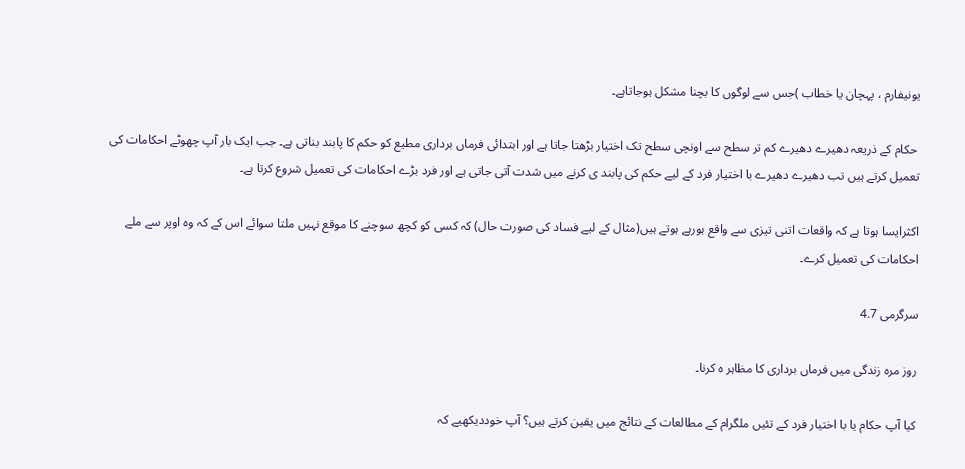یونیفارم ، پہچان یا خطاب )جس سے لوگوں کا بچنا مشکل ہوجاتاہے۔

 حکام کے ذریعہ دھیرے دھیرے کم تر سطح سے اونچی سطح تک اختیار بڑھتا جاتا ہے اور ابتدائی فرماں برداری مطیع کو حکم کا پابند بناتی ہے۔ جب ایک بار آپ چھوٹے احکامات کی تعمیل کرتے ہیں تب دھیرے دھیرے با اختیار فرد کے لیے حکم کی پابند ی کرنے میں شدت آتی جاتی ہے اور فرد بڑے احکامات کی تعمیل شروع کرتا ہے۔

اکثرایسا ہوتا ہے کہ واقعات اتنی تیزی سے واقع ہورہے ہوتے ہیں(مثال کے لیے فساد کی صورت حال) کہ کسی کو کچھ سوچنے کا موقع نہیں ملتا سوائے اس کے کہ وہ اوپر سے ملے احکامات کی تعمیل کرے۔

سرگرمی 4.7

روز مرہ زندگی میں فرماں برداری کا مظاہر ہ کرنا۔

کیا آپ حکام یا با اختیار فرد کے تئیں ملگرام کے مطالعات کے نتائج میں یقین کرتے ہیں؟ آپ خوددیکھیے کہ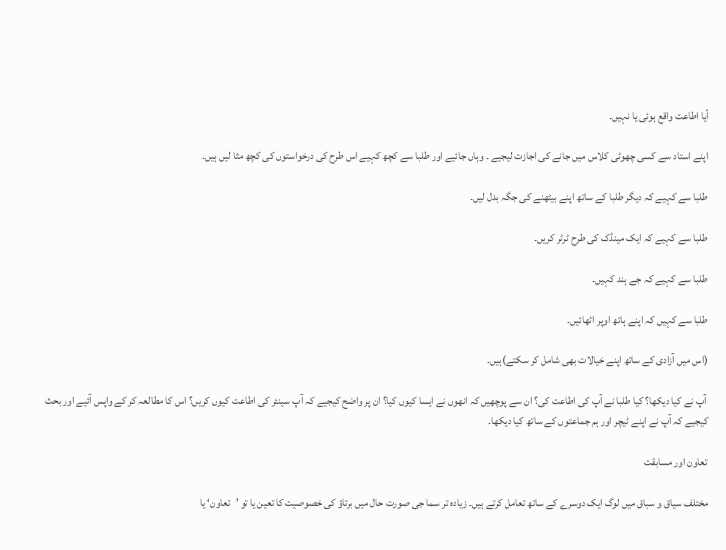أیا اطاعت واقع ہوئی یا نہیں۔

اپنے استاد سے کسی چھوٹی کلاس میں جانے کی اجازت لیجیے ۔ وہاں جائیے اور طلبا سے کچھ کہیے اس طرح کی درخواستوں کی کچھ مثا لیں ہیں۔

طلبا سے کہیے کہ دیگر طلبا کے ساتھ اپنے بیٹھنے کی جگہ بدل لیں۔

طلبا سے کہیے کہ ایک مینڈک کی طرح ٹرٹر کریں۔

طلبا سے کہیے کہ جے ہند کہیں۔

طلبا سے کہیں کہ اپنے ہاتھ اوپر اٹھائیں۔

(اس میں آزادی کے ساتھ اپنے خیالات بھی شامل کر سکتے)ہیں۔

 آپ نے کیا دیکھا؟ کیا طلبا نے آپ کی اطاعت کی؟ ان سے پوچھیں کہ انھوں نے ایسا کیوں کیا؟ ان پر واضح کیجیے کہ آپ سینئر کی اطاعت کیوں کریں؟ اس کا مطالعہ کر کے واپس آئیے اور بحث کیجیے کہ آپ نے اپنے ٹیچر اور ہم جماعتوں کے ساتھ کیا دیکھا۔

تعاون اور مسابقت

مختلف سیاق و سباق میں لوگ ایک دوسرے کے ساتھ تعامل کرتے ہیں۔ زیادہ تر سما جی صورت حال میں برتاؤ کی خصوصیت کا تعین یا تو ’تعاون‘ یا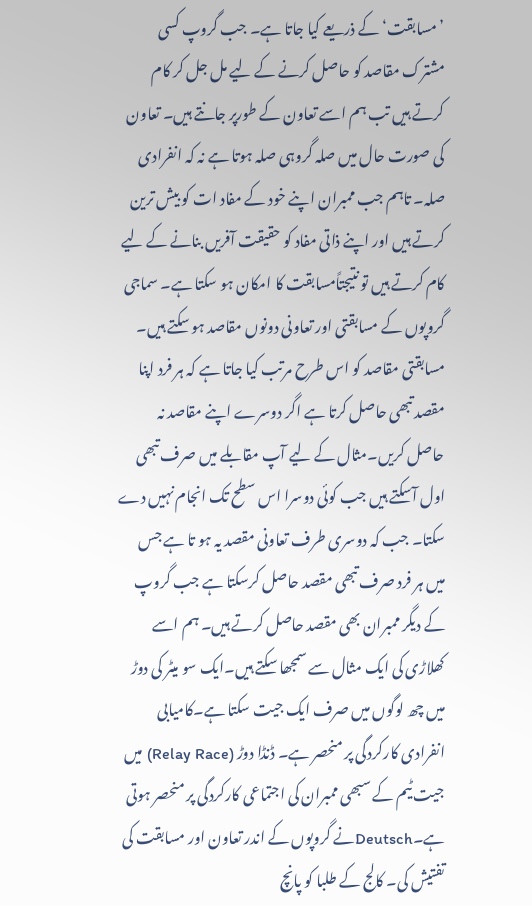’مسابقت‘کے ذریعے کیا جاتا ہے۔ جب گروپ کسی مشترک مقاصد کو حاصل کرنے کے لیے مل جل کر کام کرتے ہیں تب ہم اسے تعاون کے طورپر جانتے ہیں۔ تعاون کی صورت حال میں صلہ گروہی صلہ ہوتا ہے نہ کہ انفرادی صلہ۔ تاہم جب ممبران اپنے خود کے مفاد ات کو بیش ترین کرتے ہیں اور اپنے ذاتی مفاد کو حقیقت آفریں بنانے کے لیے کام کرتے ہیں تو نتیجتاًمسابقت کا امکان ہو سکتا ہے۔ سماجی گروپوں کے مسابقتی اور تعاونی دونوں مقاصد ہو سکتے ہیں۔ مسابقتی مقاصد کو اس طرح مرتب کیا جاتا ہے کہ ہر فرد اپنا مقصد تبھی حاصل کرتا ہے اگر دوسرے اپنے مقاصد نہ حاصل کریں۔مثال کے لیے آپ مقابلے میں صرف تبھی اول آسکتے ہیں جب کوئی دوسرا اس سطح تک انجام نہیں دے سکتا۔ جب کہ دوسری طرف تعاونی مقصد یہ ہو تا ہے جس میں ہر فرد صرف تبھی مقصد حاصل کرسکتا ہے جب گروپ کے دیگر ممبران بھی مقصد حاصل کرتے ہیں۔ ہم اسے کھلاڑی کی ایک مثال سے سمجھا سکتے ہیں۔ایک سو میٹر کی دوڑ میں چھ لوگوں میں صرف ایک جیت سکتا ہے۔کامیابی انفرادی کارکردگی پر منحصر ہے۔ ڈنڈا دوڑ (Relay Race) میں جیت ٹیم کے سبھی ممبران کی اجتماعی کارکردگی پر منحصر ہوتی ہے۔Deutschنے گروپوں کے اندر تعاون اور مسابقت کی تفتیش کی۔ کالج کے طلبا کو پانچ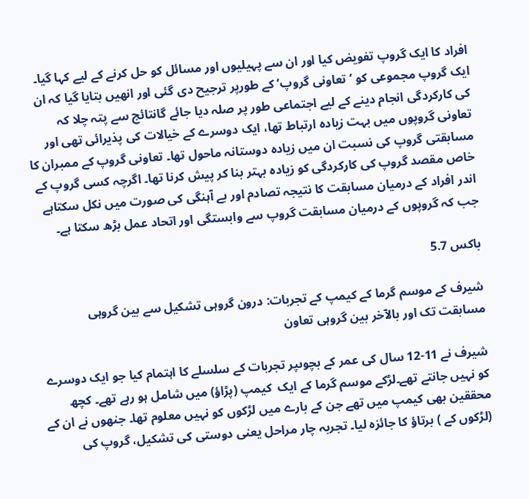افراد کا ایک گروپ تفویض کیا اور ان سے پہیلیوں اور مسائل کو حل کرنے کے لیے کہا گیا۔ ایک گروپ مجموعی کو ’تعاونی گروپ‘ کے طورپر ترجیح دی گئی اور انھیں بتایا گیا کہ ان کی کارکردگی انجام دینے کے لیے اجتماعی طور پر صلہ دیا جائے گانتائج سے پتہ چلا کہ تعاونی گروپوں میں بہت زیادہ ارتباط تھا، ایک دوسرے کے خیالات کی پذیرائی تھی اور مسابقتی گروپ کی نسبت ان میں زیادہ دوستانہ ماحول تھا۔ تعاونی گروپ کے ممبران کا خاص مقصد گروپ کی کارکردگی کو زیادہ بہتر بنا کر پیش کرنا تھا۔ اگرچہ کسی گروپ کے اندر افراد کے درمیان مسابقت کا نتیجہ تصادم اور بے آہنگی کی صورت میں نکل سکتاہے جب کہ گروپوں کے درمیان مسابقت گروپ سے وابستگی اور اتحاد عمل بڑھ سکتا ہے۔

باکس 5.7

شیرف کے موسم گرما کے کیمپ کے تجربات: درون گروہی تشکیل سے بین گروہی مسابقت تک اور بالآخر بین گروہی تعاون

شیرف نے 11-12 سال کی عمر کے بچوںپر تجربات کے سلسلے کا اہتمام کیا جو ایک دوسرے کو نہیں جانتے تھے۔لڑکے موسم گرما کے ایک  کیمپ (پڑاؤ) میں شامل ہو رہے تھے۔ کچھ محققین بھی کیمپ میں تھے جن کے بارے میں لڑکوں کو نہیں معلوم تھا۔ جنھوں نے ان کے (لڑکوں کے ) برتاؤ کا جائزہ لیا۔ تجربہ چار مراحل یعنی دوستی کی تشکیل، گروپ کی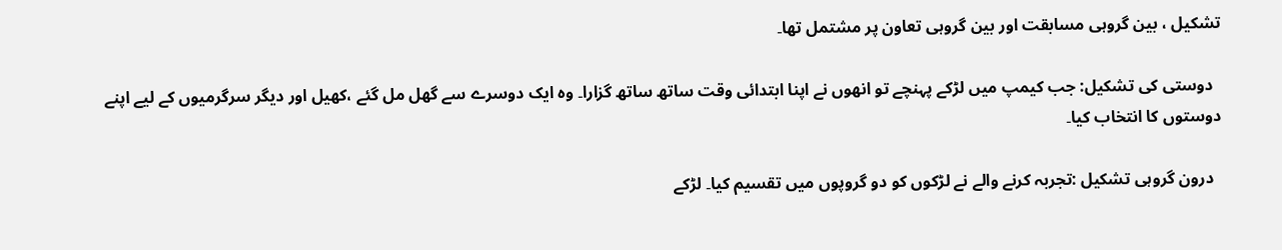تشکیل ، بین گروہی مسابقت اور بین گروہی تعاون پر مشتمل تھا۔

  دوستی کی تشکیل: جب کیمپ میں لڑکے پہنچے تو انھوں نے اپنا ابتدائی وقت ساتھ ساتھ گزارا۔ وہ ایک دوسرے سے گھل مل گئے ،کھیل اور دیگر سرگرمیوں کے لیے اپنے دوستوں کا انتخاب کیا۔

  درون گروہی تشکیل :تجربہ کرنے والے نے لڑکوں کو دو گروپوں میں تقسیم کیا۔ لڑکے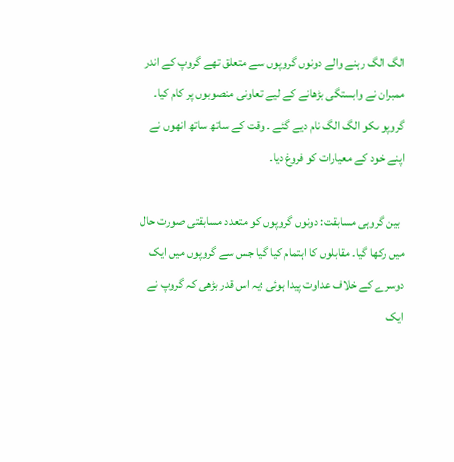الگ الگ رہنے والے دونوں گروپوں سے متعلق تھے گروپ کے اندر ممبران نے وابستگی بڑھانے کے لیے تعاونی منصوبوں پر کام کیا۔ گروپو ںکو الگ الگ نام دیے گئے ۔ وقت کے ساتھ ساتھ انھوں نے اپنے خود کے معیارات کو فروغ دیا۔

  بین گروہی مسابقت: دونوں گروپوں کو متعدد مسابقتی صورت حال میں رکھا گیا۔ مقابلوں کا اہتمام کیا گیا جس سے گروپوں میں ایک دوسرے کے خلاف عداوت پیدا ہوئی ؛یہ اس قدر بڑھی کہ گروپ نے ایک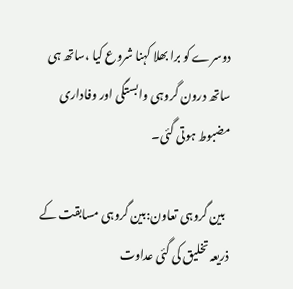دوسرے کو برا بھلا کہنا شروع کیا ،ساتھ ہی ساتھ درون گروہی وابستگی اور وفاداری مضبوط ہوتی گئی۔

  بین گروہی تعاون:بین گروہی مسابقت کے ذریعہ تخلیق کی گئی عداوت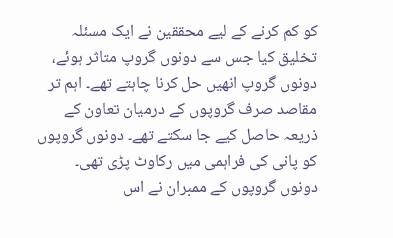کو کم کرنے کے لیے محققین نے ایک مسئلہ تخلیق کیا جس سے دونوں گروپ متاثر ہوئے، دونوں گروپ انھیں حل کرنا چاہتے تھے۔ اہم تر مقاصد صرف گروپوں کے درمیان تعاون کے ذریعہ حاصل کیے جا سکتے تھے۔ دونوں گروپوں کو پانی کی فراہمی میں رکاوٹ پڑی تھی۔ دونوں گروپوں کے ممبران نے اس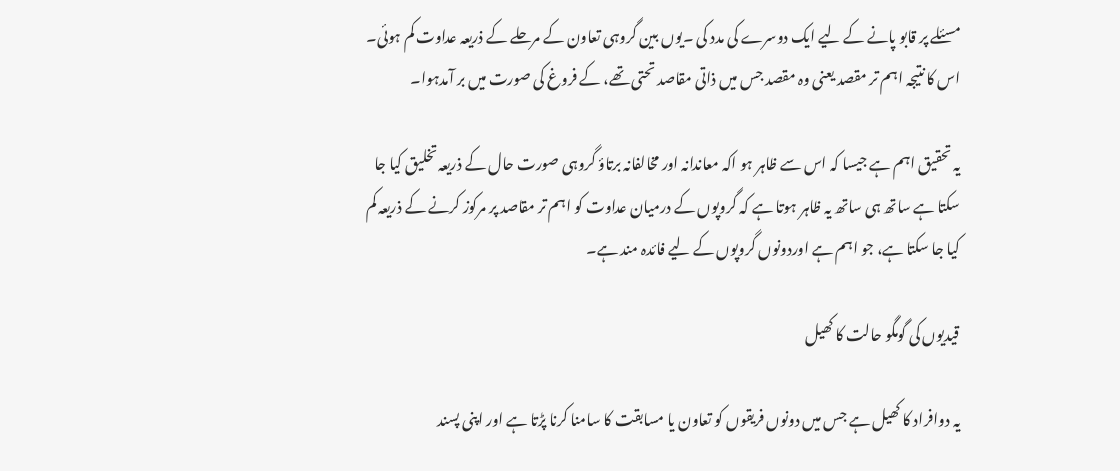مسئلے پر قابو پانے کے لیے ایک دوسرے کی مدد کی ۔یوں بین گروہی تعاون کے مرحلے کے ذریعہ عداوت کم ہوئی۔ اس کا نتیجہ اہم تر مقصد یعنی وہ مقصد جس میں ذاتی مقاصد تحتی تھے، کے فروغ کی صورت میں بر آمدہوا۔

یہ تحقیق اہم ہے جیسا کہ اس سے ظاہر ہو اکہ معاندانہ اور مخالفانہ برتاؤ گروہی صورت حال کے ذریعہ تخلیق کیا جا سکتا ہے ساتھ ہی ساتھ یہ ظاہر ہوتا ہے کہ گروپوں کے درمیان عداوت کو اہم تر مقاصد پر مرکوز کرنے کے ذریعہ کم کیا جا سکتا ہے، جو اہم ہے اوردونوں گروپوں کے لیے فائدہ مند ہے۔

قیدیوں کی گومگو حالت کا کھیل

یہ دوافراد کا کھیل ہے جس میں دونوں فریقوں کو تعاون یا مسابقت کا سامنا کرنا پڑتا ہے اور اپنی پسند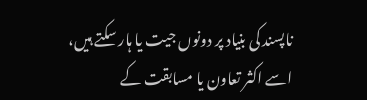ناپسند کی بنیاد پر دونوں جیت یا ہار سکتے ہیں، اسے اکثر تعاون یا مسابقت کے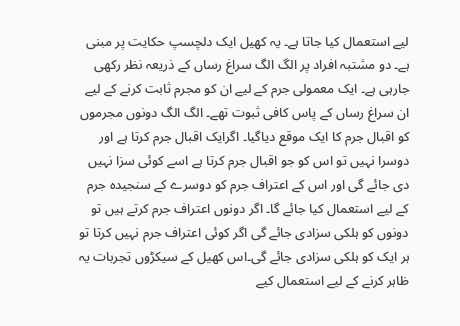لیے استعمال کیا جاتا ہے۔ یہ کھیل ایک دلچسپ حکایت پر مبنی ہے۔ دو مشتبہ افراد پر الگ الگ سراغ رساں کے ذریعہ نظر رکھی جارہی ہے۔ ایک معمولی جرم کے لیے ان کو مجرم ثابت کرنے کے لیے ان سراغ رساں کے پاس کافی ثبوت تھے۔ الگ الگ دونوں مجرموں کو اقبال جرم کا ایک موقع دیاگیا۔ اگرایک اقبال جرم کرتا ہے اور دوسرا نہیں تو اس کو جو اقبال جرم کرتا ہے اسے کوئی سزا نہیں دی جائے گی اور اس کے اعتراف جرم کو دوسرے کے سنجیدہ جرم کے لیے استعمال کیا جائے گا۔ اگر دونوں اعتراف جرم کرتے ہیں تو دونوں کو ہلکی سزادی جائے گی اگر کوئی اعتراف جرم نہیں کرتا تو ہر ایک کو ہلکی سزادی جائے گی۔اس کھیل کے سیکڑوں تجربات یہ ظاہر کرنے کے لیے استعمال کیے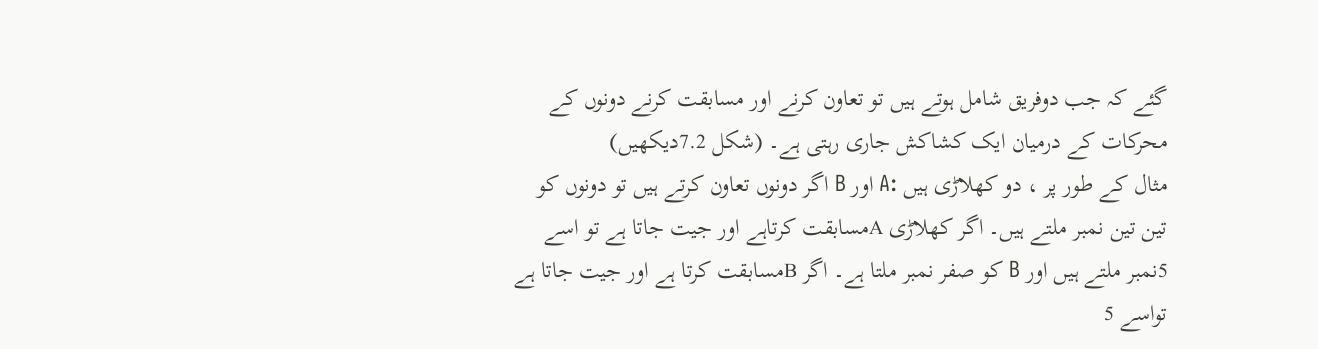گئے کہ جب دوفریق شامل ہوتے ہیں تو تعاون کرنے اور مسابقت کرنے دونوں کے محرکات کے درمیان ایک کشاکش جاری رہتی ہے۔ (شکل 7.2دیکھیں)
مثال کے طور پر ، دو کھلاڑی ہیں :A اور B اگر دونوں تعاون کرتے ہیں تو دونوں کو تین تین نمبر ملتے ہیں۔ اگر کھلاڑی Aمسابقت کرتاہے اور جیت جاتا ہے تو اسے 5نمبر ملتے ہیں اور B کو صفر نمبر ملتا ہے۔ اگر Bمسابقت کرتا ہے اور جیت جاتا ہے تواسے 5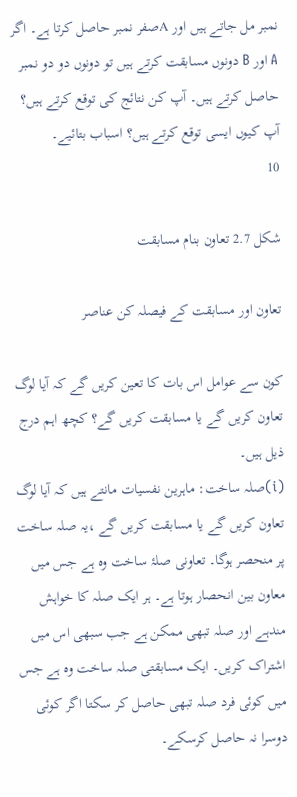نمبر مل جاتے ہیں اور Aصفر نمبر حاصل کرتا ہے۔ اگر A اور B دونوں مسابقت کرتے ہیں تو دونوں دو دو نمبر حاصل کرتے ہیں۔ آپ کن نتائج کی توقع کرتے ہیں؟ آپ کیوں ایسی توقع کرتے ہیں؟ اسباب بتائیے۔
10

شکل 2.7 تعاون بنام مسابقت

تعاون اور مسابقت کے فیصلہ کن عناصر

کون سے عوامل اس بات کا تعین کریں گے کہ آیا لوگ تعاون کریں گے یا مسابقت کریں گے؟ کچھ اہم درج ذیل ہیں۔
(i)صلہ ساخت: ماہرین نفسیات مانتے ہیں کہ آیا لوگ تعاون کریں گے یا مسابقت کریں گے ،یہ صلہ ساخت پر منحصر ہوگا۔ تعاونی صلۂ ساخت وہ ہے جس میں معاون بین انحصار ہوتا ہے۔ ہر ایک صلہ کا خواہش مندہے اور صلہ تبھی ممکن ہے جب سبھی اس میں اشتراک کریں۔ ایک مسابقتی صلہ ساخت وہ ہے جس میں کوئی فرد صلہ تبھی حاصل کر سکتا اگر کوئی دوسرا نہ حاصل کرسکے۔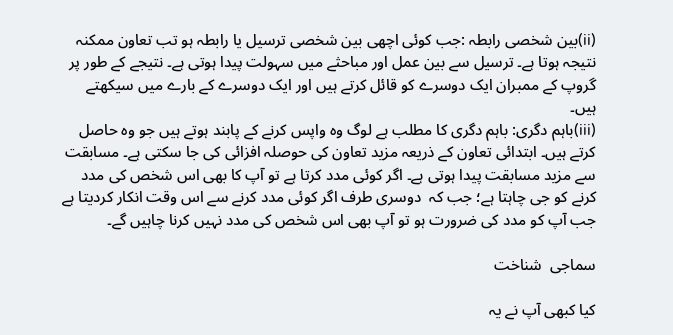(ii)بین شخصی رابطہ :جب کوئی اچھی بین شخصی ترسیل یا رابطہ ہو تب تعاون ممکنہ نتیجہ ہوتا ہے۔ ترسیل سے بین عمل اور مباحثے میں سہولت پیدا ہوتی ہے۔ نتیجے کے طور پر گروپ کے ممبران ایک دوسرے کو قائل کرتے ہیں اور ایک دوسرے کے بارے میں سیکھتے ہیں۔
(iii)باہم دگری: باہم دگری کا مطلب ہے لوگ وہ واپس کرنے کے پابند ہوتے ہیں جو وہ حاصل کرتے ہیں۔ ابتدائی تعاون کے ذریعہ مزید تعاون کی حوصلہ افزائی کی جا سکتی ہے۔ مسابقت سے مزید مسابقت پیدا ہوتی ہے۔ اگر کوئی مدد کرتا ہے تو آپ کا بھی اس شخص کی مدد کرنے کو جی چاہتا ہے؛ جب کہ  دوسری طرف اگر کوئی مدد کرنے سے اس وقت انکار کردیتا ہے جب آپ کو مدد کی ضرورت ہو تو آپ بھی اس شخص کی مدد نہیں کرنا چاہیں گے۔

سماجی  شناخت

کیا کبھی آپ نے یہ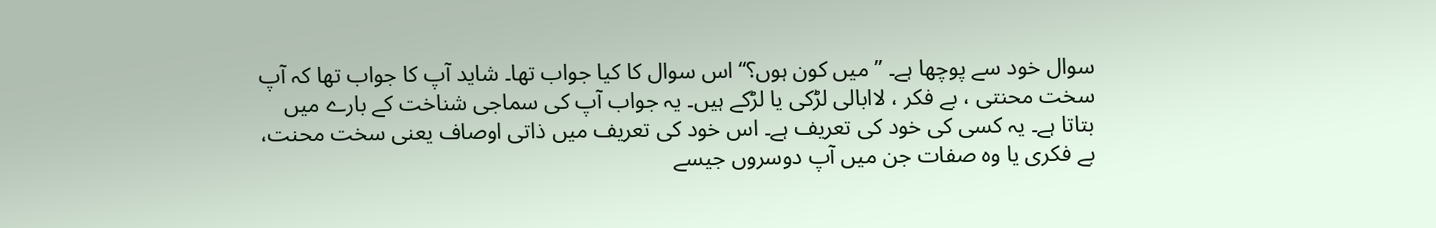سوال خود سے پوچھا ہے۔ ’’ میں کون ہوں؟‘‘اس سوال کا کیا جواب تھا۔ شاید آپ کا جواب تھا کہ آپ سخت محنتی ، بے فکر ، لاابالی لڑکی یا لڑکے ہیں۔ یہ جواب آپ کی سماجی شناخت کے بارے میں بتاتا ہے۔ یہ کسی کی خود کی تعریف ہے۔ اس خود کی تعریف میں ذاتی اوصاف یعنی سخت محنت، بے فکری یا وہ صفات جن میں آپ دوسروں جیسے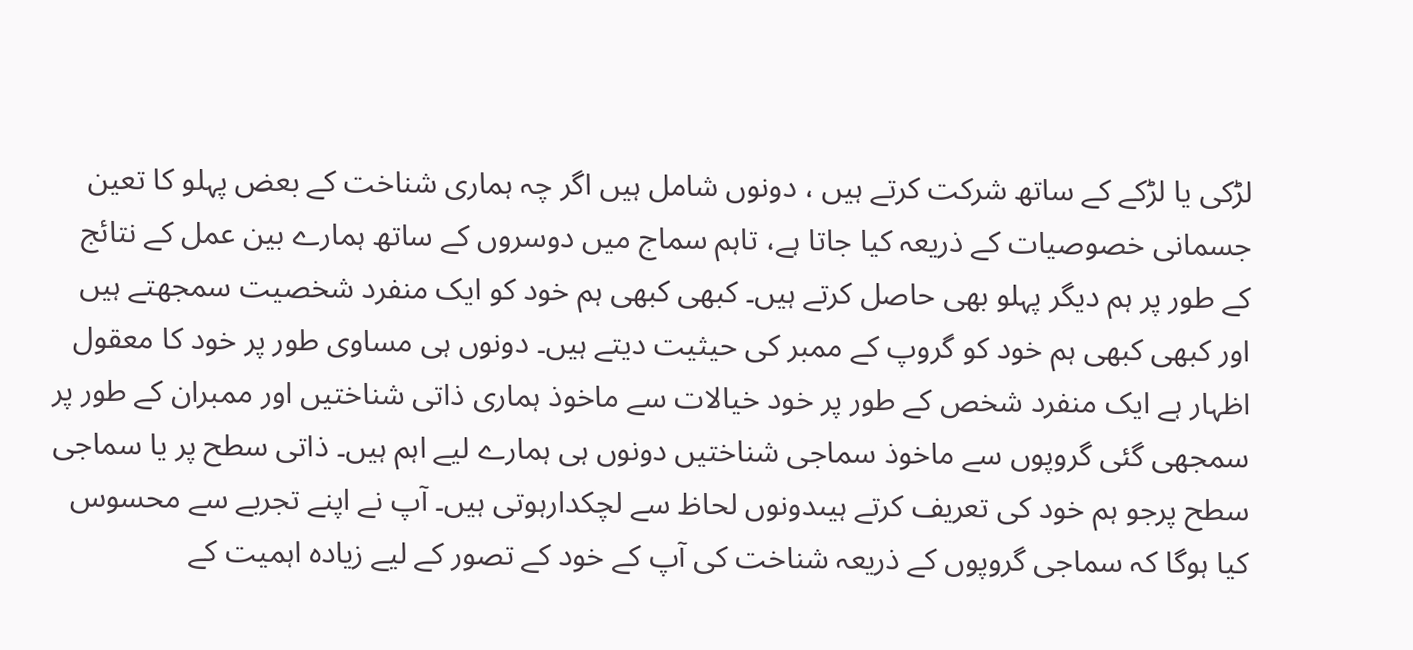لڑکی یا لڑکے کے ساتھ شرکت کرتے ہیں ، دونوں شامل ہیں اگر چہ ہماری شناخت کے بعض پہلو کا تعین جسمانی خصوصیات کے ذریعہ کیا جاتا ہے، تاہم سماج میں دوسروں کے ساتھ ہمارے بین عمل کے نتائج کے طور پر ہم دیگر پہلو بھی حاصل کرتے ہیں۔ کبھی کبھی ہم خود کو ایک منفرد شخصیت سمجھتے ہیں اور کبھی کبھی ہم خود کو گروپ کے ممبر کی حیثیت دیتے ہیں۔ دونوں ہی مساوی طور پر خود کا معقول اظہار ہے ایک منفرد شخص کے طور پر خود خیالات سے ماخوذ ہماری ذاتی شناختیں اور ممبران کے طور پر سمجھی گئی گروپوں سے ماخوذ سماجی شناختیں دونوں ہی ہمارے لیے اہم ہیں۔ ذاتی سطح پر یا سماجی سطح پرجو ہم خود کی تعریف کرتے ہیںدونوں لحاظ سے لچکدارہوتی ہیں۔ آپ نے اپنے تجربے سے محسوس کیا ہوگا کہ سماجی گروپوں کے ذریعہ شناخت کی آپ کے خود کے تصور کے لیے زیادہ اہمیت کے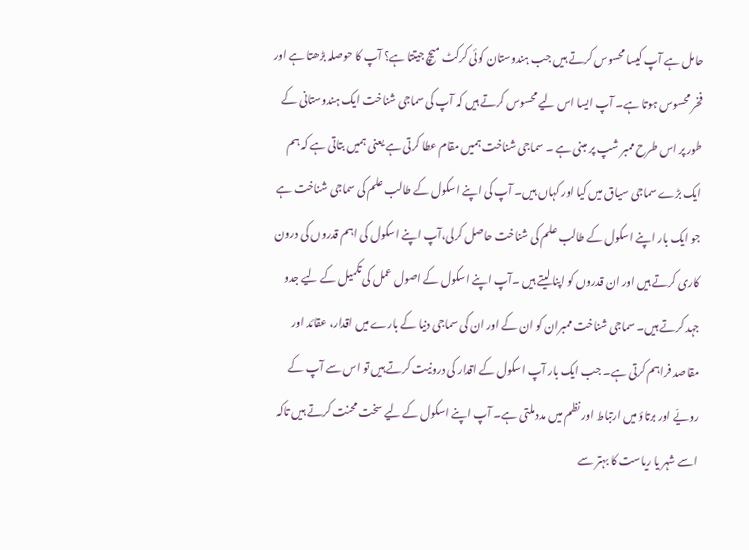حامل ہے آپ کیسا محسوس کرتے ہیں جب ہندوستان کوئی کرکٹ میچ جیتتا ہے؟ آپ کا حوصلہ بڑھتا ہے اور فخر محسوس ہوتا ہے۔ آپ ایسا اس لیے محسوس کرتے ہیں کہ آپ کی سماجی شناخت ایک ہندوستانی کے طور پر اس طرح ممبر شپ پر مبنی ہے ۔ سماجی شناخت ہمیں مقام عطا کرتی ہے یعنی ہمیں بتاتی ہے کہ ہم ایک بڑے سماجی سیاق میں کیا اور کہاں ہیں۔ آپ کی اپنے اسکول کے طالب علم کی سماجی شناخت ہے جو ایک بار اپنے اسکول کے طالب علم کی شناخت حاصل کرلی،آپ اپنے اسکول کی اہم قدروں کی درون کاری کرتے ہیں اور ان قدروں کو اپنا لیتے ہیں ۔آپ اپنے اسکول کے اصول عمل کی تکمیل کے لیے جدو جہد کرتے ہیں۔ سماجی شناخت ممبران کو ان کے اور ان کی سماجی دنیا کے بارے میں اقدار، عقائد اور مقاصد فراہم کرتی ہے۔ جب ایک بار آپ اسکول کے اقدار کی درونیت کرتے ہیں تو اس سے آپ کے رویّے اور برتاؤ میں ارتباط اور نظم میں مدد ملتی ہے۔ آپ اپنے اسکول کے لیے سخت محنت کرتے ہیں تاکہ اسے شہر یا ریاست کا بہتر سے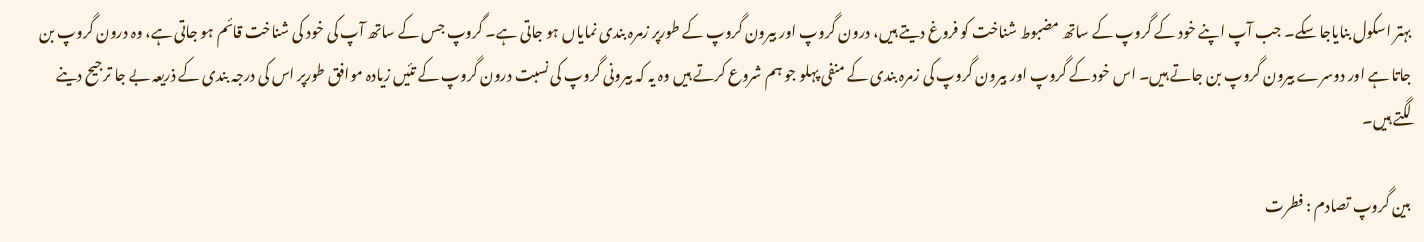بہتر اسکول بنایاجا سکے۔ جب آپ اپنے خود کے گروپ کے ساتھ مضبوط شناخت کو فروغ دیتے ہیں، درون گروپ اور بیرون گروپ کے طورپر زمرہ بندی نمایاں ہو جاتی ہے۔ گروپ جس کے ساتھ آپ کی خود کی شناخت قائم ہو جاتی ہے، وہ درون گروپ بن جاتا ہے اور دوسرے بیرون گروپ بن جاتے ہیں۔ اس خود کے گروپ اور بیرون گروپ کی زمرہ بندی کے منفی پہلو جو ہم شروع کرتے ہیں وہ یہ کہ بیرونی گروپ کی نسبت درون گروپ کے تئیں زیادہ موافق طورپر اس کی درجہ بندی کے ذریعہ بے جا ترجیح دینے لگتے ہیں۔

بین گروپ تصادم : فطرت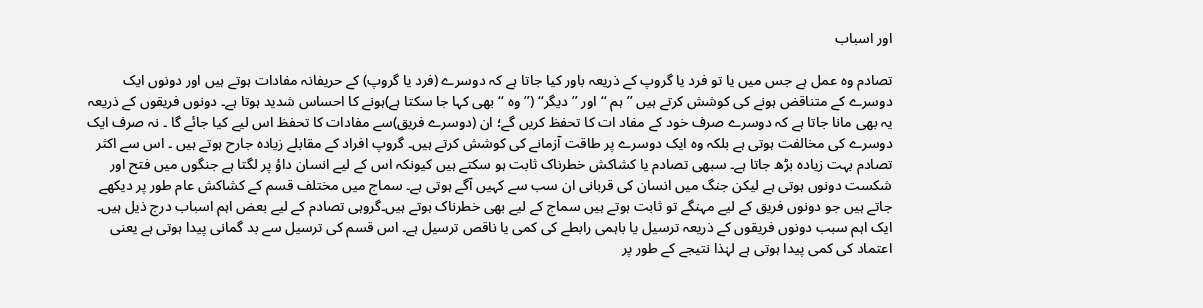اور اسباب

تصادم وہ عمل ہے جس میں یا تو فرد یا گروپ کے ذریعہ باور کیا جاتا ہے کہ دوسرے (فرد یا گروپ) کے حریفانہ مفادات ہوتے ہیں اور دونوں ایک دوسرے کے متناقض ہونے کی کوشش کرتے ہیں ’’ہم ‘‘اور ’’دیگر‘‘ (’’وہ ‘‘ بھی کہا جا سکتا ہے)ہونے کا احساس شدید ہوتا ہے۔ دونوں فریقوں کے ذریعہ یہ بھی مانا جاتا ہے کہ دوسرے صرف خود کے مفاد ات کا تحفظ کریں گے؛ ان (دوسرے فریق)سے مفادات کا تحفظ اس لیے کیا جائے گا ۔ نہ صرف ایک دوسرے کی مخالفت ہوتی ہے بلکہ وہ ایک دوسرے پر طاقت آزمانے کی کوشش کرتے ہیں۔ گروپ افراد کے مقابلے زیادہ جارح ہوتے ہیں ۔ اس سے اکثر تصادم بہت زیادہ بڑھ جاتا ہے۔ سبھی تصادم یا کشاکش خطرناک ثابت ہو سکتے ہیں کیونکہ اس کے لیے انسان داؤ پر لگتا ہے جنگوں میں فتح اور شکست دونوں ہوتی ہے لیکن جنگ میں انسان کی قربانی ان سب سے کہیں آگے ہوتی ہے۔ سماج میں مختلف قسم کے کشاکش عام طور پر دیکھے جاتے ہیں جو دونوں فریق کے لیے مہنگے تو ثابت ہوتے ہیں سماج کے لیے بھی خطرناک ہوتے ہیں۔گروہی تصادم کے لیے بعض اہم اسباب درج ذیل ہیں۔
ایک اہم سبب دونوں فریقوں کے ذریعہ ترسیل یا باہمی رابطے کی کمی یا ناقص ترسیل ہے۔ اس قسم کی ترسیل سے بد گمانی پیدا ہوتی ہے یعنی اعتماد کی کمی پیدا ہوتی ہے لہٰذا نتیجے کے طور پر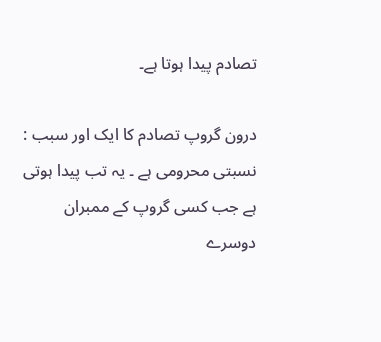تصادم پیدا ہوتا ہے۔

درون گروپ تصادم کا ایک اور سبب : نسبتی محرومی ہے ۔ یہ تب پیدا ہوتی ہے جب کسی گروپ کے ممبران دوسرے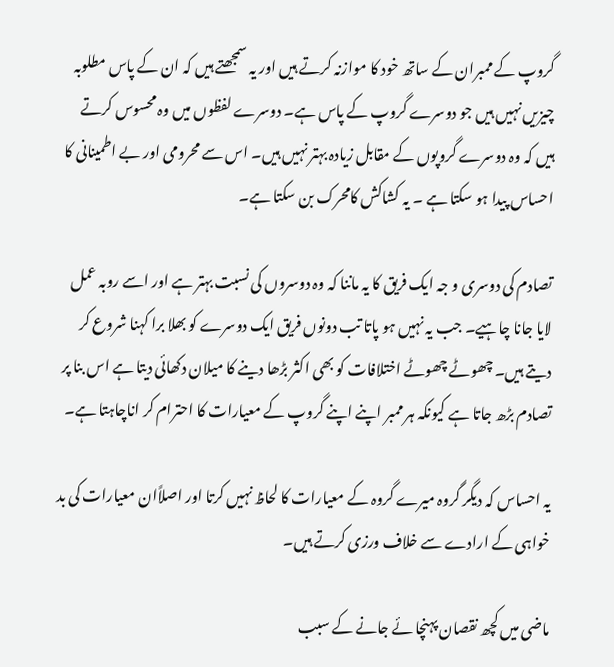گروپ کے ممبران کے ساتھ خود کا موازنہ کرتے ہیں اور یہ سمجھتے ہیں کہ ان کے پاس مطلوبہ چیزیں نہیں ہیں جو دوسرے گروپ کے پاس ہے۔ دوسرے لفظوں میں وہ محسوس کرتے ہیں کہ وہ دوسرے گروپوں کے مقابل زیادہ بہتر نہیں ہیں۔ اس سے محرومی اور بے اطمینانی کا احساس پیدا ہو سکتا ہے ۔ یہ کشاکش کامحرک بن سکتا ہے۔

تصادم کی دوسری و جہ ایک فریق کا یہ ماننا کہ وہ دوسروں کی نسبت بہتر ہے اور اسے روبہ عمل لایا جانا چاہیے۔ جب یہ نہیں ہو پاتا تب دونوں فریق ایک دوسرے کو بھلا برا کہنا شروع کر دیتے ہیں۔ چھوٹے چھوٹے اختلافات کو بھی اکثر بڑھا دینے کا میلان دکھائی دیتا ہے اس بنا پر تصادم بڑھ جاتا ہے کیونکہ ہر ممبر اپنے اپنے گروپ کے معیارات کا احترام کر اناچاہتا ہے۔

یہ احساس کہ دیگر گروہ میرے گروہ کے معیارات کا لحاظ نہیں کرتا اور اصلاًان معیارات کی بد خواہی کے ارادے سے خلاف ورزی کرتے ہیں۔

ماضی میں کچھ نقصان پہنچا ئے جانے کے سبب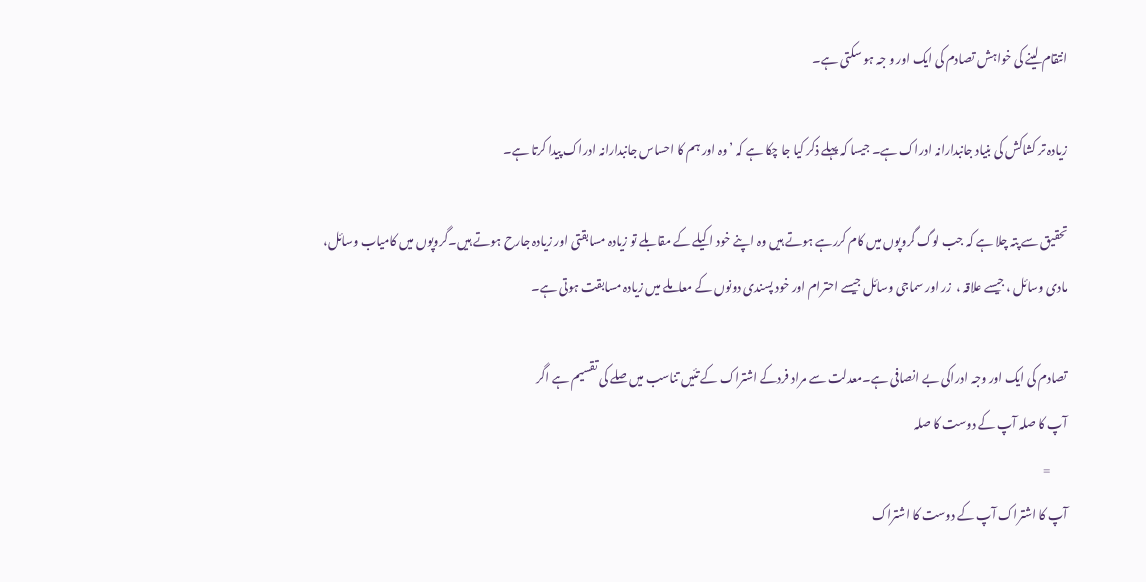انتقام لینے کی خواہش تصادم کی ایک اور و جہ ہو سکتی ہے۔

زیادہ تر کشاکش کی بنیاد جانبدارانہ ادراک ہے۔ جیسا کہ پہلے ذکر کیا جا چکا ہے کہ ’وہ اور ہم کا احساس جانبدارانہ ادراک پیدا کرتا ہے۔

تحقیق سے پتہ چلا ہے کہ جب لوگ گروپوں میں کام کررہے ہوتے ہیں وہ اپنے خود اکیلے کے مقابلے تو زیادہ مسابقتی اور زیادہ جارح ہوتے ہیں۔گروپوں میں کامیاب وسائل، مادی وسائل ، جیسے علاقہ ،  زر اور سماجی وسائل جیسے احترام اور خود پسندی دونوں کے معاملے میں زیادہ مسابقت ہوتی ہے۔

تصادم کی ایک اور وجہ ادراکی بے انصافی ہے۔معدلت سے مراد فردکے اشتراک کے تئیں تناسب میں صلے کی تقسیم ہے اگر
آپ کا صلہ آپ کے دوست کا صلہ
       =
آپ کا اشتراک آپ کے دوست کا اشتراک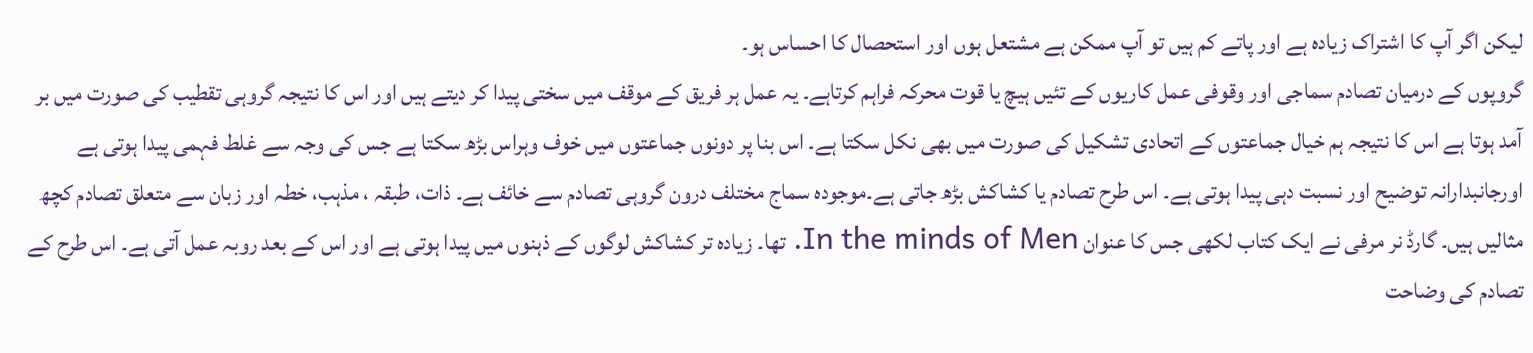لیکن اگر آپ کا اشتراک زیادہ ہے اور پاتے کم ہیں تو آپ ممکن ہے مشتعل ہوں اور استحصال کا احساس ہو۔
گروپوں کے درمیان تصادم سماجی اور وقوفی عمل کاریوں کے تئیں ہیچ یا قوت محرکہ فراہم کرتاہے۔ یہ عمل ہر فریق کے موقف میں سختی پیدا کر دیتے ہیں اور اس کا نتیجہ گروہی تقطیب کی صورت میں بر آمد ہوتا ہے اس کا نتیجہ ہم خیال جماعتوں کے اتحادی تشکیل کی صورت میں بھی نکل سکتا ہے۔ اس بنا پر دونوں جماعتوں میں خوف وہراس بڑھ سکتا ہے جس کی وجہ سے غلط فہمی پیدا ہوتی ہے اورجانبدارانہ توضیح اور نسبت دہی پیدا ہوتی ہے۔ اس طرح تصادم یا کشاکش بڑھ جاتی ہے۔موجودہ سماج مختلف درون گروہی تصادم سے خائف ہے۔ ذات، طبقہ ، مذہب، خطہ اور زبان سے متعلق تصادم کچھ مثالیں ہیں۔ گارڈ نر مرفی نے ایک کتاب لکھی جس کا عنوان In the minds of Men. تھا۔ زیادہ تر کشاکش لوگوں کے ذہنوں میں پیدا ہوتی ہے اور اس کے بعد روبہ عمل آتی ہے۔ اس طرح کے تصادم کی وضاحت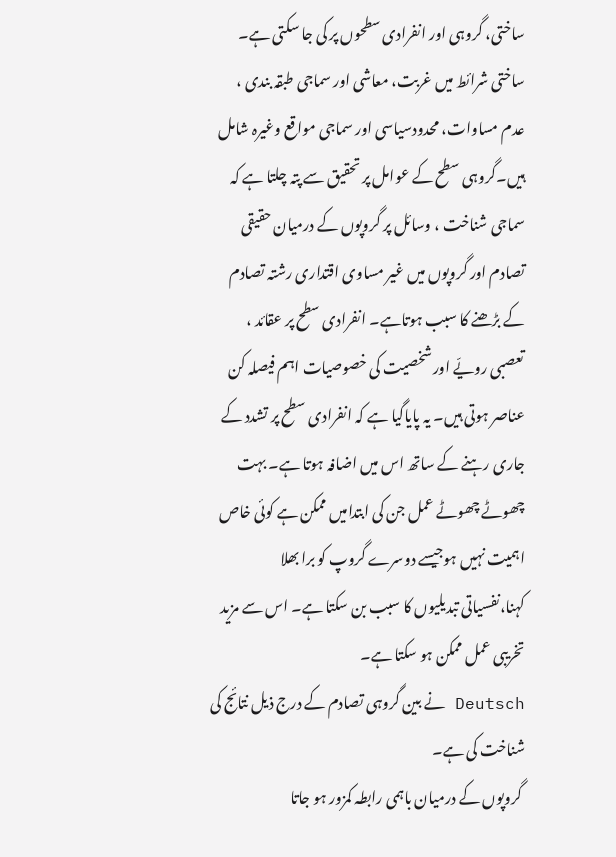ساختی، گروہی اور انفرادی سطحوں پر کی جا سکتی ہے۔ ساختی شرائط میں غربت، معاشی اور سماجی طبقہ بندی ، عدم مساوات، محدودسیاسی اور سماجی مواقع وغیرہ شامل ہیں۔گروہی سطح کے عوامل پر تحقیق سے پتہ چلتا ہے کہ سماجی شناخت ، وسائل پر گروپوں کے درمیان حقیقی تصادم اور گروپوں میں غیر مساوی اقتداری رشتہ تصادم کے بڑھنے کا سبب ہوتاہے۔ انفرادی سطح پر عقائد ، تعصبی رویّے اور شخصیت کی خصوصیات اہم فیصلہ کن عناصر ہوتی ہیں۔ یہ پایاگیا ہے کہ انفرادی سطح پر تشدد کے جاری رہنے کے ساتھ اس میں اضافہ ہوتا ہے۔ بہت چھوٹے چھوٹے عمل جن کی ابتدامیں ممکن ہے کوئی خاص اہمیت نہیں ہوجیسے دوسرے گروپ کو برا بھلا کہنا،نفسیاتی تبدیلیوں کا سبب بن سکتا ہے۔ اس سے مزید تخریبی عمل ممکن ہو سکتا ہے۔
Deutsch نے بین گروہی تصادم کے درج ذیل نتائج کی شناخت کی ہے۔
 گروپوں کے درمیان باہمی رابطہ کمزور ہو جاتا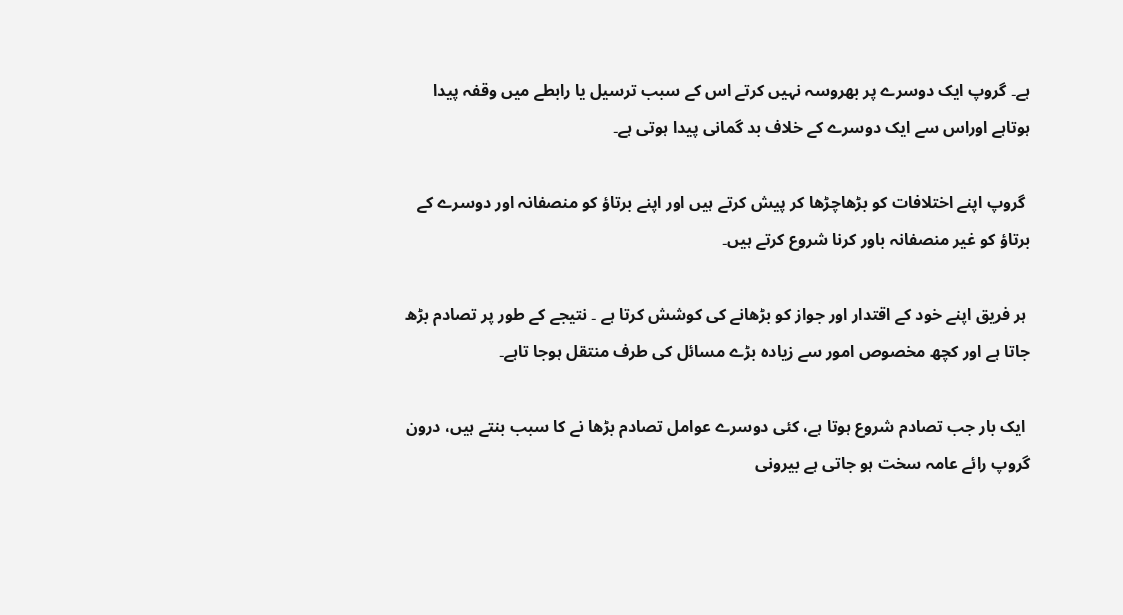ہے۔ گروپ ایک دوسرے پر بھروسہ نہیں کرتے اس کے سبب ترسیل یا رابطے میں وقفہ پیدا ہوتاہے اوراس سے ایک دوسرے کے خلاف بد گمانی پیدا ہوتی ہے۔

 گروپ اپنے اختلافات کو بڑھاچڑھا کر پیش کرتے ہیں اور اپنے برتاؤ کو منصفانہ اور دوسرے کے برتاؤ کو غیر منصفانہ باور کرنا شروع کرتے ہیں۔

 ہر فریق اپنے خود کے اقتدار اور جواز کو بڑھانے کی کوشش کرتا ہے ۔ نتیجے کے طور پر تصادم بڑھ جاتا ہے اور کچھ مخصوص امور سے زیادہ بڑے مسائل کی طرف منتقل ہوجا تاہے۔

 ایک بار جب تصادم شروع ہوتا ہے، کئی دوسرے عوامل تصادم بڑھا نے کا سبب بنتے ہیں، درون گروپ رائے عامہ سخت ہو جاتی ہے بیرونی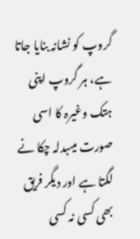گروپ کو نشانہ بنایا جاتا ہے، ہر گروپ اپنی ہتک وغیرہ کا اسی صورت میںبدلہ چکا نے لگتا ہے اور دیگر فریق بھی کسی نہ کسی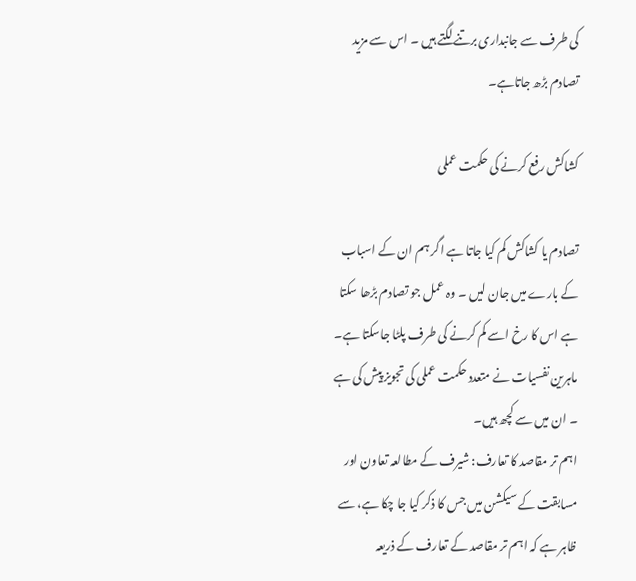کی طرف سے جانبداری برتنے لگتے ہیں ۔ اس سے مزید تصادم بڑھ جاتاہے۔

کشاکش رفع کرنے کی حکمت عملی

تصادم یا کشاکش کم کیا جاتا ہے اگر ہم ان کے اسباب کے بارے میں جان لیں ۔ وہ عمل جو تصادم بڑھا سکتا ہے اس کا رخ اسے کم کرنے کی طرف پلٹا جاسکتا ہے۔ ماہرین نفسیات نے متعدد حکمت عملی کی تجویز پیش کی ہے ۔ ان میں سے کچھ ہیں۔
اہم تر مقاصد کا تعارف: شیرف کے مطالعہ تعاون اور مسابقت کے سیکشن میں جس کا ذکر کیا جا چکا ہے، سے ظاہر ہے کہ اہم تر مقاصد کے تعارف کے ذریعہ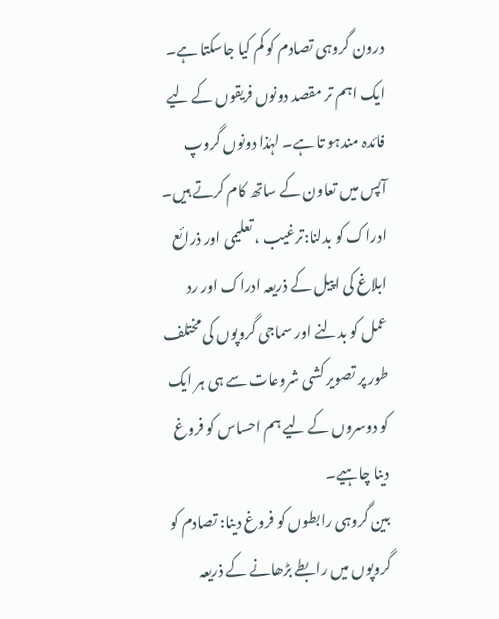درون گروہی تصادم کو کم کیا جاسکتا ہے۔ ایک اہم تر مقصد دونوں فریقوں کے لیے فائدہ مندہو تا ہے۔ لہٰذا دونوں گروپ آپس میں تعاون کے ساتھ کام کرتے ہیں۔
ادراک کو بدلنا:ترغیب ، تعلیمی اور ذرائع ابلاغ کی اپیل کے ذریعہ ادراک اور رد عمل کو بدلنے اور سماجی گروپوں کی مختلف طور پر تصویر کشی شروعات سے ہی ہر ایک کو دوسروں کے لیے ہم احساس کو فروغ دینا چاہیے۔
بین گروہی رابطوں کو فروغ دینا: تصادم کو گروپوں میں رابطے بڑھانے کے ذریعہ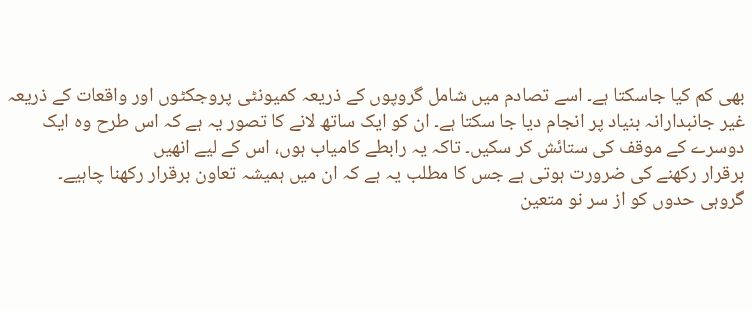بھی کم کیا جاسکتا ہے۔ اسے تصادم میں شامل گروپوں کے ذریعہ کمیونٹی پروجکٹوں اور واقعات کے ذریعہ غیر جانبدارانہ بنیاد پر انجام دیا جا سکتا ہے۔ ان کو ایک ساتھ لانے کا تصور یہ ہے کہ اس طرح وہ ایک دوسرے کے موقف کی ستائش کر سکیں۔ تاکہ یہ رابطے کامیاب ہوں، اس کے لیے انھیں
برقرار رکھنے کی ضرورت ہوتی ہے جس کا مطلب یہ ہے کہ ان میں ہمیشہ تعاون برقرار رکھنا چاہیے۔
گروہی حدوں کو از سر نو متعین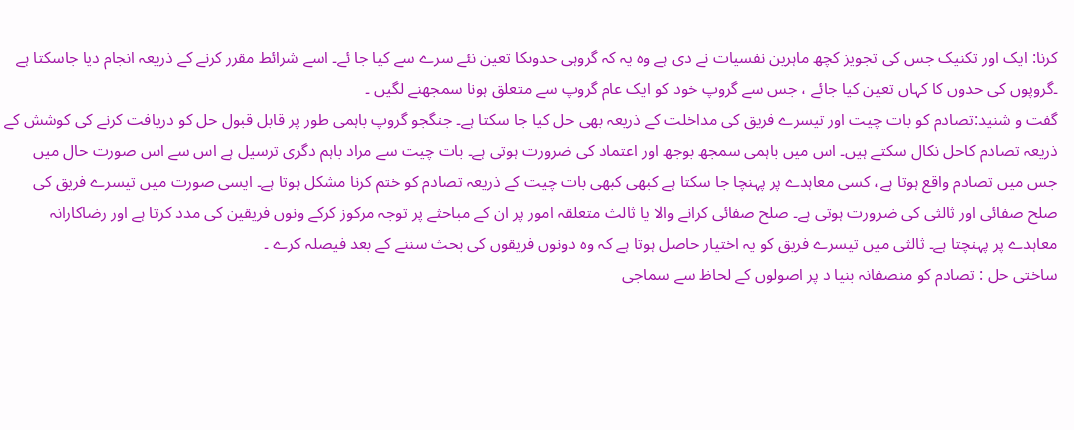کرنا: ایک اور تکنیک جس کی تجویز کچھ ماہرین نفسیات نے دی ہے وہ یہ کہ گروہی حدوںکا تعین نئے سرے سے کیا جا ئے۔ اسے شرائط مقرر کرنے کے ذریعہ انجام دیا جاسکتا ہے ۔گروپوں کی حدوں کا کہاں تعین کیا جائے ، جس سے گروپ خود کو ایک عام گروپ سے متعلق ہونا سمجھنے لگیں ۔
گفت و شنید:تصادم کو بات چیت اور تیسرے فریق کی مداخلت کے ذریعہ بھی حل کیا جا سکتا ہے۔ جنگجو گروپ باہمی طور پر قابل قبول حل کو دریافت کرنے کی کوشش کے ذریعہ تصادم کاحل نکال سکتے ہیں۔ اس میں باہمی سمجھ بوجھ اور اعتماد کی ضرورت ہوتی ہے۔ بات چیت سے مراد باہم دگری ترسیل ہے اس سے اس صورت حال میں جس میں تصادم واقع ہوتا ہے، کسی معاہدے پر پہنچا جا سکتا ہے کبھی کبھی بات چیت کے ذریعہ تصادم کو ختم کرنا مشکل ہوتا ہے۔ ایسی صورت میں تیسرے فریق کی صلح صفائی اور ثالثی کی ضرورت ہوتی ہے۔ صلح صفائی کرانے والا یا ثالث متعلقہ امور پر ان کے مباحثے پر توجہ مرکوز کرکے ونوں فریقین کی مدد کرتا ہے اور رضاکارانہ معاہدے پر پہنچتا ہے۔ ثالثی میں تیسرے فریق کو یہ اختیار حاصل ہوتا ہے کہ وہ دونوں فریقوں کی بحث سننے کے بعد فیصلہ کرے ۔
ساختی حل : تصادم کو منصفانہ بنیا د پر اصولوں کے لحاظ سے سماجی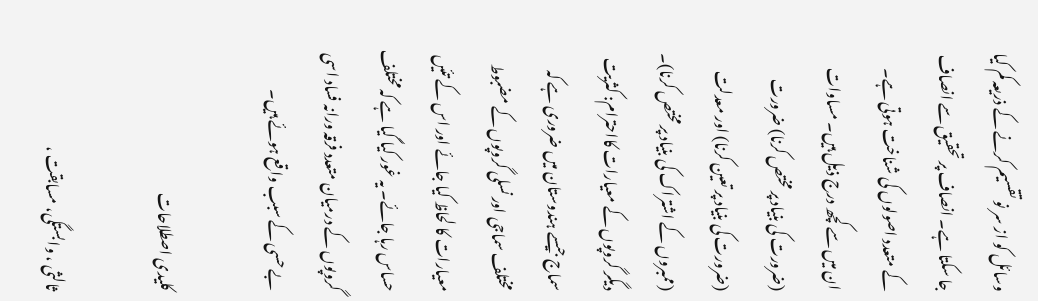وسائل کو از سر نو تقسیم کرنے کے ذریعہ کم کیا جا سکتا ہے۔ انصاف پر تحقیق سے انصاف کے متعدد اصولوں کی شناخت ہوتی ہے۔ ان میں سے کچھ درج ذیل ہیں۔ مساوات (ضرورت کی بنیاد پر مختص کرنا) ضرورت (ضرورت کی بنیاد پر تعین کرنا) اور معدلت (ممبروں کے اشتراک کی بنیاد پر مختص کرنا)۔
دیگر گروپوں کے معیارات کااحترام: کثریت سماج جیسے ہندوستان میں ضروری ہے کہ مختلف سماجی اور نسلی گروپوں کے مضبوط معیارات کا لحاظ کیا جائے اور اس کے تئیں حساس رہا جائے۔ یہ غور کیا گیا ہے کہ مختلف گروپوں کے درمیان متعدد فرقہ ورانہ فساد اسی بے حسی کے سبب واقع ہوئے ہیں۔

کلیدی اصطلاحات

ثالثی ، وابستگی، مسابقت ،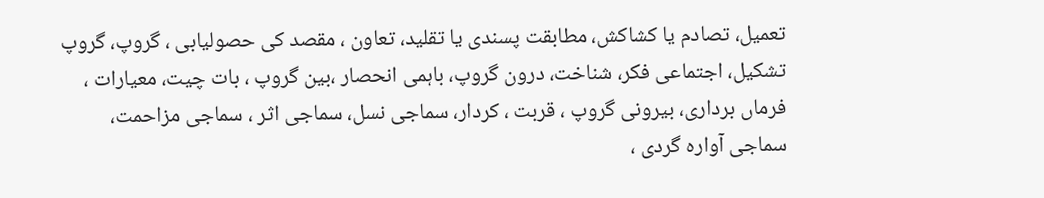تعمیل، تصادم یا کشاکش، مطابقت پسندی یا تقلید، تعاون ، مقصد کی حصولیابی ، گروپ، گروپ تشکیل، اجتماعی فکر، شناخت، درون گروپ، باہمی انحصار ،بین گروپ ، بات چیت، معیارات ، فرماں برداری، بیرونی گروپ ، قربت ، کردار، سماجی نسل، سماجی اثر ، سماجی مزاحمت، سماجی آوارہ گردی ،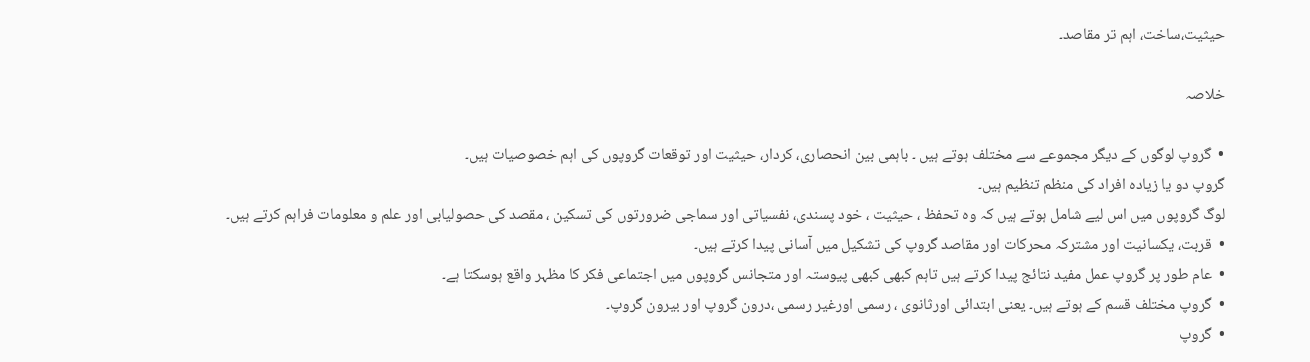حیثیت،ساخت، اہم تر مقاصد۔

خلاصہ

•  گروپ لوگوں کے دیگر مجموعے سے مختلف ہوتے ہیں ۔ باہمی بین انحصاری، کردار، حیثیت اور توقعات گروپوں کی اہم خصوصیات ہیں۔
گروپ دو یا زیادہ افراد کی منظم تنظیم ہیں۔
لوگ گروپوں میں اس لیے شامل ہوتے ہیں کہ وہ تحفظ ، حیثیت ، خود پسندی، نفسیاتی اور سماجی ضرورتوں کی تسکین ، مقصد کی حصولیابی اور علم و معلومات فراہم کرتے ہیں۔
•  قربت، یکسانیت اور مشترکہ محرکات اور مقاصد گروپ کی تشکیل میں آسانی پیدا کرتے ہیں۔
•  عام طور پر گروپ عمل مفید نتائج پیدا کرتے ہیں تاہم کبھی کبھی پیوستہ اور متجانس گروپوں میں اجتماعی فکر کا مظہر واقع ہوسکتا ہے۔
•  گروپ مختلف قسم کے ہوتے ہیں۔ یعنی ابتدائی اورثانوی ، رسمی اورغیر رسمی ،درون گروپ اور بیرون گروپ۔
•  گروپ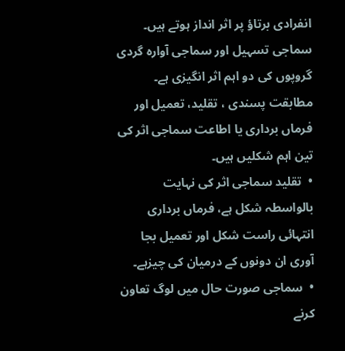انفرادی برتاؤ پر اثر انداز ہوتے ہیں۔ سماجی تسہیل اور سماجی آوارہ گردی گروپوں کی دو اہم اثر انگیزی ہے۔
مطابقت پسندی ، تقلید، تعمیل اور فرماں برداری یا اطاعت سماجی اثر کی تین اہم شکلیں ہیں۔
•  تقلید سماجی اثر کی نہایت بالواسطہ شکل ہے، فرماں برداری انتہائی راست شکل اور تعمیل بجا آوری ان دونوں کے درمیان کی چیزہے۔
•  سماجی صورت حال میں لوگ تعاون کرنے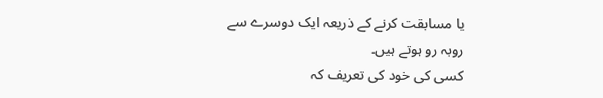یا مسابقت کرنے کے ذریعہ ایک دوسرے سے روبہ رو ہوتے ہیں۔
کسی کی خود کی تعریف کہ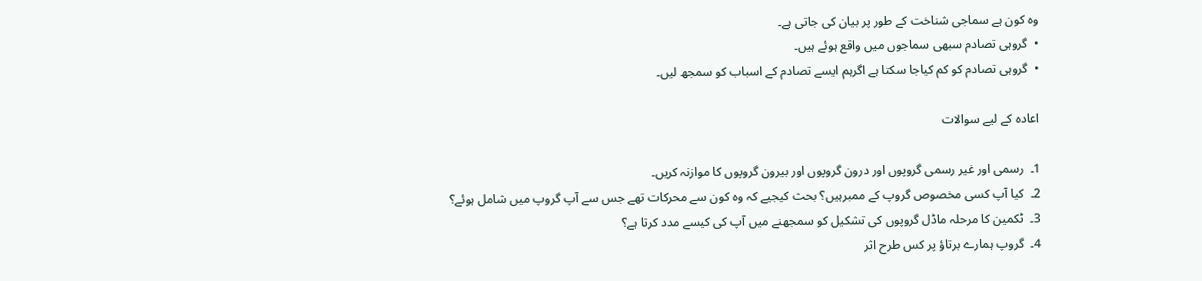وہ کون ہے سماجی شناخت کے طور پر بیان کی جاتی ہے۔
•  گروہی تصادم سبھی سماجوں میں واقع ہوئے ہیں۔
•  گروہی تصادم کو کم کیاجا سکتا ہے اگرہم ایسے تصادم کے اسباب کو سمجھ لیں۔

اعادہ کے لیے سوالات

1۔  رسمی اور غیر رسمی گروپوں اور درون گروپوں اور بیرون گروپوں کا موازنہ کریں۔
2۔  کیا آپ کسی مخصوص گروپ کے ممبرہیں؟ بحث کیجیے کہ وہ کون سے محرکات تھے جس سے آپ گروپ میں شامل ہوئے؟
3۔  ٹکمین کا مرحلہ ماڈل گروپوں کی تشکیل کو سمجھنے میں آپ کی کیسے مدد کرتا ہے؟
4۔  گروپ ہمارے برتاؤ پر کس طرح اثر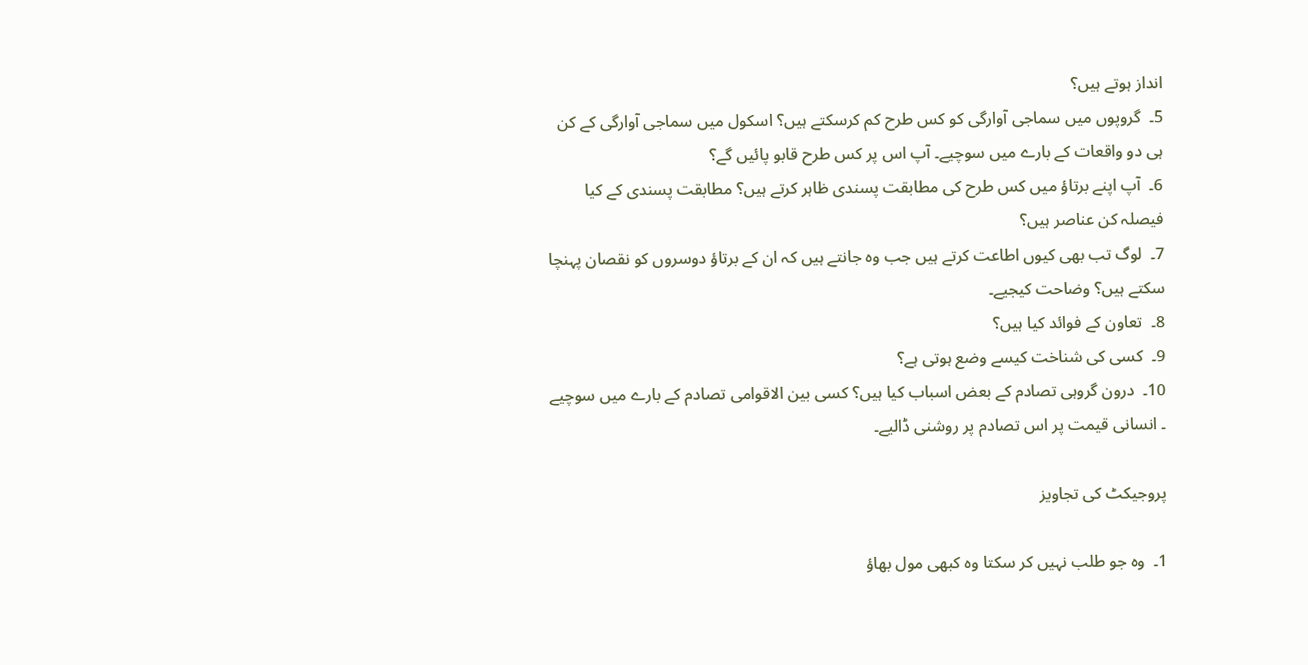انداز ہوتے ہیں؟
5۔  گروپوں میں سماجی آوارگی کو کس طرح کم کرسکتے ہیں؟ اسکول میں سماجی آوارگی کے کن ہی دو واقعات کے بارے میں سوچیے۔ آپ اس پر کس طرح قابو پائیں گے؟
6۔  آپ اپنے برتاؤ میں کس طرح کی مطابقت پسندی ظاہر کرتے ہیں؟ مطابقت پسندی کے کیا فیصلہ کن عناصر ہیں؟
7۔  لوگ تب بھی کیوں اطاعت کرتے ہیں جب وہ جانتے ہیں کہ ان کے برتاؤ دوسروں کو نقصان پہنچا سکتے ہیں؟ وضاحت کیجیے۔
8۔  تعاون کے فوائد کیا ہیں؟
9۔  کسی کی شناخت کیسے وضع ہوتی ہے؟
10۔  درون گروہی تصادم کے بعض اسباب کیا ہیں؟ کسی بین الاقوامی تصادم کے بارے میں سوچیے ۔ انسانی قیمت پر اس تصادم پر روشنی ڈالیے۔

پروجیکٹ کی تجاویز

1۔  وہ جو طلب نہیں کر سکتا وہ کبھی مول بھاؤ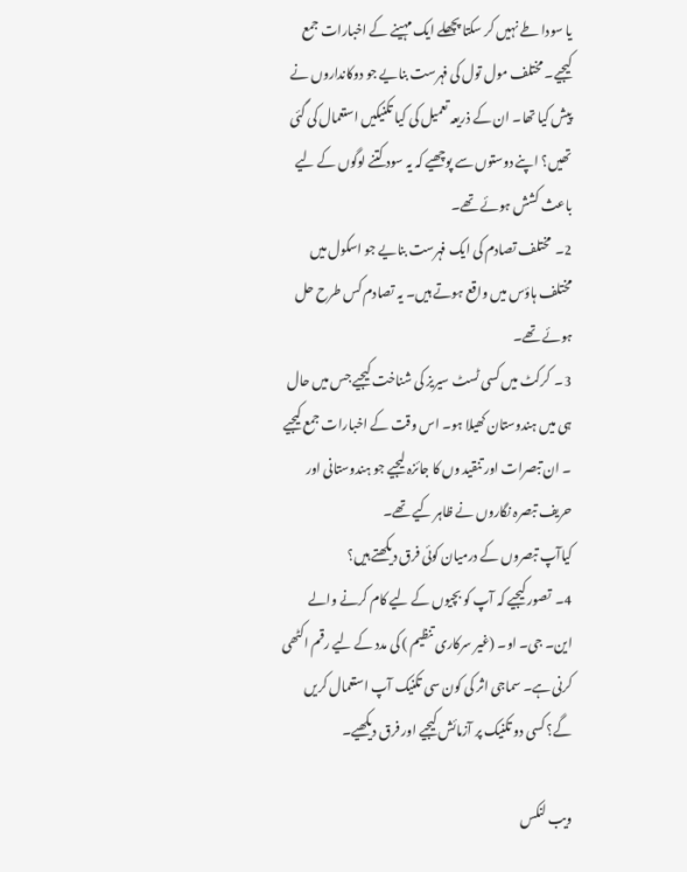یا سودا طے نہیں کر سکتا پچھلے ایک مہینے کے اخبارات جمع کیجیے۔ مختلف مول تول کی فہرست بنایے جو دوکانداروں نے پیش کیا تھا۔ ان کے ذریعہ تعمیل کی کیا تکنیکیں استعمال کی گئی تھیں؟ اپنے دوستوں سے پوچھیے کہ یہ سود کتنے لوگوں کے لیے باعث کشش ہوئے تھے۔
2۔  مختلف تصادم کی ایک فہرست بنایے جو اسکول میں مختلف ہاؤس میں واقع ہوتے ہیں۔ یہ تصادم کس طرح حل ہوئے تھے۔
3۔  کرکٹ میں کسی ٹسٹ سیریز کی شناخت کیجیے جس میں حال ہی میں ہندوستان کھیلا ہو۔ اس وقت کے اخبارات جمع کیجیے ۔ ان تبصرات اور تنقید وں کا جائزہ لیجیے جو ہندوستانی اور حریف تبصرہ نگاروں نے ظاہر کیے تھے۔
کیاآپ تبصروں کے درمیان کوئی فرق دیکھتے ہیں؟
4۔  تصور کیجیے کہ آپ کو بچیوں کے لیے کام کرنے والے این۔ جی۔ او۔ (غیر سرکاری تنظیم ) کی مدد کے لیے رقم اکٹھی کرنی ہے۔ سماجی اثر کی کون سی تکنیک آپ استعمال کریں گے؟ کسی دو تکنیک پر آزمائش کیجیے اور فرق دیکھیے۔

ویب لنکس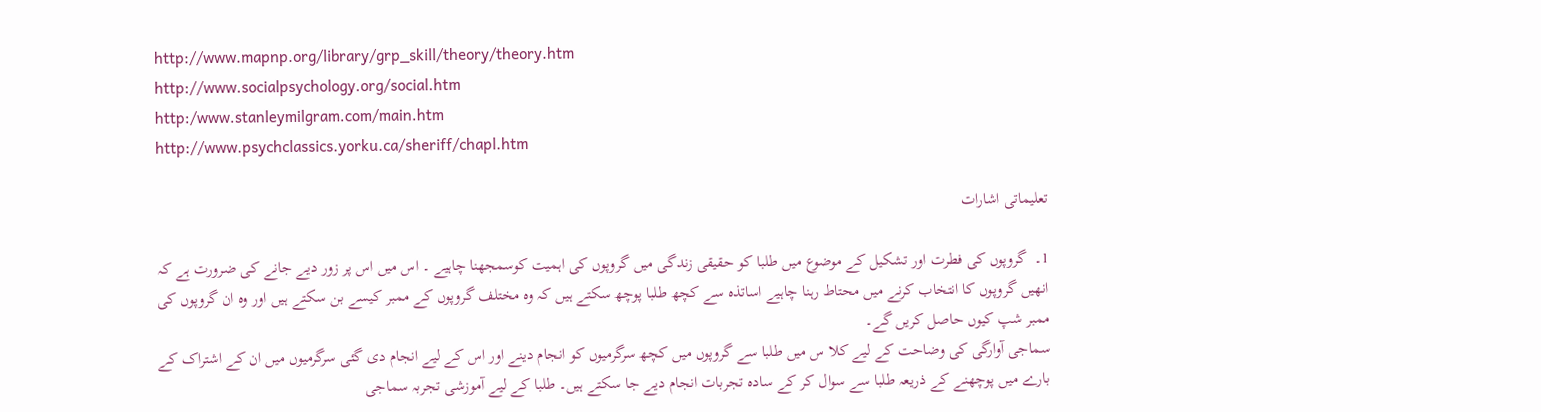http://www.mapnp.org/library/grp_skill/theory/theory.htm
http://www.socialpsychology.org/social.htm
http:/www.stanleymilgram.com/main.htm
http://www.psychclassics.yorku.ca/sheriff/chapl.htm

تعلیماتی اشارات

1۔  گروپوں کی فطرت اور تشکیل کے موضوع میں طلبا کو حقیقی زندگی میں گروپوں کی اہمیت کوسمجھنا چاہیے ۔ اس میں اس پر زور دیے جانے کی ضرورت ہے کہ انھیں گروپوں کا انتخاب کرنے میں محتاط رہنا چاہیے اساتذہ سے کچھ طلبا پوچھ سکتے ہیں کہ وہ مختلف گروپوں کے ممبر کیسے بن سکتے ہیں اور وہ ان گروپوں کی ممبر شپ کیوں حاصل کریں گے۔
سماجی آوارگی کی وضاحت کے لیے کلا س میں طلبا سے گروپوں میں کچھ سرگرمیوں کو انجام دینے اور اس کے لیے انجام دی گئی سرگرمیوں میں ان کے اشتراک کے بارے میں پوچھنے کے ذریعہ طلبا سے سوال کر کے سادہ تجربات انجام دیے جا سکتے ہیں۔ طلبا کے لیے آموزشی تجربہ سماجی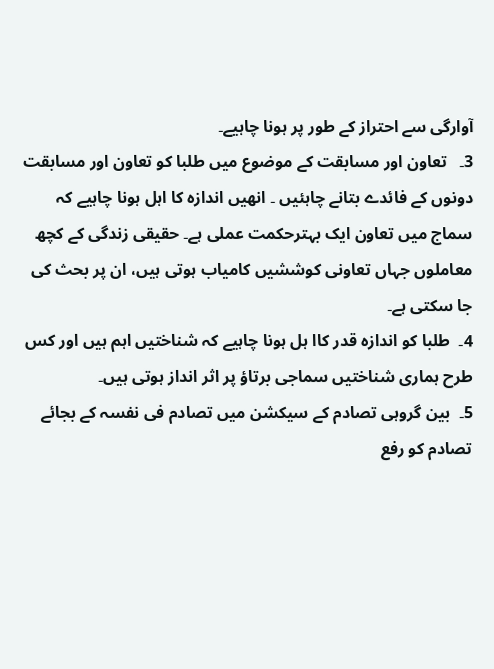آوارگی سے احتراز کے طور پر ہونا چاہیے۔
3۔   تعاون اور مسابقت کے موضوع میں طلبا کو تعاون اور مسابقت دونوں کے فائدے بتانے چاہئیں ۔ انھیں اندازہ کا اہل ہونا چاہیے کہ سماج میں تعاون ایک بہترحکمت عملی ہے۔ حقیقی زندگی کے کچھ معاملوں جہاں تعاونی کوششیں کامیاب ہوتی ہیں، ان پر بحث کی جا سکتی ہے۔
4۔  طلبا کو اندازہ قدر کاا ہل ہونا چاہیے کہ شناختیں اہم ہیں اور کس طرح ہماری شناختیں سماجی برتاؤ پر اثر انداز ہوتی ہیں۔
5۔  بین گروہی تصادم کے سیکشن میں تصادم فی نفسہ کے بجائے تصادم کو رفع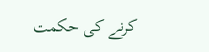کرنے کی حکمت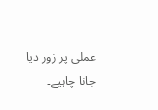عملی پر زور دیا جانا چاہیے۔